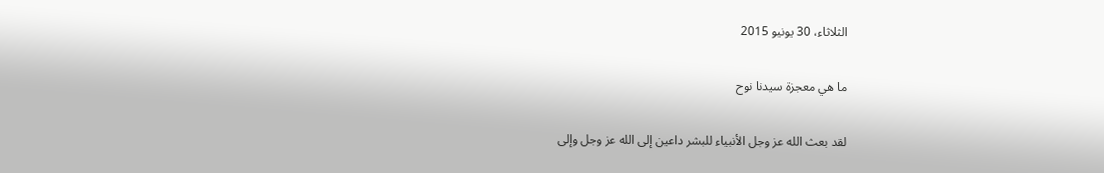الثلاثاء، 30 يونيو 2015

ما هي معجزة سيدنا نوح

لقد بعث الله عز وجل الأنبياء للبشر داعين إلى الله عز وجل وإلى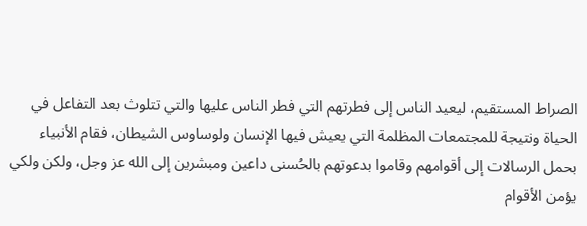الصراط المستقيم، ليعيد الناس إلى فطرتهم التي فطر الناس عليها والتي تتلوث بعد التفاعل في الحياة ونتيجة للمجتمعات المظلمة التي يعيش فيها الإنسان ولوساوس الشيطان، فقام الأنبياء بحمل الرسالات إلى أقوامهم وقاموا بدعوتهم بالحُسنى داعين ومبشرين إلى الله عز وجل، ولكن ولكي يؤمن الأقوام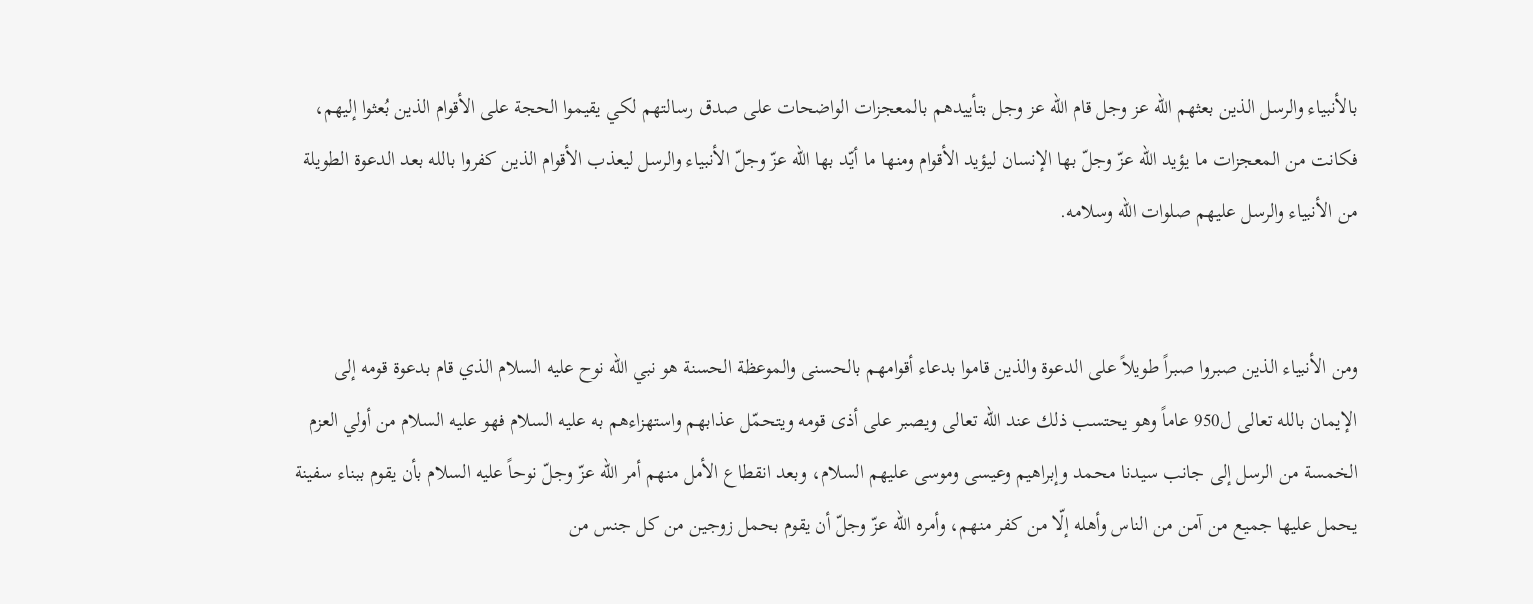بالأنبياء والرسل الذين بعثهم الله عز وجل قام الله عز وجل بتأييدهم بالمعجزات الواضحات على صدق رسالتهم لكي يقيموا الحجة على الأقوام الذين بُعثوا إليهم، فكانت من المعجزات ما يؤيد الله عزّ وجلّ بها الإنسان ليؤيد الأقوام ومنها ما أيّد بها الله عزّ وجلّ الأنبياء والرسل ليعذب الأقوام الذين كفروا بالله بعد الدعوة الطويلة من الأنبياء والرسل عليهم صلوات الله وسلامه.


ومن الأنبياء الذين صبروا صبراً طويلاً على الدعوة والذين قاموا بدعاء أقوامهم بالحسنى والموعظة الحسنة هو نبي الله نوح عليه السلام الذي قام بدعوة قومه إلى الإيمان بالله تعالى ل950 عاماً وهو يحتسب ذلك عند الله تعالى ويصبر على أذى قومه ويتحمّل عذابهم واستهزاءهم به عليه السلام فهو عليه السلام من أولي العزم الخمسة من الرسل إلى جانب سيدنا محمد وإبراهيم وعيسى وموسى عليهم السلام، وبعد انقطاع الأمل منهم أمر الله عزّ وجلّ نوحاً عليه السلام بأن يقوم ببناء سفينة يحمل عليها جميع من آمن من الناس وأهله إلّا من كفر منهم، وأمره الله عزّ وجلّ أن يقوم بحمل زوجين من كل جنس من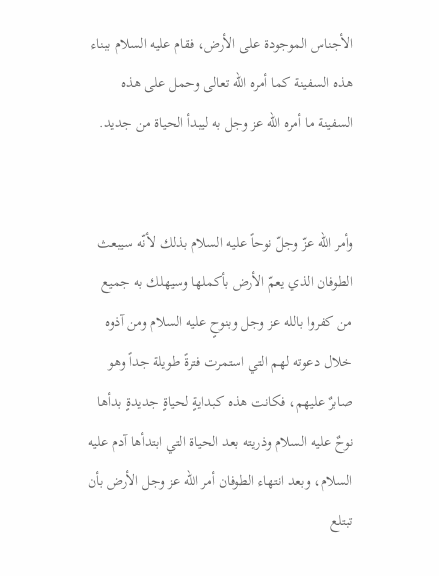الأجناس الموجودة على الأرض، فقام عليه السلام ببناء هذه السفينة كما أمره الله تعالى وحمل على هذه السفينة ما أمره الله عز وجل به ليبدأ الحياة من جديد.


وأمر الله عزّ وجلّ نوحاً عليه السلام بذلك لأنّه سيبعث الطوفان الذي يعمّ الأرض بأكملها وسيهلك به جميع من كفروا بالله عز وجل وبنوحٍ عليه السلام ومن آذوه خلال دعوته لهم التي استمرت فترةً طويلة جداً وهو صابرٌ عليهم، فكانت هذه كبدايةٍ لحياةٍ جديدةٍ بدأها نوحٌ عليه السلام وذريته بعد الحياة التي ابتدأها آدم عليه السلام، وبعد انتهاء الطوفان أمر الله عز وجل الأرض بأن تبتلع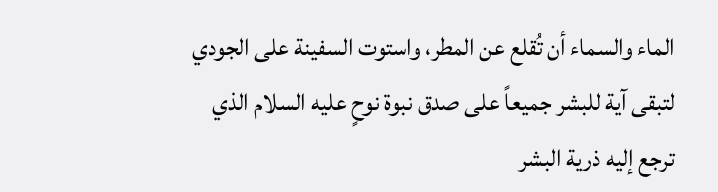الماء والسماء أن تُقلع عن المطر، واستوت السفينة على الجودي لتبقى آية للبشر جميعاً على صدق نبوة نوحٍ عليه السلام الذي ترجع إليه ذرية البشر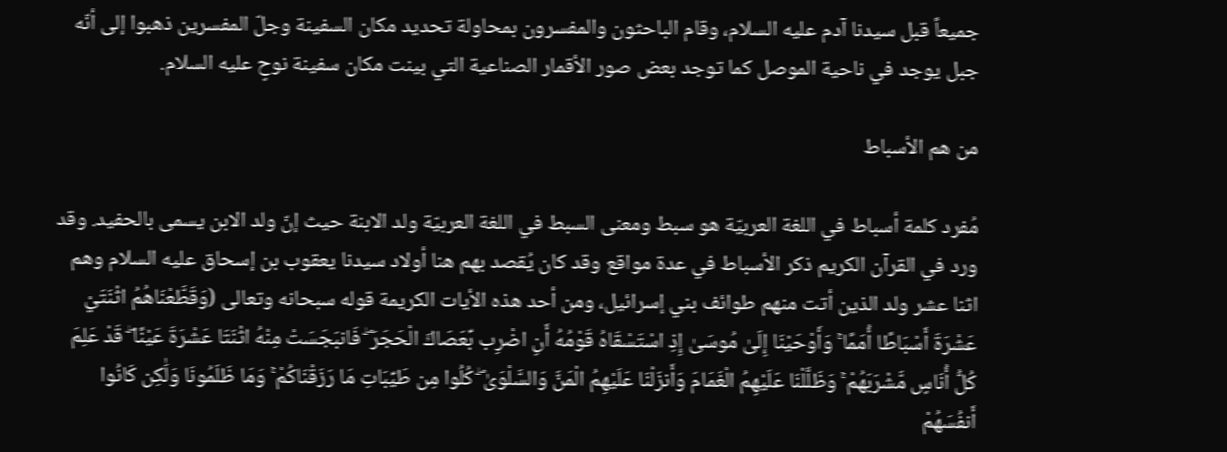جميعاً قبل سيدنا آدم عليه السلام، وقام الباحثون والمفسرون بمحاولة تحديد مكان السفينة وجلّ المفسرين ذهبوا إلى أنّه جبل يوجد في ناحية الموصل كما توجد بعض صور الأقمار الصناعية التي بينت مكان سفينة نوحٍ عليه السلام.

من هم الأسباط

مُفرد كلمة أسباط في اللغة العربيّة هو سبط ومعنى السبط في اللغة العربيّة ولد الابنة حيث إنّ ولد الابن يسمى بالحفيد. وقد ورد في القرآن الكريم ذكر الأسباط في عدة مواقع وقد كان يُقصد بهم هنا أولاد سيدنا يعقوب بن إسحاق عليه السلام وهم اثنا عشر ولد الذين أتت منهم طوائف بني إسرائيل، ومن أحد هذه الأيات الكريمة قوله سبحانه وتعالى (وَقَطَّعْنَاهُمُ اثْنَتَيْ عَشْرَةَ أَسْبَاطًا أُمَمًا ۚ وَأَوْحَيْنَا إِلَىٰ مُوسَىٰ إِذِ اسْتَسْقَاهُ قَوْمُهُ أَنِ اضْرِب بِّعَصَاكَ الْحَجَرَ ۖ فَانبَجَسَتْ مِنْهُ اثْنَتَا عَشْرَةَ عَيْنًا ۖ قَدْ عَلِمَ كُلُّ أُنَاسٍ مَّشْرَبَهُمْ ۚ وَظَلَّلْنَا عَلَيْهِمُ الْغَمَامَ وَأَنزَلْنَا عَلَيْهِمُ الْمَنَّ وَالسَّلْوَىٰ ۖ كُلُوا مِن طَيِّبَاتِ مَا رَزَقْنَاكُمْ ۚ وَمَا ظَلَمُونَا وَلَٰكِن كَانُوا أَنفُسَهُمْ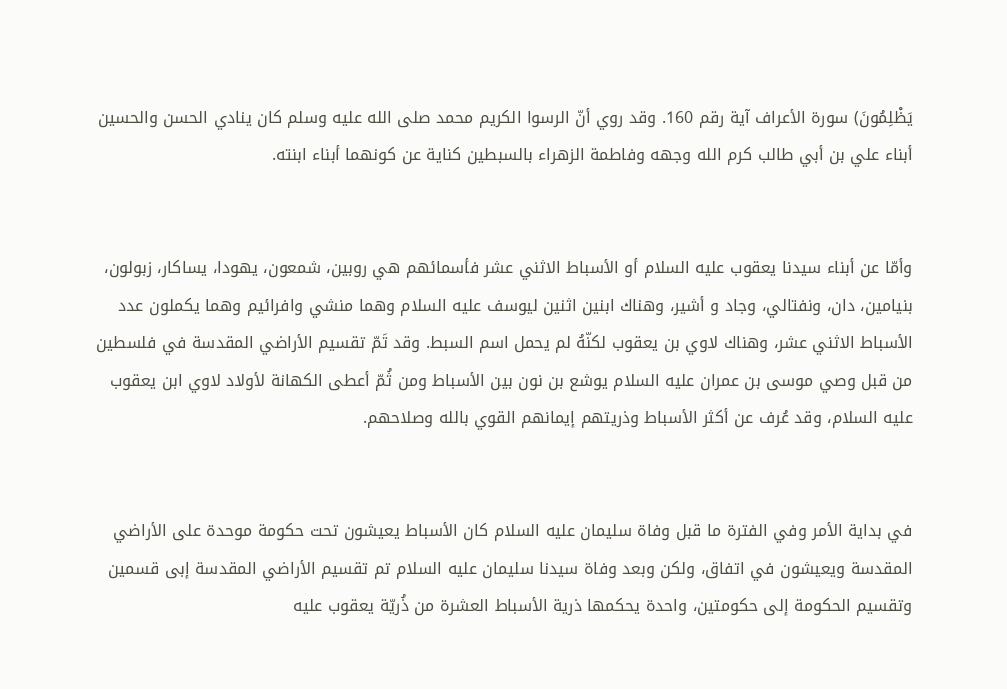يَظْلِمُونَ) سورة الأعراف آية رقم 160. وقد روي أنّ الرسوا الكريم محمد صلى الله عليه وسلم كان ينادي الحسن والحسين أبناء علي بن أبي طالب كرم الله وجهه وفاطمة الزهراء بالسبطين كناية عن كونهما أبناء ابنته.


وأمّا عن أبناء سيدنا يعقوب عليه السلام أو الأسباط الاثني عشر فأسمائهم هي روبين، شمعون، يهودا، يساكار، زبولون، بنيامين، دان، ونفتالي، وجاد و أشير، وهناك ابنين اثنين ليوسف عليه السلام وهما منشي وافرائيم وهما يكملون عدد الأسباط الاثني عشر، وهناك لاوي بن يعقوب لكنّهُ لم يحمل اسم السبط. وقد تَمّ تقسيم الأراضي المقدسة في فلسطين من قبل وصي موسى بن عمران عليه السلام يوشع بن نون بين الأسباط ومن ثُمّ أعطى الكهانة لأولاد لاوي ابن يعقوب عليه السلام، وقد عُرف عن أكثر الأسباط وذريتهم إيمانهم القوي بالله وصلاحهم.


في بداية الأمر وفي الفترة ما قبل وفاة سليمان عليه السلام كان الأسباط يعيشون تحت حكومة موحدة على الأراضي المقدسة ويعيشون في اتفاق، ولكن وبعد وفاة سيدنا سليمان عليه السلام تم تقسيم الأراضي المقدسة إبى قسمين وتقسيم الحكومة إلى حكومتين، واحدة يحكمها ذرية الأسباط العشرة من ذُريّة يعقوب عليه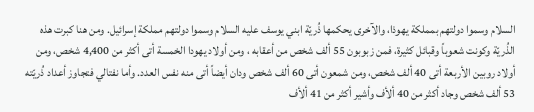السلام وسموا دولتهم بمملكة يهوذا، والآخرى يحكمها ذُريّة ابني يوسف عليه السلام وسموا دولتهم مملكة إسرائيل. ومن هنا كبرت هذه الذُريّة وكونت شعوباً وقبائل كثيرة، فمن زبوبون 55 ألف شخص من أعقابه ، ومن أولاد يهودا الخمسة أتى أكثر من 4,400 شخص، ومن أولاد روبين الأربعة أتى 40 ألف شخص، ومن شمعون أتى 60 ألف شخص ودان أيضاً أتى منه نفس العدد. وأما نفتالي فتجاوز أعداد ذُريّته 53 ألف شخص وجاد أكثر من 40 ألأف وأشير أكثر من 41 ألأف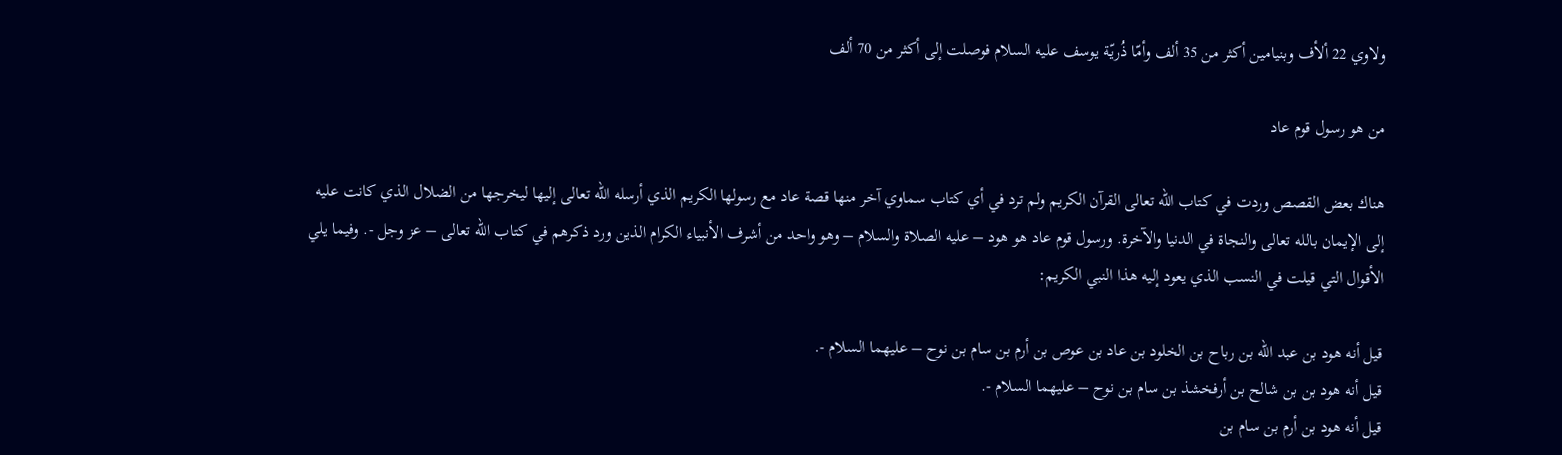ولاوي 22 ألأف وبنيامين أكثر من 35 ألف وأمّا ذُريّة يوسف عليه السلام فوصلت إلى أكثر من 70 ألف

من هو رسول قوم عاد

هناك بعض القصص وردت في كتاب الله تعالى القرآن الكريم ولم ترد في أي كتاب سماوي آخر منها قصة عاد مع رسولها الكريم الذي أرسله الله تعالى إليها ليخرجها من الضلال الذي كانت عليه إلى الإيمان بالله تعالى والنجاة في الدنيا والآخرة. ورسول قوم عاد هو هود – عليه الصلاة والسلام – وهو واحد من أشرف الأنبياء الكرام الذين ورد ذكرهم في كتاب الله تعالى – عز وجل -. وفيما يلي الأقوال التي قيلت في النسب الذي يعود إليه هذا النبي الكريم:

قيل أنه هود بن عبد الله بن رباح بن الخلود بن عاد بن عوص بن أرم بن سام بن نوح – عليهما السلام -.
قيل أنه هود بن بن شالح بن أرفخشذ بن سام بن نوح – عليهما السلام -.
قيل أنه هود بن أرم بن سام بن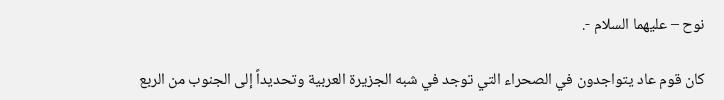نوح – عليهما السلام -.

كان قوم عاد يتواجدون في الصحراء التي توجد في شبه الجزيرة العربية وتحديداً إلى الجنوب من الربع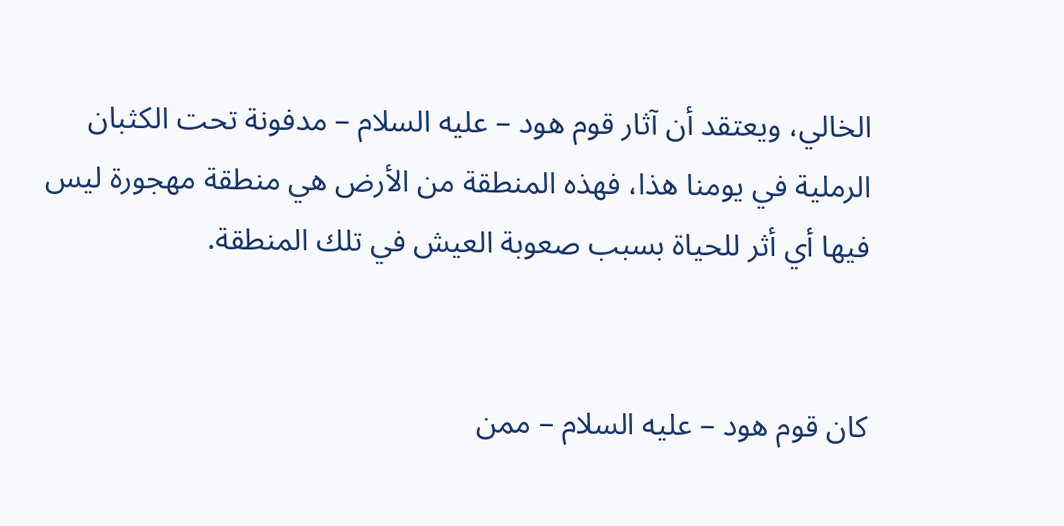الخالي، ويعتقد أن آثار قوم هود – عليه السلام – مدفونة تحت الكثبان الرملية في يومنا هذا، فهذه المنطقة من الأرض هي منطقة مهجورة ليس فيها أي أثر للحياة بسبب صعوبة العيش في تلك المنطقة.


كان قوم هود – عليه السلام – ممن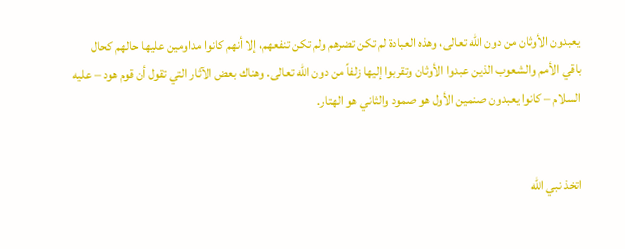يعبدون الأوثان من دون الله تعالى، وهذه العبادة لم تكن تضرهم ولم تكن تنفعهم، إلا أنهم كانوا مداومين عليها حالهم كحال باقي الأمم والشعوب الذين عبدوا الأوثان وتقربوا إليها زلفاً من دون الله تعالى. وهناك بعض الآثار التي تقول أن قوم هود – عليه السلام – كانوا يعبدون صنمين الأول هو صمود والثاني هو الهتار.


اتخذ نبي الله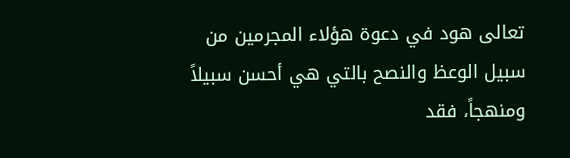تعالى هود في دعوة هؤلاء المجرمين من سبيل الوعظ والنصح بالتي هي أحسن سبيلاً ومنهجاً، فقد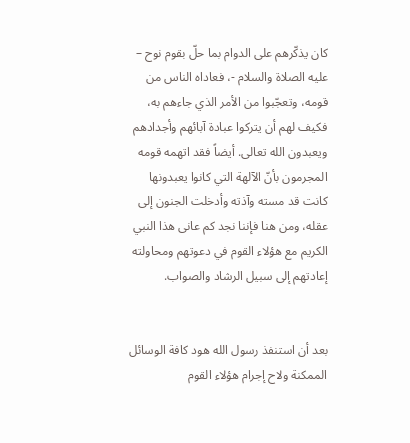كان يذكّرهم على الدوام بما حلّ بقوم نوح – عليه الصلاة والسلام -، فعاداه الناس من قومه، وتعجّبوا من الأمر الذي جاءهم به، فكيف لهم أن يتركوا عبادة آبائهم وأجدادهم ويعبدون الله تعالى. أيضاً فقد اتهمه قومه المجرمون بأنّ الآلهة التي كانوا يعبدونها كانت قد مسته وآذته وأدخلت الجنون إلى عقله، ومن هنا فإننا نجد كم عانى هذا النبي الكريم مع هؤلاء القوم في دعوتهم ومحاولته إعادتهم إلى سبيل الرشاد والصواب.


بعد أن استنفذ رسول الله هود كافة الوسائل الممكنة ولاح إجرام هؤلاء القوم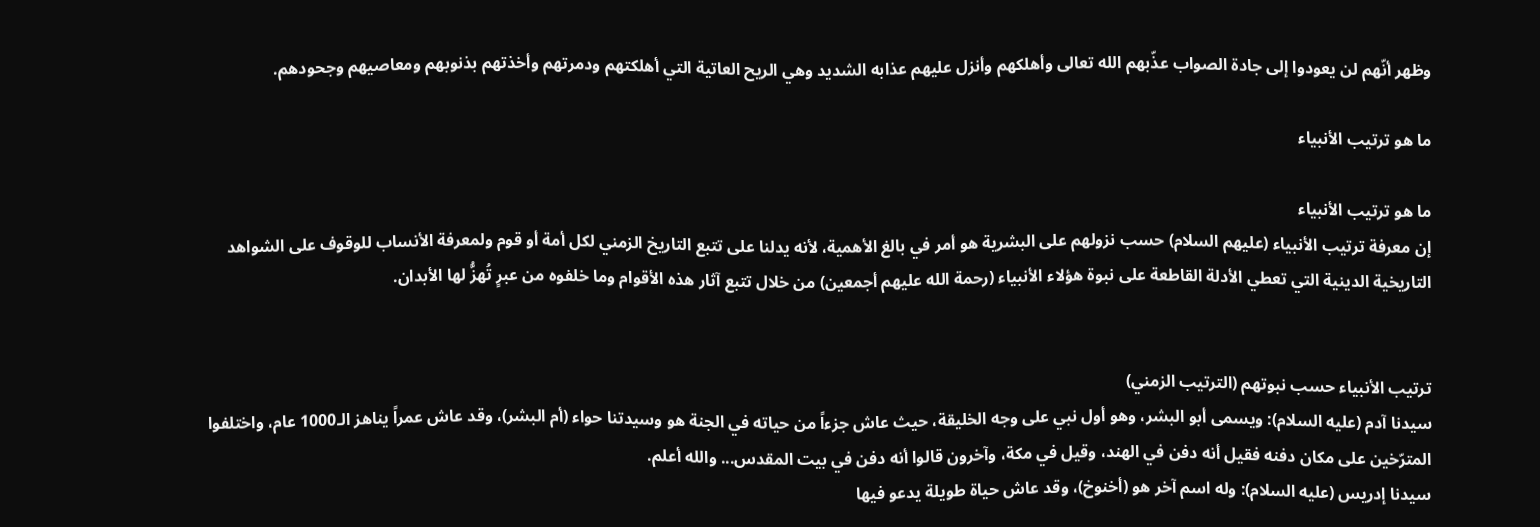وظهر أنّهم لن يعودوا إلى جادة الصواب عذّبهم الله تعالى وأهلكهم وأنزل عليهم عذابه الشديد وهي الريح العاتية التي أهلكتهم ودمرتهم وأخذتهم بذنوبهم ومعاصيهم وجحودهم.

ما هو ترتيب الأنبياء

ما هو ترتيب الأنبياء
إن معرفة ترتيب الأنبياء (عليهم السلام) حسب نزولهم على البشرية هو أمر في بالغ الأهمية، لأنه يدلنا على تتبع التاريخ الزمني لكل أمة أو قوم ولمعرفة الأنساب للوقوف على الشواهد التاريخية الدينية التي تعطي الأدلة القاطعة على نبوة هؤلاء الأنبياء (رحمة الله عليهم أجمعين) من خلال تتبع آثار هذه الأقوام وما خلفوه من عبرٍ تُهزُّ لها الأبدان.


ترتيب الأنبياء حسب نبوتهم (الترتيب الزمني)
سيدنا آدم (عليه السلام): ويسمى أبو البشر، وهو أول نبي على وجه الخليقة، حيث عاش جزءاً من حياته في الجنة هو وسيدتنا حواء (أم البشر)، وقد عاش عمراً يناهز الـ1000 عام، واختلفوا المترّخين على مكان دفنه فقيل أنه دفن في الهند، وقيل في مكة، وآخرون قالوا أنه دفن في بيت المقدس... والله أعلم.
سيدنا إدريس (عليه السلام): وله اسم آخر هو (أخنوخ)، وقد عاش حياة طويلة يدعو فيها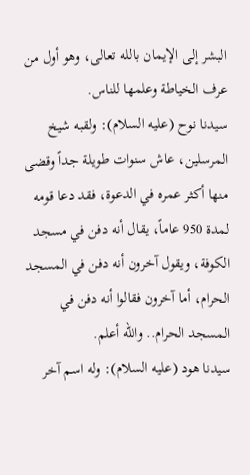البشر إلى الإيمان بالله تعالى، وهو أول من عرف الخياطة وعلمها للناس.
سيدنا نوح (عليه السلام): ولقبه شيخ المرسلين، عاش سنوات طويلة جداً وقضى منها أكثر عمره في الدعوة، فقد دعا قومه لمدة 950 عاماً، يقال أنه دفن في مسجد الكوفة، ويقول آخرون أنه دفن في المسجد الحرام، أما آخرون فقالوا أنه دفن في المسجد الحرام.. والله أعلم.
سيدنا هود (عليه السلام): وله اسم آخر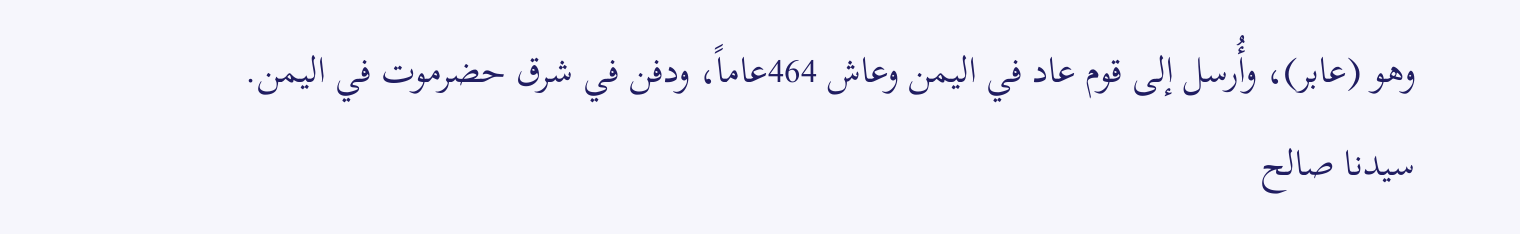وهو (عابر)، وأُرسل إلى قوم عاد في اليمن وعاش 464عاماً، ودفن في شرق حضرموت في اليمن.
سيدنا صالح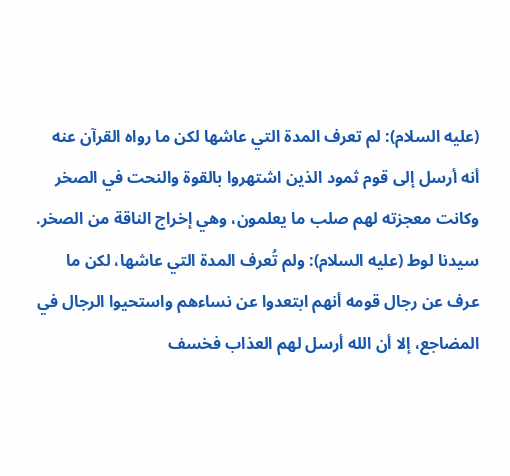(عليه السلام): لم تعرف المدة التي عاشها لكن ما رواه القرآن عنه أنه أرسل إلى قوم ثمود الذين اشتهروا بالقوة والنحت في الصخر وكانت معجزته لهم صلب ما يعلمون، وهي إخراج الناقة من الصخر.
سيدنا لوط (عليه السلام): ولم تُعرف المدة التي عاشها، لكن ما عرف عن رجال قومه أنهم ابتعدوا عن نساءهم واستحيوا الرجال في المضاجع، إلا أن الله أرسل لهم العذاب فخسف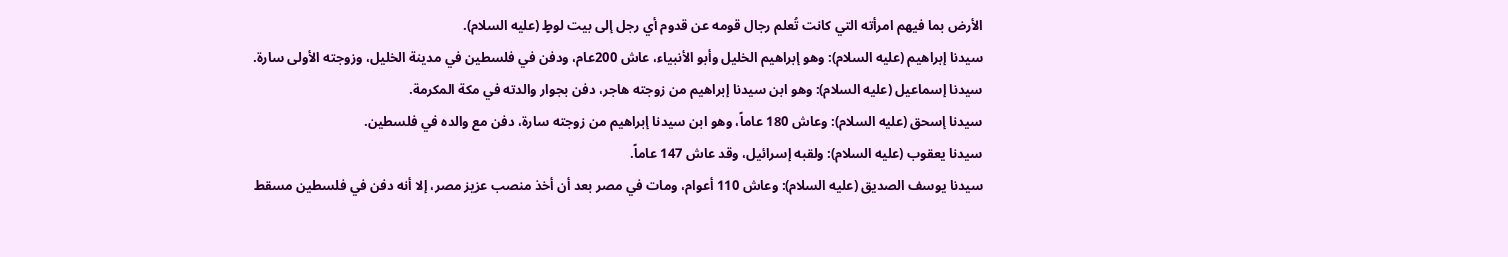الأرض بما فيهم امرأته التي كانت تُعلم رجال قومه عن قدوم أي رجل إلى بيت لوطٍ (عليه السلام).
سيدنا إبراهيم (عليه السلام): وهو إبراهيم الخليل وأبو الأنبياء، عاش 200عام، ودفن في فلسطين في مدينة الخليل، وزوجته الأولى سارة.
سيدنا إسماعيل (عليه السلام): وهو ابن سيدنا إبراهيم من زوجته هاجر، دفن بجوار والدته في مكة المكرمة.
سيدنا إسحق (عليه السلام): وعاش 180 عاماً، وهو ابن سيدنا إبراهيم من زوجته سارة، دفن مع والده في فلسطين.
سيدنا يعقوب (عليه السلام): ولقبه إسرائيل، وقد عاش 147 عاماً.
سيدنا يوسف الصديق (عليه السلام): وعاش 110 أعوام، ومات في مصر بعد أن أخذ منصب عزيز مصر، إلا أنه دفن في فلسطين مسقط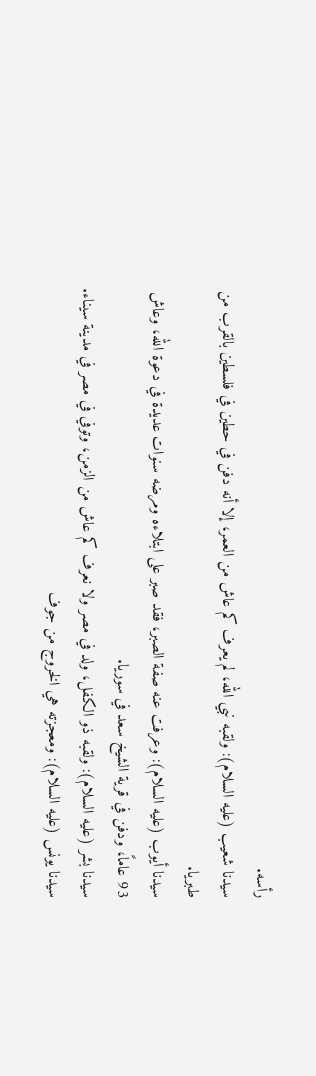رأسه.
سيدنا شعيب (عليه السلام): ولقبه نبي الله، لم يعرف كم عاش من العمر، إلا أنه دفن في حطين في فلسطين بالقرب من طبريا.
سيدنا أيوب (عليه السلام): وعرفت عنه صفة الصبر، فقد صبر على ابتلاءه ومرضه سنوات عديدة في دعوة الله، وعاش 93 عاماً، ودفن في قرية الشيخ سعد في سوريا.
سيدنا بشر (عليه السلام): ولقبه ذو الكفل، ولد في مصر ولا نعرف كم عاش من الزمن، وتوفي في مصر في مدينة سيناء.
سيدنا يونس (عليه السلام): ومعجزته هي الخروج من جوف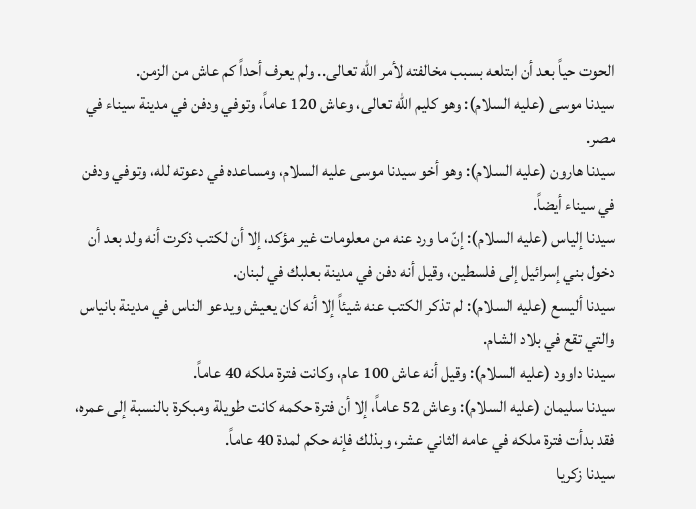الحوت حياً بعد أن ابتلعه بسبب مخالفته لأمر الله تعالى.. ولم يعرف أحداً كم عاش من الزمن.
سيدنا موسى (عليه السلام): وهو كليم الله تعالى، وعاش 120 عاماً، وتوفي ودفن في مدينة سيناء في مصر.
سيدنا هارون (عليه السلام): وهو أخو سيدنا موسى عليه السلام، ومساعده في دعوته لله، وتوفي ودفن في سيناء أيضاً.
سيدنا إلياس (عليه السلام): إنّ ما ورد عنه من معلومات غير مؤكد، إلا أن لكتب ذكرت أنه ولد بعد أن دخول بني إسرائيل إلى فلسطين، وقيل أنه دفن في مدينة بعلبك في لبنان.
سيدنا أليسع (عليه السلام): لم تذكر الكتب عنه شيئاً إلا أنه كان يعيش ويدعو الناس في مدينة بانياس والتي تقع في بلاد الشام.
سيدنا داوود (عليه السلام): وقيل أنه عاش 100 عام، وكانت فترة ملكه 40 عاماً.
سيدنا سليمان (عليه السلام): وعاش 52 عاماً، إلا أن فترة حكمه كانت طويلة ومبكرة بالنسبة إلى عمره، فقد بدأت فترة ملكه في عامه الثاني عشر، وبذلك فإنه حكم لمدة 40 عاماً.
سيدنا زكريا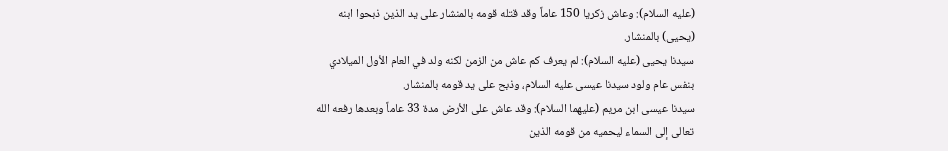(عليه السلام): وعاش زكريا 150 عاماً وقد قتله قومه بالمنشار على يد الذين ذبحوا ابنه (يحيى) بالمنشار.
سيدنا يحيى (عليه السلام): لم يعرف كم عاش من الزمن لكنه ولد في العام الأول الميلادي بنفس عام ولود سيدنا عيسى عليه السلام، وذبح على يد قومه بالمنشار.
سيدنا عيسى ابن مريم (عليهما السلام): وقد عاش على الأرض مدة 33 عاماً وبعدها رفعه الله تعالى إلى السماء ليحميه من قومه الذين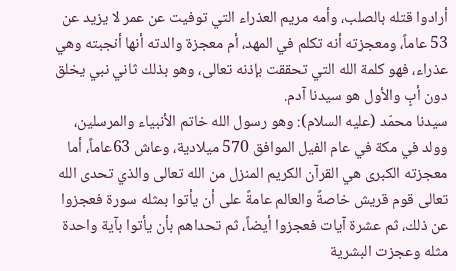أرادوا قتله بالصلب، وأمه مريم العذراء التي توفيت عن عمر لا يزيد عن 53 عاماً، ومعجزته أنه تكلم في المهد، أم معجزة والدته أنها أنجبته وهي عذراء، فهو كلمة الله التي تحققت بإذنه تعالى، وهو بذلك ثاني نبي يخلق دون أبٍ والأول هو سيدنا آدم.
سيدنا محمّد (عليه السلام): وهو رسول الله خاتم الأنبياء والمرسلين، وولد في مكة في عام الفيل الموافق 570 ميلادية، وعاش 63عاماً، أما معجزته الكبرى هي القرآن الكريم المنزل من الله تعالى والذي تحدى الله تعالى قوم قريش خاصةً والعالم عامةً على أن يأتوا بمثله سورة فعجزوا عن ذلك، ثم عشرة آيات فعجزوا أيضاً، ثم تحداهم بأن يأتوا بآية واحدة مثله وعجزت البشرية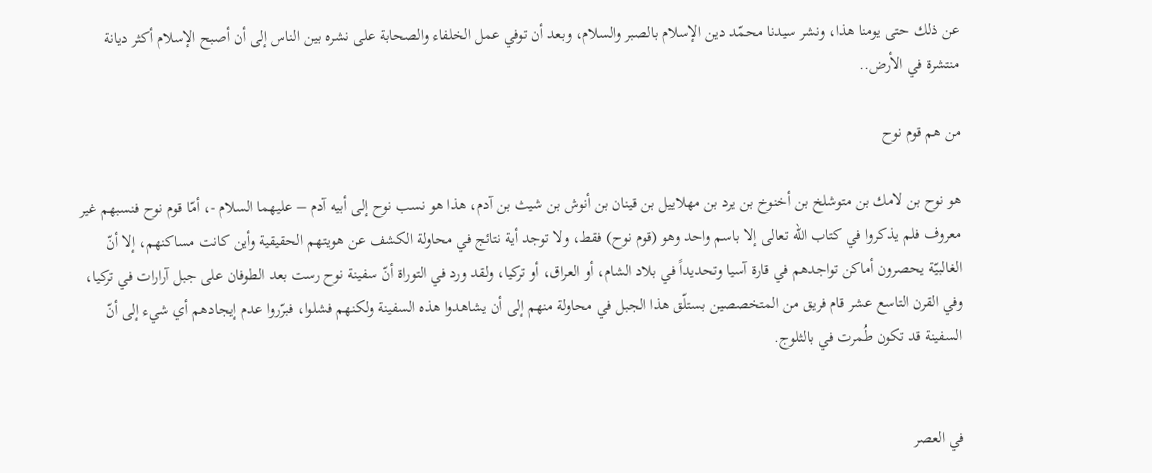عن ذلك حتى يومنا هذا، ونشر سيدنا محمّد دين الإسلام بالصبر والسلام، وبعد أن توفي عمل الخلفاء والصحابة على نشره بين الناس إلى أن أصبح الإسلام أكثر ديانة منتشرة في الأرض..

من هم قوم نوح

هو نوح بن لامك بن متوشلخ بن أخنوخ بن يرد بن مهلاييل بن قينان بن أنوش بن شيث بن آدم، هذا هو نسب نوح إلى أبيه آدم – عليهما السلام -، أمّا قوم نوح فنسبهم غير معروف فلم يذكروا في كتاب الله تعالى إلا باسم واحد وهو (قوم نوح) فقط، ولا توجد أية نتائج في محاولة الكشف عن هويتهم الحقيقية وأين كانت مساكنهم، إلا أنّ الغالبيّة يحصرون أماكن تواجدهم في قارة آسيا وتحديداً في بلاد الشام، أو العراق، أو تركيا، ولقد ورد في التوراة أنّ سفينة نوح رست بعد الطوفان على جبل آرارات في تركيا، وفي القرن التاسع عشر قام فريق من المتخصصين بستلّق هذا الجبل في محاولة منهم إلى أن يشاهدوا هذه السفينة ولكنهم فشلوا، فبرّروا عدم إيجادهم أي شيء إلى أنّ السفينة قد تكون طُمرت في بالثلوج.


في العصر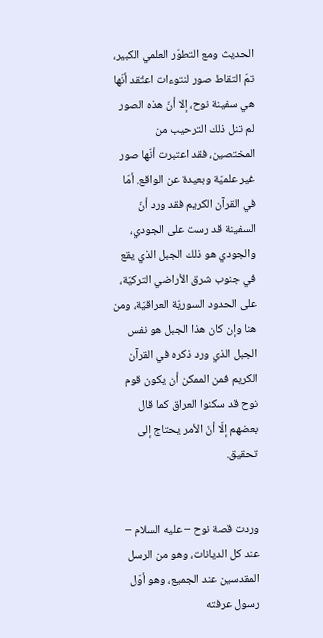الحديث ومع التطوّر العلمي الكبير، تمّ التقاط صور لنتوءات اعتُقد أنّها هي سفينة نوح، إلا أنّ هذه الصور لم تنل ذلك الترحيب من المختصين، فقد اعتبرت أنّها صور غير علميّة وبعيدة عن الواقع. أمّا في القرآن الكريم فقد ورد أنّ السفينة قد رست على الجودي، والجودي هو ذلك الجبل الذي يقع في جنوب شرق الأراضي التركيّة، على الحدود السوريّة العراقيّة، ومن هنا وإن كان هذا الجبل هو نفس الجبل الذي ورد ذكره في القرآن الكريم فمن الممكن أن يكون قوم نوح قد سكنوا العراق كما قال بعضهم إلّا أنّ الأمر يحتاج إلى تحقيق.


وردت قصة نوح – عليه السلام – عند كل الديانات، وهو من الرسل المقدسين عند الجميع، وهو أوّل رسول عرفته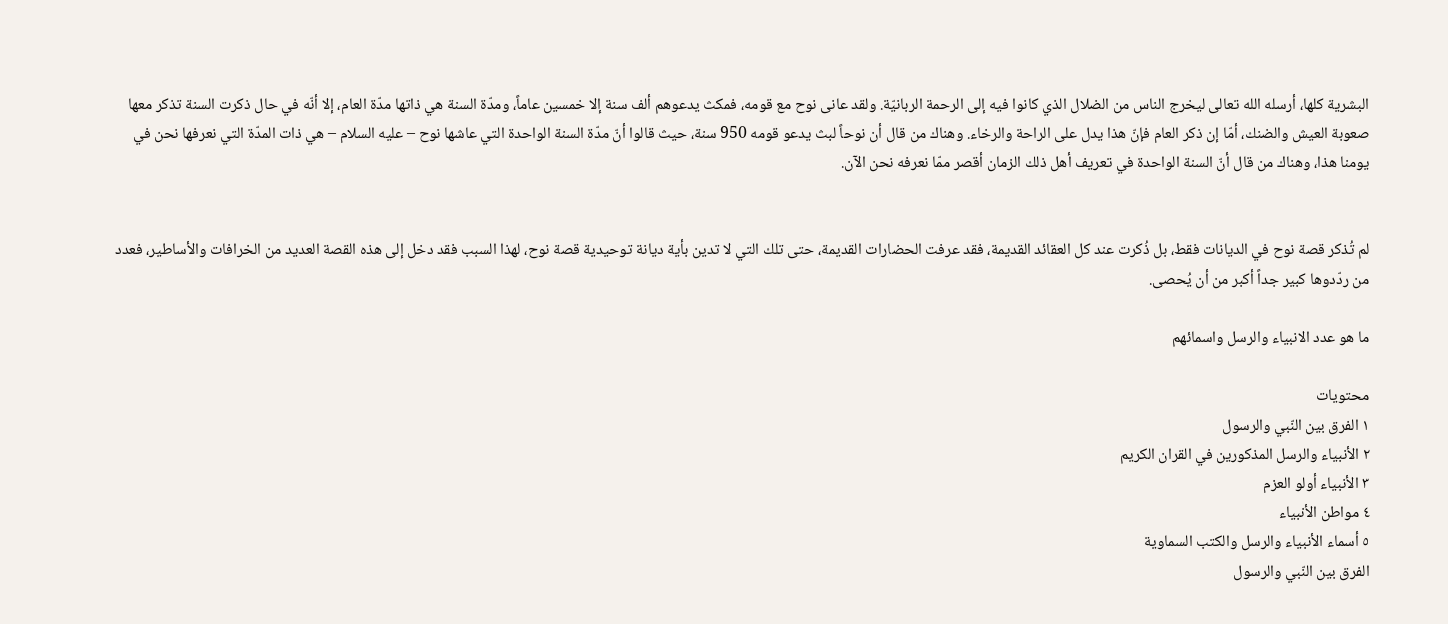البشرية كلها، أرسله الله تعالى ليخرج الناس من الضلال الذي كانوا فيه إلى الرحمة الربانيّة. ولقد عانى نوح مع قومه، فمكث يدعوهم ألف سنة إلا خمسين عاماً، ومدّة السنة هي ذاتها مدّة العام، إلا أنّه في حال ذكرت السنة تذكر معها صعوبة العيش والضنك، أمّا إن ذكر العام فإنّ هذا يدل على الراحة والرخاء. وهناك من قال أن نوحاً لبث يدعو قومه 950 سنة، حيث قالوا أنّ مدّة السنة الواحدة التي عاشها نوح – عليه السلام – هي ذات المدّة التي نعرفها نحن في يومنا هذا، وهناك من قال أنّ السنة الواحدة في تعريف أهل ذلك الزمان أقصر ممّا نعرفه نحن الآن.


لم تُذكر قصة نوح في الديانات فقط، بل ذُكرت عند كل العقائد القديمة، فقد عرفت الحضارات القديمة، حتى تلك التي لا تدين بأية ديانة توحيدية قصة نوح، لهذا السبب فقد دخل إلى هذه القصة العديد من الخرافات والأساطير، فعدد من ردّدوها كبير جداً أكبر من أن يُحصى.

ما هو عدد الانبياء والرسل واسمائهم

محتويات
١ الفرق بين النّبي والرسول
٢ الأنبياء والرسل المذكورين في القران الكريم
٣ الأنبياء أولو العزم
٤ مواطن الأنبياء
٥ أسماء الأنبياء والرسل والكتب السماوية
الفرق بين النّبي والرسول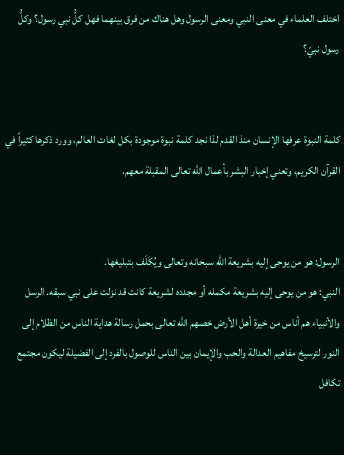اختلف العلماء في معنى النبي ومعنى الرسول وهل هناك من فرق بينهما فهل كلُّ نبي رسول؟ وكلُّ رسول نبيّ؟


كلمة النبوة عرفها الإنسان منذ القدم لذا نجد كلمة نبوة موجودة بكل لغات العالم، وورد ذكرها كثيراً في القرآن الكريم، وتعني إخبار البشر بأعمال الله تعالى المقبلة معهم.


الرسول: هو من يوحى إليه بشريعة الله سبحانه وتعالى ويُكَلَف بتبليغها.
النبي: هو من يوحى إليه بشريعة مكمله أو مجدده لشريعة كانت قد نزلت على نبي سبقه. الرسل والأنبياء هم أناس من خيرة أهل الأرض خصهم الله تعالى بحمل رسالة هداية الناس من الظلام إلى النور لترسيخ مفاهيم العدالة والحب والإيمان بين الناس للوصول بالفرد إلى الفضيلة ليكون مجتمع تكافل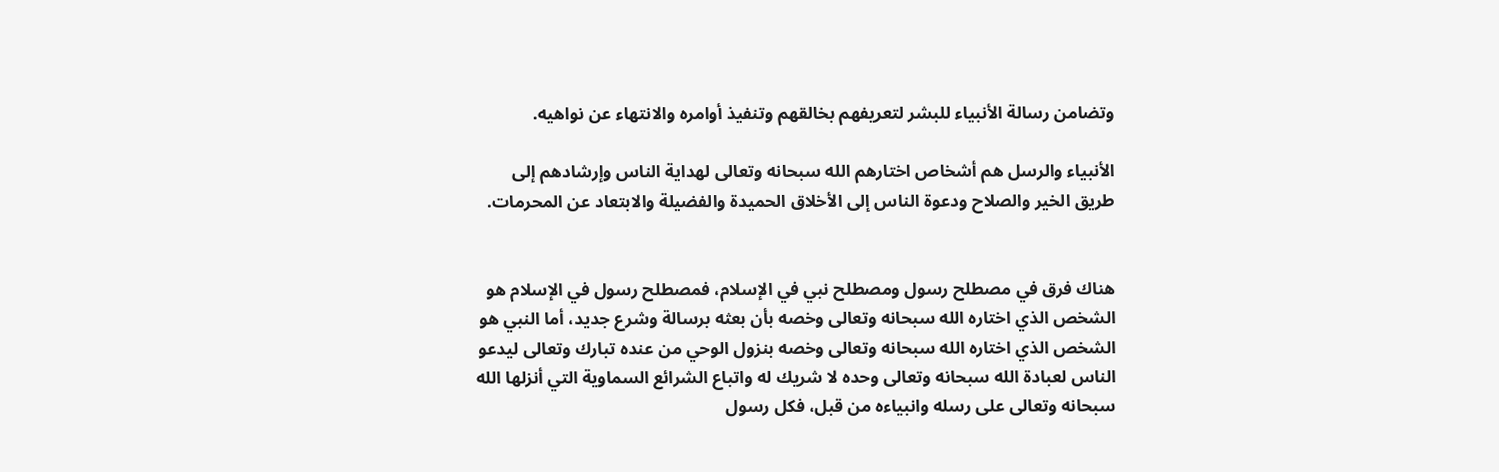وتضامن رسالة الأنبياء للبشر لتعريفهم بخالقهم وتنفيذ أوامره والانتهاء عن نواهيه.

الأنبياء والرسل هم أشخاص اختارهم الله سبحانه وتعالى لهداية الناس وإرشادهم إلى طريق الخير والصلاح ودعوة الناس إلى الأخلاق الحميدة والفضيلة والابتعاد عن المحرمات.


هناك فرق في مصطلح رسول ومصطلح نبي في الإسلام، فمصطلح رسول في الإسلام هو الشخص الذي اختاره الله سبحانه وتعالى وخصه بأن بعثه برسالة وشرع جديد، أما النبي هو الشخص الذي اختاره الله سبحانه وتعالى وخصه بنزول الوحي من عنده تبارك وتعالى ليدعو الناس لعبادة الله سبحانه وتعالى وحده لا شريك له واتباع الشرائع السماوية التي أنزلها الله سبحانه وتعالى على رسله وانبياءه من قبل، فكل رسول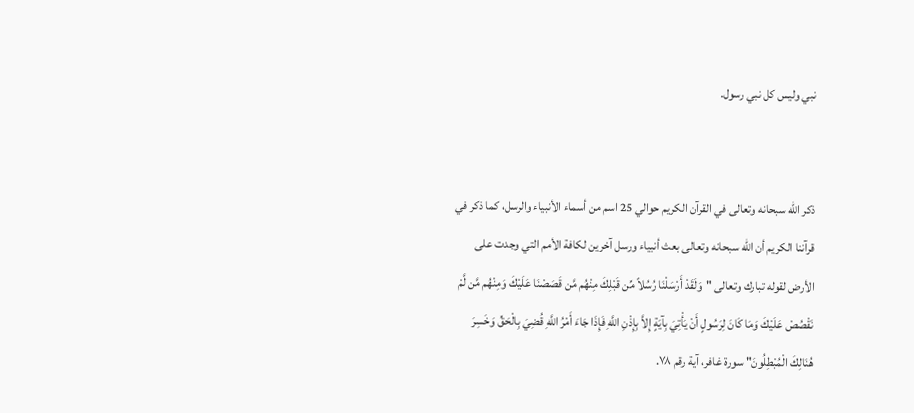نبي وليس كل نبي رسول.


ذكر الله سبحانه وتعالى في القرآن الكريم حوالي 25 اسم من أسماء الأنبياء والرسل، كما ذكر في قرآننا الكريم أن الله سبحانه وتعالى بعث أنبياء ورسل آخرين لكافة الأمم التي وجدت على الأرض لقوله تبارك وتعالى "وَلَقَدْ أَرْسَلْنَا رُسُلاً مِّن قَبْلِكَ مِنْهُم مَّن قَصَصْنَا عَلَيْكَ وَمِنْهُم مَّن لَّمْ نَقْصُصْ عَلَيْكَ وَمَا كَانَ لِرَسُولٍ أَنْ يَأْتِيَ بِآيَةٍ إِلاَّ بِإِذْنِ اللَّهِ فَإِذَا جَاءَ أَمْرُ اللَّهِ قُضِيَ بِالْحَقِّ وَخَسِرَ هُنَالِكَ الْمُبْطِلُونَ" سورة غافر، آية رقم ٧٨.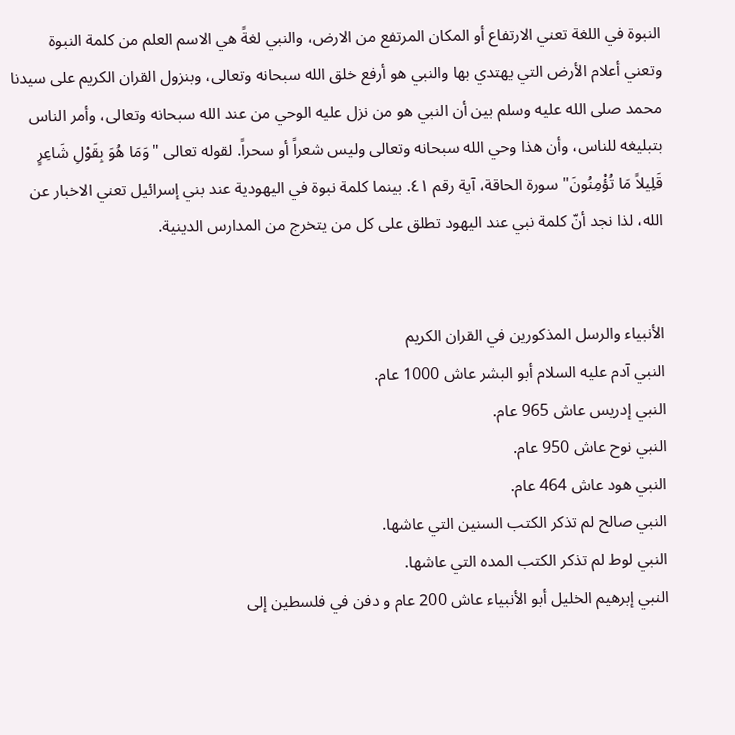النبوة في اللغة تعني الارتفاع أو المكان المرتفع من الارض، والنبي لغةً هي الاسم العلم من كلمة النبوة وتعني أعلام الأرض التي يهتدي بها والنبي هو أرفع خلق الله سبحانه وتعالى، وبنزول القران الكريم على سيدنا محمد صلى الله عليه وسلم بين أن النبي هو من نزل عليه الوحي من عند الله سبحانه وتعالى، وأمر الناس بتبليغه للناس، وأن هذا وحي الله سبحانه وتعالى وليس شعراً أو سحراً. لقوله تعالى "وَمَا هُوَ بِقَوْلِ شَاعِرٍ قَلِيلاً مَا تُؤْمِنُونَ" سورة الحاقة، آية رقم ٤١. بينما كلمة نبوة في اليهودية عند بني إسرائيل تعني الاخبار عن الله، لذا نجد أنّ كلمة نبي عند اليهود تطلق على كل من يتخرج من المدارس الدينية.


الأنبياء والرسل المذكورين في القران الكريم
النبي آدم عليه السلام أبو البشر عاش 1000 عام.
النبي إدريس عاش 965 عام.
النبي نوح عاش 950 عام.
النبي هود عاش 464 عام.
النبي صالح لم تذكر الكتب السنين التي عاشها.
النبي لوط لم تذكر الكتب المده التي عاشها.
النبي إبرهيم الخليل أبو الأنبياء عاش 200 عام و دفن في فلسطين إلى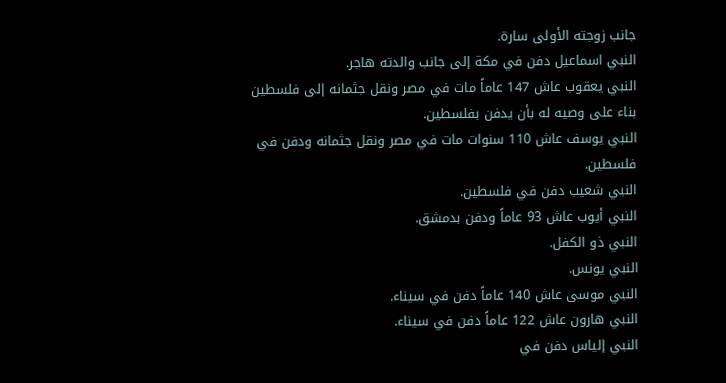جانب زوجته الأولى سارة.
النبي اسماعيل دفن في مكة إلى جانب والدته هاجر.
النبي يعقوب عاش 147 عاماً مات في مصر ونقل جثمانه إلى فلسطين بناء على وصيه له بأن يدفن بفلسطين.
النبي يوسف عاش 110 سنوات مات في مصر ونقل جثمانه ودفن في فلسطين.
النبي شعيب دفن في فلسطين.
النبي أيوب عاش 93 عاماً ودفن بدمشق.
النبي ذو الكفل.
النبي يونس.
النبي موسى عاش 140 عاماً دفن في سيناء.
النبي هارون عاش 122 عاماً دفن في سيناء.
النبي إلياس دفن في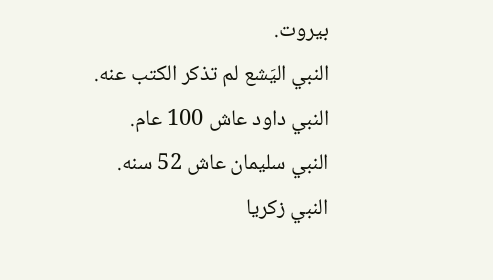بيروت.
النبي اليَشع لم تذكر الكتب عنه.
النبي داود عاش 100 عام.
النبي سليمان عاش 52 سنه.
النبي زكريا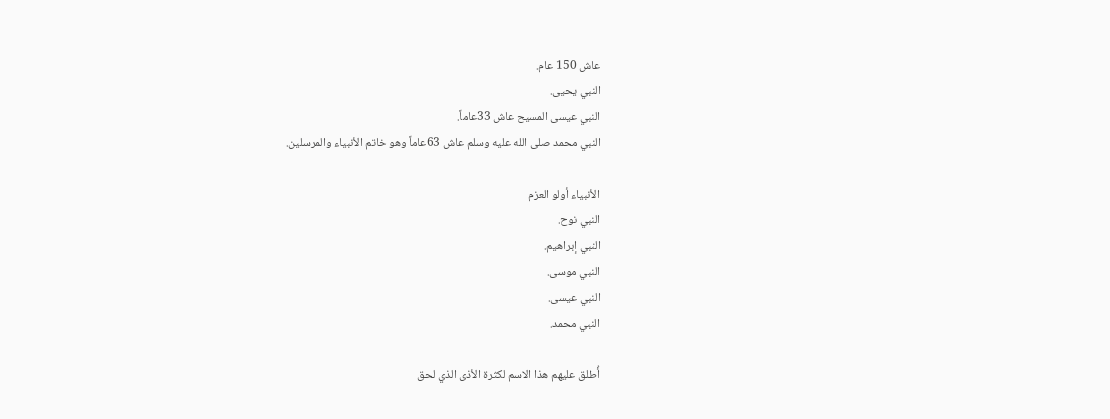عاش 150 عام.
النبي يحيى.
النبي عيسى المسيح عاش 33عاماً.
النبي محمد صلى الله عليه وسلم عاش 63عاماً وهو خاتم الأنبياء والمرسلين.

الأنبياء أولو العزم
النبي نوح.
النبي إبراهيم.
النبي موسى.
النبي عيسى.
النبي محمد.

أُطلق عليهم هذا الاسم لكثرة الأذى الذي لحق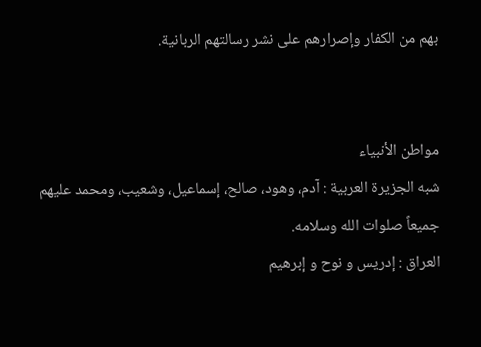بهم من الكفار وإصرارهم على نشر رسالتهم الربانية.


مواطن الأنبياء
شبه الجزيرة العربية : آدم، وهود، صالح، إسماعيل، وشعيب، ومحمد عليهم جميعاً صلوات الله وسلامه.
العراق : إدريس و نوح و إبرهيم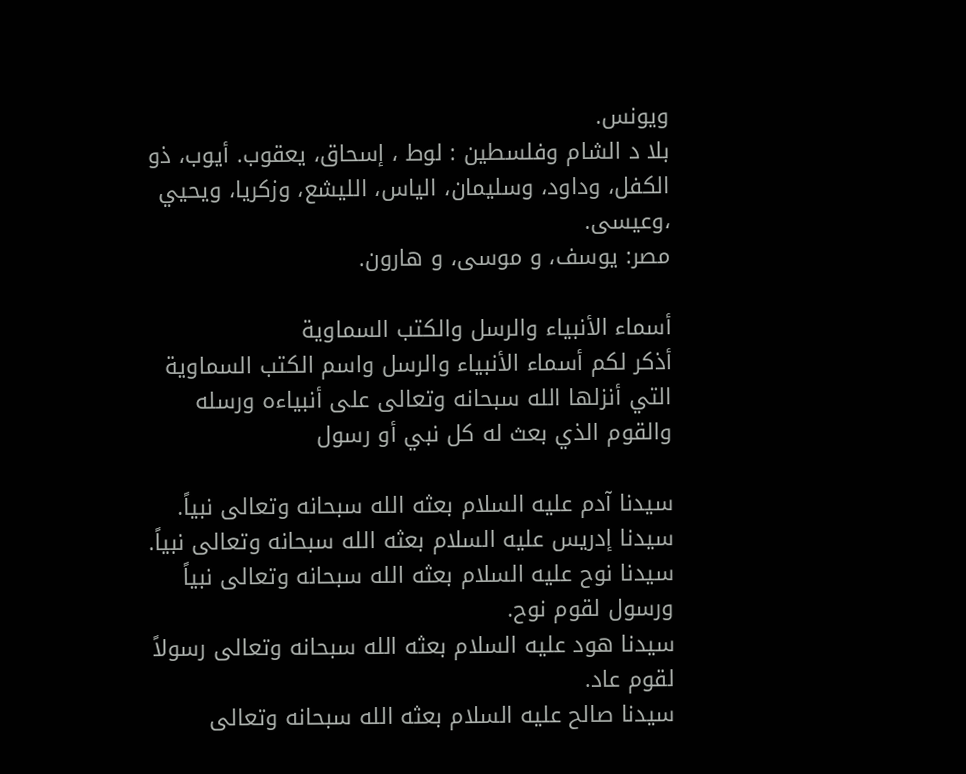ويونس.
بلا د الشام وفلسطين : لوط ، إسحاق، يعقوب. أيوب، ذو الكفل، وداود، وسليمان، الياس، الليشع، وزكريا، ويحيي ،وعيسى.
مصر: يوسف، و موسى، و هارون.

أسماء الأنبياء والرسل والكتب السماوية
أذكر لكم أسماء الأنبياء والرسل واسم الكتب السماوية التي أنزلها الله سبحانه وتعالى على أنبياءه ورسله والقوم الذي بعث له كل نبي أو رسول

سيدنا آدم عليه السلام بعثه الله سبحانه وتعالى نبياً.
سيدنا إدريس عليه السلام بعثه الله سبحانه وتعالى نبياً.
سيدنا نوح عليه السلام بعثه الله سبحانه وتعالى نبياً ورسول لقوم نوح.
سيدنا هود عليه السلام بعثه الله سبحانه وتعالى رسولاً لقوم عاد.
سيدنا صالح عليه السلام بعثه الله سبحانه وتعالى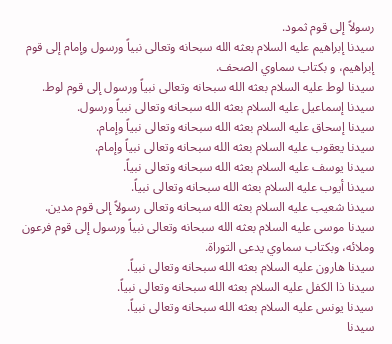رسولاً إلى قوم ثمود.
سيدنا إبراهيم عليه السلام بعثه الله سبحانه وتعالى نبياً ورسول وإمام إلى قوم إبراهيم، و بكتاب سماوي الصحف.
سيدنا لوط عليه السلام بعثه الله سبحانه وتعالى نبياً ورسول إلى قوم لوط.
سيدنا إسماعيل عليه السلام بعثه الله سبحانه وتعالى نبياً ورسول.
سيدنا إسحاق عليه السلام بعثه الله سبحانه وتعالى نبياً وإمام.
سيدنا يعقوب عليه السلام بعثه الله سبحانه وتعالى نبياً وإمام.
سيدنا يوسف عليه السلام بعثه الله سبحانه وتعالى نبياً.
سيدنا أيوب عليه السلام بعثه الله سبحانه وتعالى نبياً.
سيدنا شعيب عليه السلام بعثه الله سبحانه وتعالى رسولاً إلى قوم مدين.
سيدنا موسى عليه السلام بعثه الله سبحانه وتعالى نبياً ورسول إلى قوم فرعون وملائه، وبكتاب سماوي يدعى التوراة.
سيدنا هارون عليه السلام بعثه الله سبحانه وتعالى نبياً.
سيدنا ذا الكفل عليه السلام بعثه الله سبحانه وتعالى نبياً.
سيدنا يونس عليه السلام بعثه الله سبحانه وتعالى نبياً.
سيدنا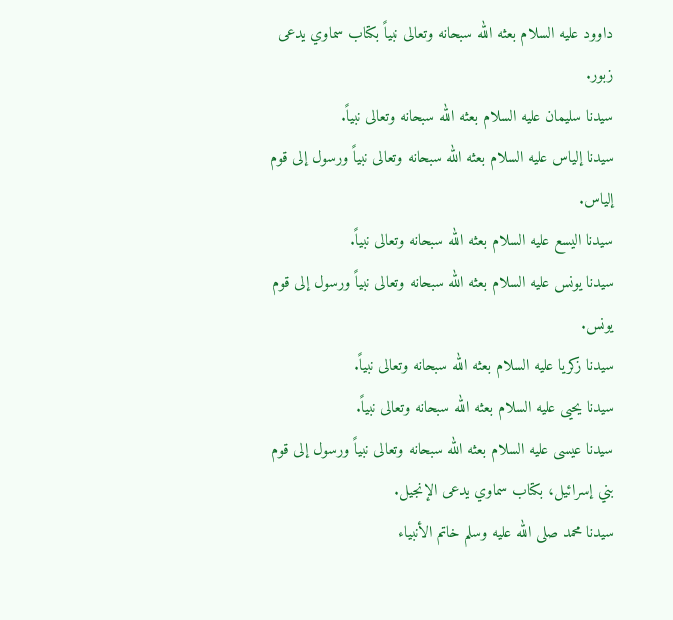داوود عليه السلام بعثه الله سبحانه وتعالى نبياً بكتاب سماوي يدعى زبور.
سيدنا سليمان عليه السلام بعثه الله سبحانه وتعالى نبياً.
سيدنا إلياس عليه السلام بعثه الله سبحانه وتعالى نبياً ورسول إلى قوم إلياس.
سيدنا اليسع عليه السلام بعثه الله سبحانه وتعالى نبياً.
سيدنا يونس عليه السلام بعثه الله سبحانه وتعالى نبياً ورسول إلى قوم يونس.
سيدنا زكريا عليه السلام بعثه الله سبحانه وتعالى نبياً.
سيدنا يحيى عليه السلام بعثه الله سبحانه وتعالى نبياً.
سيدنا عيسى عليه السلام بعثه الله سبحانه وتعالى نبياً ورسول إلى قوم بني إسرائيل، بكتاب سماوي يدعى الإنجيل.
سيدنا محمد صلى الله عليه وسلم خاتم الأنبياء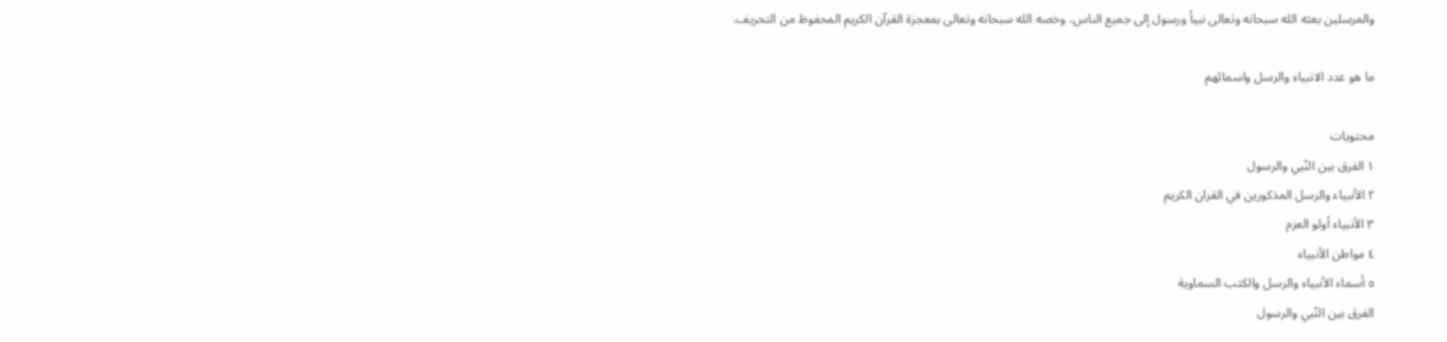والمرسلين بعثه الله سبحانه وتعالى نبياً ورسول إلى جميع الناس، وخصه الله سبحانه وتعالى بمعجزة القرآن الكريم المحفوظ من التحريف.

ما هو عدد الانبياء والرسل واسمائهم

محتويات
١ الفرق بين النّبي والرسول
٢ الأنبياء والرسل المذكورين في القران الكريم
٣ الأنبياء أولو العزم
٤ مواطن الأنبياء
٥ أسماء الأنبياء والرسل والكتب السماوية
الفرق بين النّبي والرسول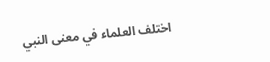اختلف العلماء في معنى النبي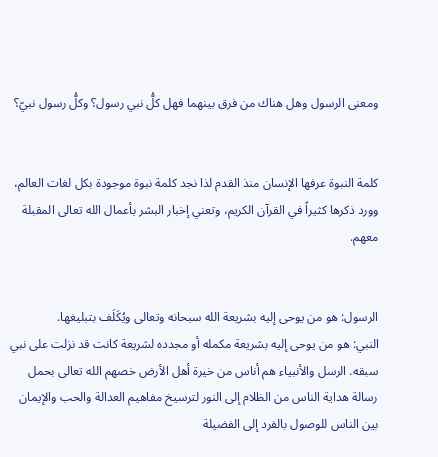ومعنى الرسول وهل هناك من فرق بينهما فهل كلُّ نبي رسول؟ وكلُّ رسول نبيّ؟


كلمة النبوة عرفها الإنسان منذ القدم لذا نجد كلمة نبوة موجودة بكل لغات العالم، وورد ذكرها كثيراً في القرآن الكريم، وتعني إخبار البشر بأعمال الله تعالى المقبلة معهم.


الرسول: هو من يوحى إليه بشريعة الله سبحانه وتعالى ويُكَلَف بتبليغها.
النبي: هو من يوحى إليه بشريعة مكمله أو مجدده لشريعة كانت قد نزلت على نبي سبقه. الرسل والأنبياء هم أناس من خيرة أهل الأرض خصهم الله تعالى بحمل رسالة هداية الناس من الظلام إلى النور لترسيخ مفاهيم العدالة والحب والإيمان بين الناس للوصول بالفرد إلى الفضيلة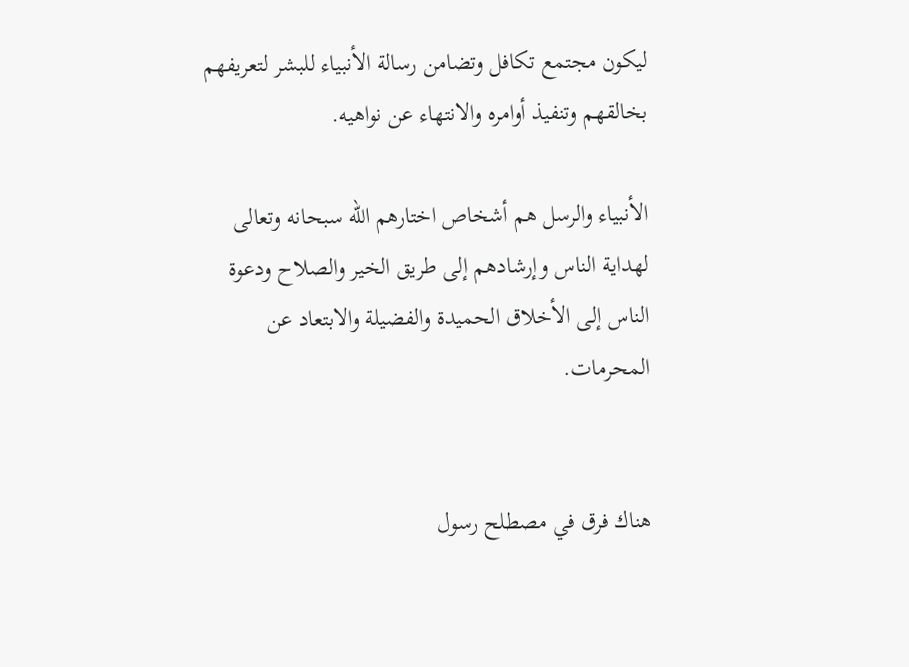ليكون مجتمع تكافل وتضامن رسالة الأنبياء للبشر لتعريفهم بخالقهم وتنفيذ أوامره والانتهاء عن نواهيه.

الأنبياء والرسل هم أشخاص اختارهم الله سبحانه وتعالى لهداية الناس وإرشادهم إلى طريق الخير والصلاح ودعوة الناس إلى الأخلاق الحميدة والفضيلة والابتعاد عن المحرمات.


هناك فرق في مصطلح رسول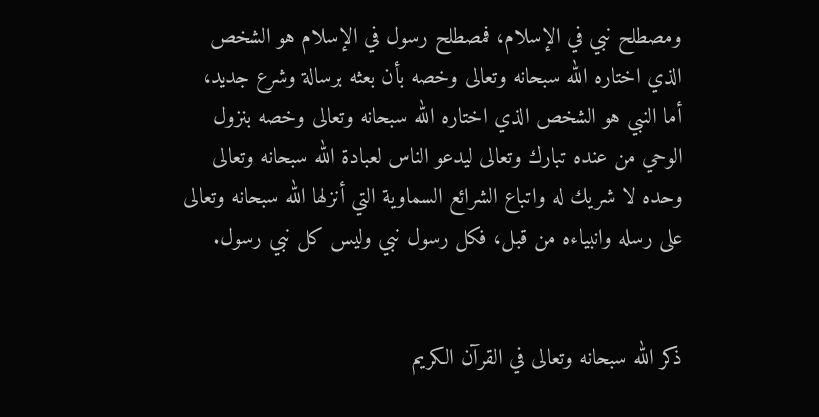ومصطلح نبي في الإسلام، فمصطلح رسول في الإسلام هو الشخص الذي اختاره الله سبحانه وتعالى وخصه بأن بعثه برسالة وشرع جديد، أما النبي هو الشخص الذي اختاره الله سبحانه وتعالى وخصه بنزول الوحي من عنده تبارك وتعالى ليدعو الناس لعبادة الله سبحانه وتعالى وحده لا شريك له واتباع الشرائع السماوية التي أنزلها الله سبحانه وتعالى على رسله وانبياءه من قبل، فكل رسول نبي وليس كل نبي رسول.


ذكر الله سبحانه وتعالى في القرآن الكريم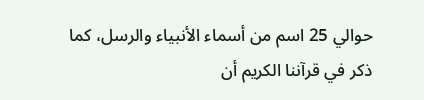حوالي 25 اسم من أسماء الأنبياء والرسل، كما ذكر في قرآننا الكريم أن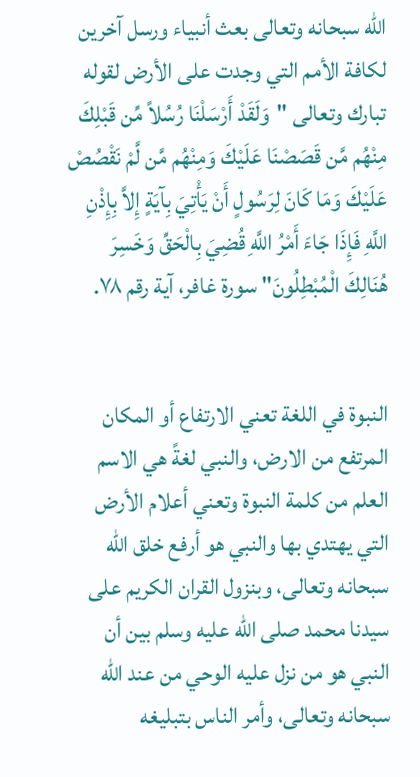الله سبحانه وتعالى بعث أنبياء ورسل آخرين لكافة الأمم التي وجدت على الأرض لقوله تبارك وتعالى "وَلَقَدْ أَرْسَلْنَا رُسُلاً مِّن قَبْلِكَ مِنْهُم مَّن قَصَصْنَا عَلَيْكَ وَمِنْهُم مَّن لَّمْ نَقْصُصْ عَلَيْكَ وَمَا كَانَ لِرَسُولٍ أَنْ يَأْتِيَ بِآيَةٍ إِلاَّ بِإِذْنِ اللَّهِ فَإِذَا جَاءَ أَمْرُ اللَّهِ قُضِيَ بِالْحَقِّ وَخَسِرَ هُنَالِكَ الْمُبْطِلُونَ" سورة غافر، آية رقم ٧٨.


النبوة في اللغة تعني الارتفاع أو المكان المرتفع من الارض، والنبي لغةً هي الاسم العلم من كلمة النبوة وتعني أعلام الأرض التي يهتدي بها والنبي هو أرفع خلق الله سبحانه وتعالى، وبنزول القران الكريم على سيدنا محمد صلى الله عليه وسلم بين أن النبي هو من نزل عليه الوحي من عند الله سبحانه وتعالى، وأمر الناس بتبليغه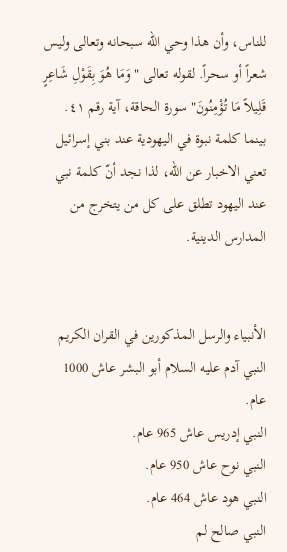للناس، وأن هذا وحي الله سبحانه وتعالى وليس شعراً أو سحراً. لقوله تعالى "وَمَا هُوَ بِقَوْلِ شَاعِرٍ قَلِيلاً مَا تُؤْمِنُونَ" سورة الحاقة، آية رقم ٤١. بينما كلمة نبوة في اليهودية عند بني إسرائيل تعني الاخبار عن الله، لذا نجد أنّ كلمة نبي عند اليهود تطلق على كل من يتخرج من المدارس الدينية.


الأنبياء والرسل المذكورين في القران الكريم
النبي آدم عليه السلام أبو البشر عاش 1000 عام.
النبي إدريس عاش 965 عام.
النبي نوح عاش 950 عام.
النبي هود عاش 464 عام.
النبي صالح لم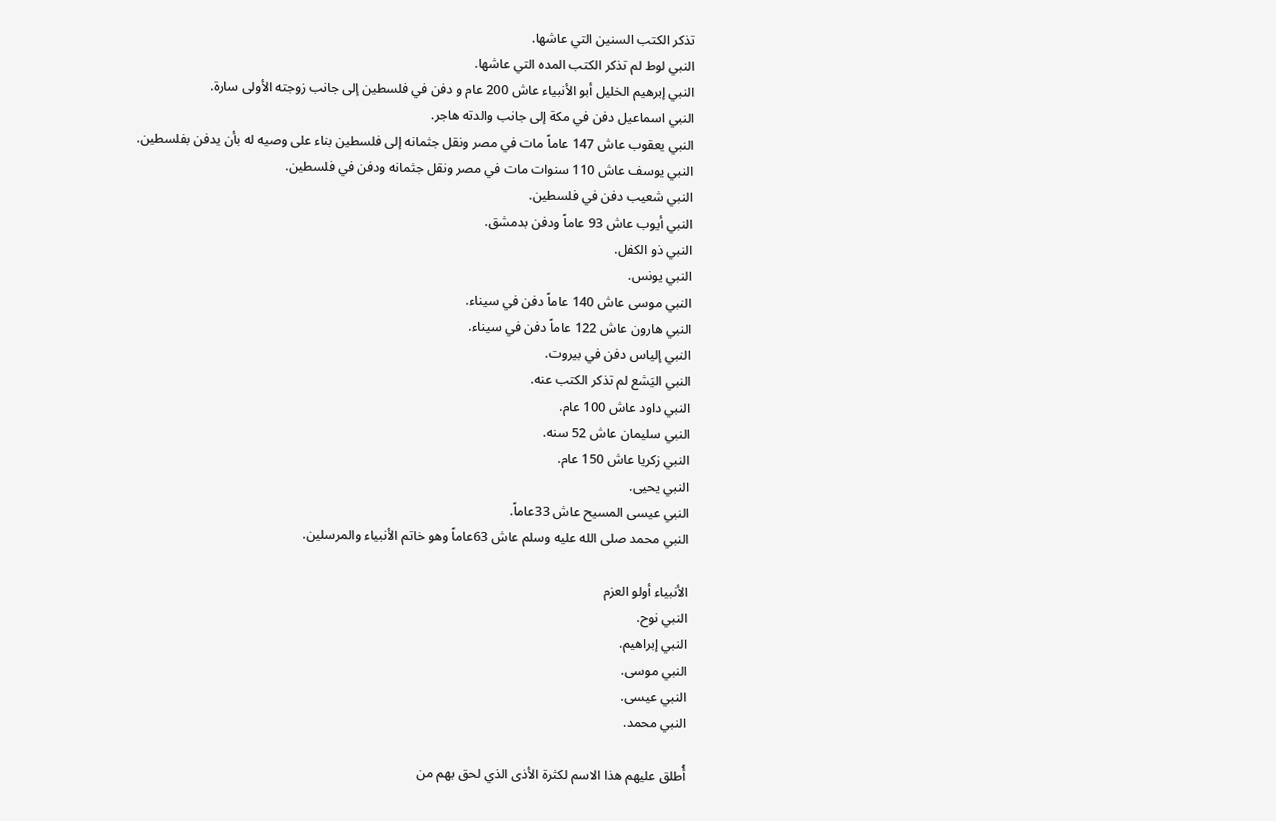تذكر الكتب السنين التي عاشها.
النبي لوط لم تذكر الكتب المده التي عاشها.
النبي إبرهيم الخليل أبو الأنبياء عاش 200 عام و دفن في فلسطين إلى جانب زوجته الأولى سارة.
النبي اسماعيل دفن في مكة إلى جانب والدته هاجر.
النبي يعقوب عاش 147 عاماً مات في مصر ونقل جثمانه إلى فلسطين بناء على وصيه له بأن يدفن بفلسطين.
النبي يوسف عاش 110 سنوات مات في مصر ونقل جثمانه ودفن في فلسطين.
النبي شعيب دفن في فلسطين.
النبي أيوب عاش 93 عاماً ودفن بدمشق.
النبي ذو الكفل.
النبي يونس.
النبي موسى عاش 140 عاماً دفن في سيناء.
النبي هارون عاش 122 عاماً دفن في سيناء.
النبي إلياس دفن في بيروت.
النبي اليَشع لم تذكر الكتب عنه.
النبي داود عاش 100 عام.
النبي سليمان عاش 52 سنه.
النبي زكريا عاش 150 عام.
النبي يحيى.
النبي عيسى المسيح عاش 33عاماً.
النبي محمد صلى الله عليه وسلم عاش 63عاماً وهو خاتم الأنبياء والمرسلين.

الأنبياء أولو العزم
النبي نوح.
النبي إبراهيم.
النبي موسى.
النبي عيسى.
النبي محمد.

أُطلق عليهم هذا الاسم لكثرة الأذى الذي لحق بهم من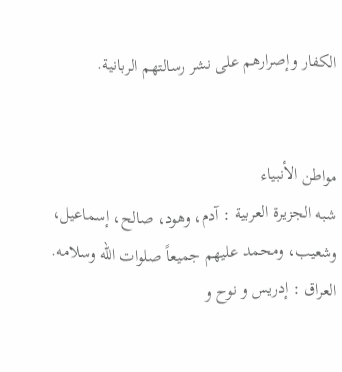الكفار وإصرارهم على نشر رسالتهم الربانية.


مواطن الأنبياء
شبه الجزيرة العربية : آدم، وهود، صالح، إسماعيل، وشعيب، ومحمد عليهم جميعاً صلوات الله وسلامه.
العراق : إدريس و نوح و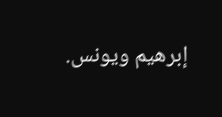إبرهيم ويونس.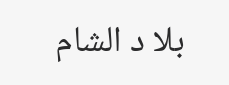بلا د الشام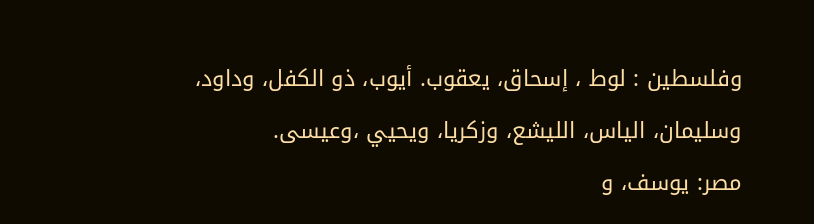وفلسطين : لوط ، إسحاق، يعقوب. أيوب، ذو الكفل، وداود، وسليمان، الياس، الليشع، وزكريا، ويحيي ،وعيسى.
مصر: يوسف، و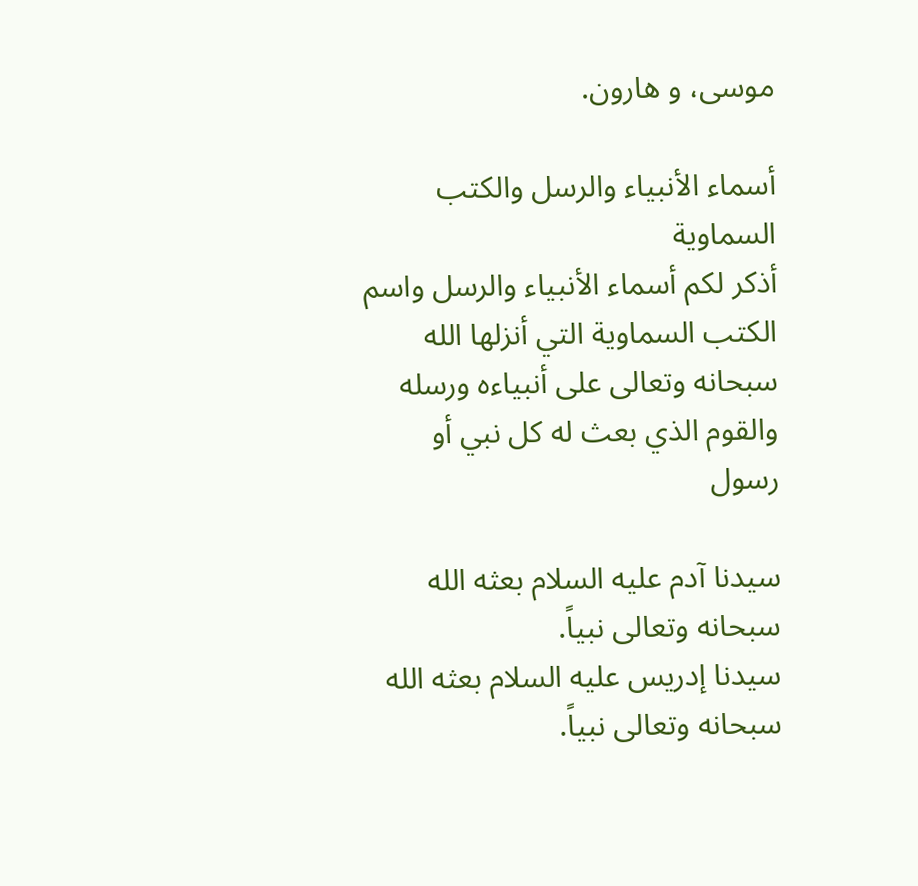موسى، و هارون.

أسماء الأنبياء والرسل والكتب السماوية
أذكر لكم أسماء الأنبياء والرسل واسم الكتب السماوية التي أنزلها الله سبحانه وتعالى على أنبياءه ورسله والقوم الذي بعث له كل نبي أو رسول

سيدنا آدم عليه السلام بعثه الله سبحانه وتعالى نبياً.
سيدنا إدريس عليه السلام بعثه الله سبحانه وتعالى نبياً.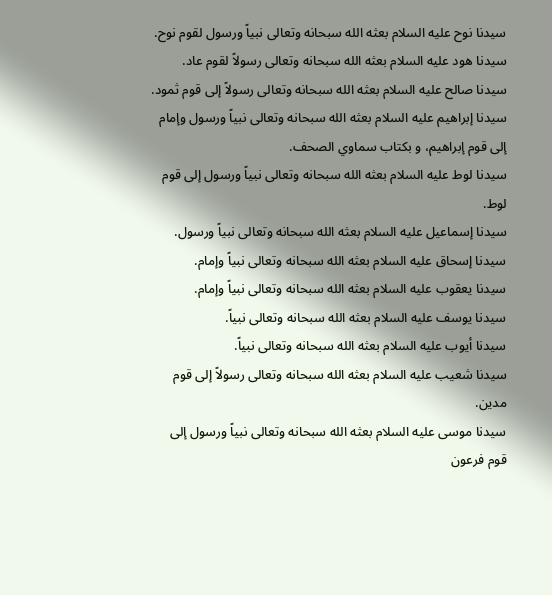سيدنا نوح عليه السلام بعثه الله سبحانه وتعالى نبياً ورسول لقوم نوح.
سيدنا هود عليه السلام بعثه الله سبحانه وتعالى رسولاً لقوم عاد.
سيدنا صالح عليه السلام بعثه الله سبحانه وتعالى رسولاً إلى قوم ثمود.
سيدنا إبراهيم عليه السلام بعثه الله سبحانه وتعالى نبياً ورسول وإمام إلى قوم إبراهيم، و بكتاب سماوي الصحف.
سيدنا لوط عليه السلام بعثه الله سبحانه وتعالى نبياً ورسول إلى قوم لوط.
سيدنا إسماعيل عليه السلام بعثه الله سبحانه وتعالى نبياً ورسول.
سيدنا إسحاق عليه السلام بعثه الله سبحانه وتعالى نبياً وإمام.
سيدنا يعقوب عليه السلام بعثه الله سبحانه وتعالى نبياً وإمام.
سيدنا يوسف عليه السلام بعثه الله سبحانه وتعالى نبياً.
سيدنا أيوب عليه السلام بعثه الله سبحانه وتعالى نبياً.
سيدنا شعيب عليه السلام بعثه الله سبحانه وتعالى رسولاً إلى قوم مدين.
سيدنا موسى عليه السلام بعثه الله سبحانه وتعالى نبياً ورسول إلى قوم فرعون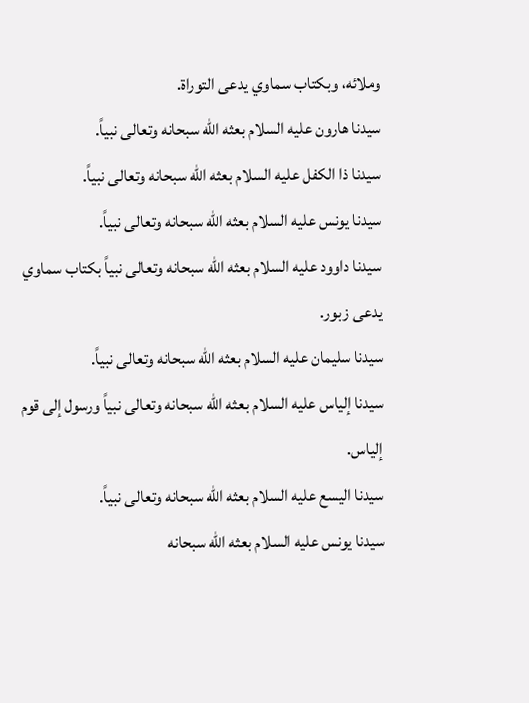وملائه، وبكتاب سماوي يدعى التوراة.
سيدنا هارون عليه السلام بعثه الله سبحانه وتعالى نبياً.
سيدنا ذا الكفل عليه السلام بعثه الله سبحانه وتعالى نبياً.
سيدنا يونس عليه السلام بعثه الله سبحانه وتعالى نبياً.
سيدنا داوود عليه السلام بعثه الله سبحانه وتعالى نبياً بكتاب سماوي يدعى زبور.
سيدنا سليمان عليه السلام بعثه الله سبحانه وتعالى نبياً.
سيدنا إلياس عليه السلام بعثه الله سبحانه وتعالى نبياً ورسول إلى قوم إلياس.
سيدنا اليسع عليه السلام بعثه الله سبحانه وتعالى نبياً.
سيدنا يونس عليه السلام بعثه الله سبحانه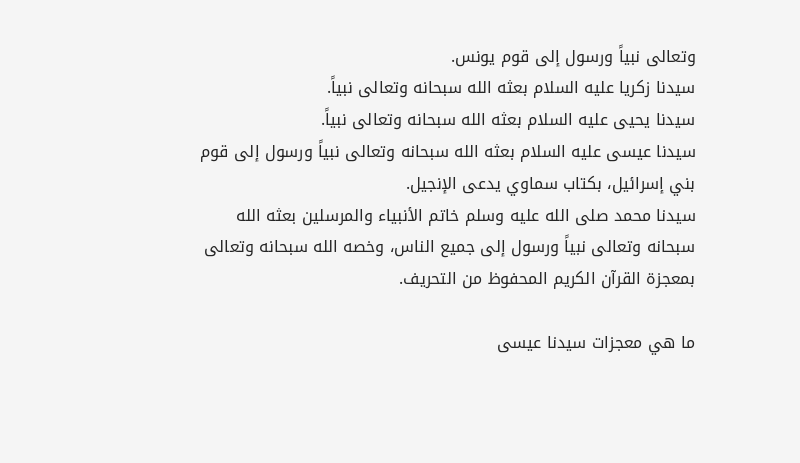وتعالى نبياً ورسول إلى قوم يونس.
سيدنا زكريا عليه السلام بعثه الله سبحانه وتعالى نبياً.
سيدنا يحيى عليه السلام بعثه الله سبحانه وتعالى نبياً.
سيدنا عيسى عليه السلام بعثه الله سبحانه وتعالى نبياً ورسول إلى قوم بني إسرائيل، بكتاب سماوي يدعى الإنجيل.
سيدنا محمد صلى الله عليه وسلم خاتم الأنبياء والمرسلين بعثه الله سبحانه وتعالى نبياً ورسول إلى جميع الناس، وخصه الله سبحانه وتعالى بمعجزة القرآن الكريم المحفوظ من التحريف.

ما هي معجزات سيدنا عيسى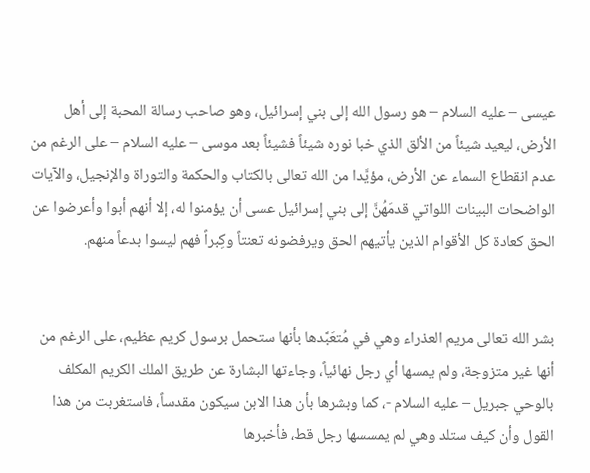عيسى – عليه السلام – هو رسول الله إلى بني إسرائيل، وهو صاحب رسالة المحبة إلى أهل الأرض، ليعيد شيئاً من الألق الذي خبا نوره شيئاً فشيئاً بعد موسى – عليه السلام – على الرغم من عدم انقطاع السماء عن الأرض، مؤيَّدا من الله تعالى بالكتاب والحكمة والتوراة والإنجيل، والآيات الواضحات البينات اللواتي قدمَهُنَّ إلى بني إسرائيل عسى أن يؤمنوا له، إلا أنهم أبوا وأعرضوا عن الحق كعادة كل الأقوام الذين يأتيهم الحق ويرفضونه تعنتاً وكِبراً فهم ليسوا بدعاً منهم.


بشر الله تعالى مريم العذراء وهي في مُتعَبَّدها بأنها ستحمل برسول كريم عظيم، على الرغم من أنها غير متزوجة، ولم يمسها أي رجل نهائياً، وجاءتها البشارة عن طريق الملك الكريم المكلف بالوحي جبريل – عليه السلام -، كما وبشرها بأن هذا الابن سيكون مقدساً، فاستغربت من هذا القول وأن كيف ستلد وهي لم يمسسها رجل قط، فأخبرها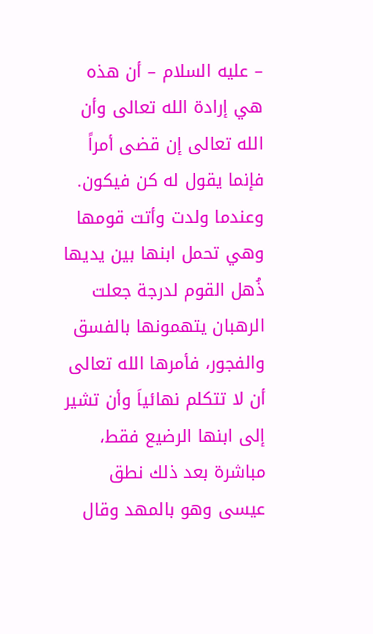– عليه السلام – أن هذه هي إرادة الله تعالى وأن الله تعالى إن قضى أمراً فإنما يقول له كن فيكون. وعندما ولدت وأتت قومها وهي تحمل ابنها بين يديها ذُهل القوم لدرجة جعلت الرهبان يتهمونها بالفسق والفجور، فأمرها الله تعالى أن لا تتكلم نهائياَ وأن تشير إلى ابنها الرضيع فقط، مباشرة بعد ذلك نطق عيسى وهو بالمهد وقال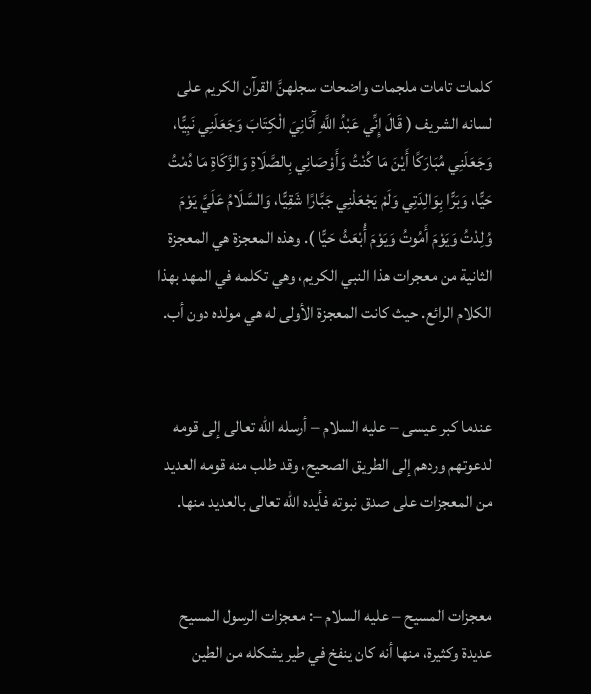كلمات تامات ملجمات واضحات سجلهنَّ القرآن الكريم على لسانه الشريف ( قَالَ إِنِّي عَبْدُ اللَّهِ آَتَانِيَ الْكِتَابَ وَجَعَلَنِي نَبِيًّا، وَجَعَلَنِي مُبَارَكًا أَيْنَ مَا كُنْتُ وَأَوْصَانِي بِالصَّلَاةِ وَالزَّكَاةِ مَا دُمْتُ حَيًّا، وَبَرًّا بِوَالِدَتِي وَلَمْ يَجْعَلْنِي جَبَّارًا شَقِيًّا، وَالسَّلَامُ عَلَيَّ يَوْمَ وُلِدْتُ وَيَوْمَ أَمُوتُ وَيَوْمَ أُبْعَثُ حَيًّا ). وهذه المعجزة هي المعجزة الثانية من معجرات هذا النبي الكريم، وهي تكلمه في المهد بهذا الكلام الرائع. حيث كانت المعجزة الأولى له هي مولده دون أب.


عندما كبر عيسى – عليه السلام – أرسله الله تعالى إلى قومه لدعوتهم وردهم إلى الطريق الصحيح، وقد طلب منه قومه العديد من المعجزات على صدق نبوته فأيده الله تعالى بالعديد منها.


معجزات المسيح – عليه السلام –: معجزات الرسول المسيح عديدة وكثيرة، منها أنه كان ينفخ في طير يشكله من الطين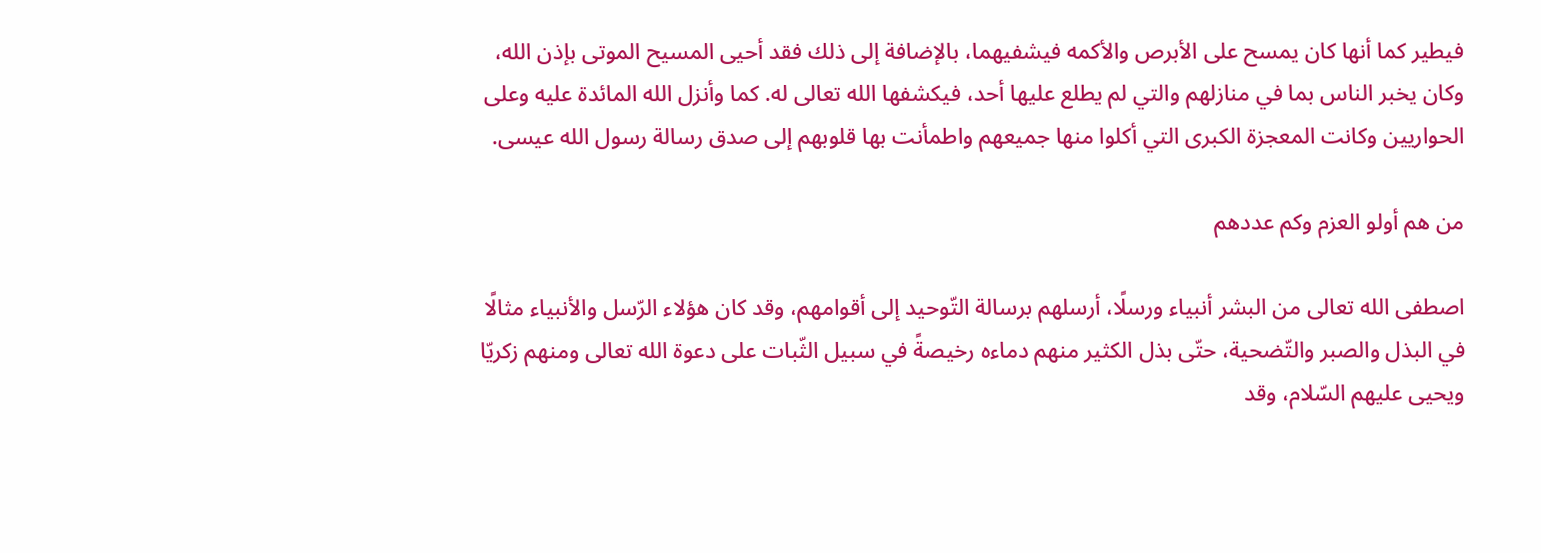فيطير كما أنها كان يمسح على الأبرص والأكمه فيشفيهما، بالإضافة إلى ذلك فقد أحيى المسيح الموتى بإذن الله، وكان يخبر الناس بما في منازلهم والتي لم يطلع عليها أحد، فيكشفها الله تعالى له. كما وأنزل الله المائدة عليه وعلى الحواريين وكانت المعجزة الكبرى التي أكلوا منها جميعهم واطمأنت بها قلوبهم إلى صدق رسالة رسول الله عيسى.

من هم أولو العزم وكم عددهم

اصطفى الله تعالى من البشر أنبياء ورسلًا، أرسلهم برسالة التّوحيد إلى أقوامهم، وقد كان هؤلاء الرّسل والأنبياء مثالًا في البذل والصبر والتّضحية، حتّى بذل الكثير منهم دماءه رخيصةً في سبيل الثّبات على دعوة الله تعالى ومنهم زكريّا ويحيى عليهم السّلام، وقد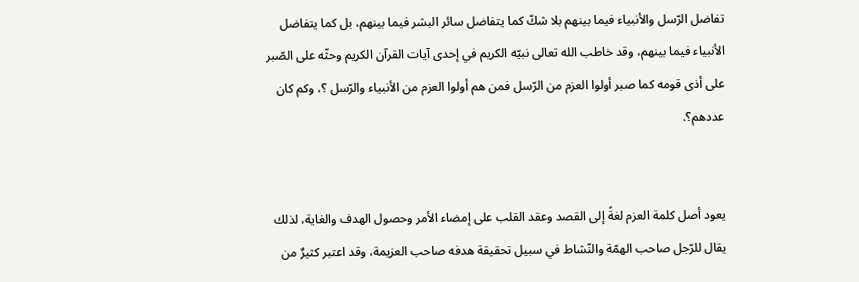تفاضل الرّسل والأنبياء فيما بينهم بلا شكّ كما يتفاضل سائر البشر فيما بينهم، بل كما يتفاضل الأنبياء فيما بينهم، وقد خاطب الله تعالى نبيّه الكريم في إحدى آيات القرآن الكريم وحثّه على الصّبر على أذى قومه كما صبر أولوا العزم من الرّسل فمن هم أولوا العزم من الأنبياء والرّسل ؟، وكم كان عددهم؟.


يعود أصل كلمة العزم لغةً إلى القصد وعقد القلب على إمضاء الأمر وحصول الهدف والغاية، لذلك يقال للرّجل صاحب الهمّة والنّشاط في سبيل تحقيقة هدفه صاحب العزيمة، وقد اعتبر كثيرٌ من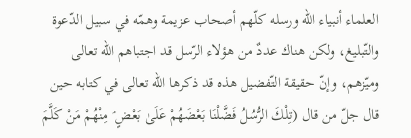العلماء أنبياء الله ورسله كلّهم أصحاب عزيمة وهمّه في سبيل الدّعوة والتّبليغ، ولكن هناك عددٌ من هؤلاء الرّسل قد اجتباهم الله تعالى وميّزهم، وإنّ حقيقة التّفضيل هذه قد ذكرها الله تعالى في كتابه حين قال جلّ من قال (تِلْكَ الرُّسُلُ فَضَّلْنَا بَعْضَهُمْ عَلَىٰ بَعْضٍ ۘ مِنْهُمْ مَنْ كَلَّمَ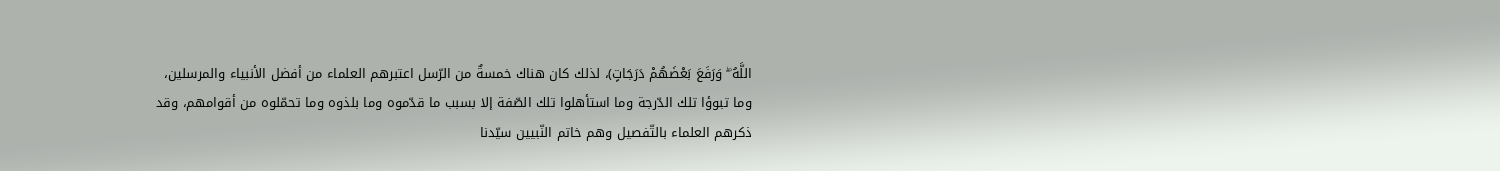اللَّهُ ۖ وَرَفَعَ بَعْضَهُمْ دَرَجَاتٍ)، لذلك كان هناك خمسةٌ من الرّسل اعتبرهم العلماء من أفضل الأنبياء والمرسلين، وما تبوؤا تلك الدّرجة وما استأهلوا تلك الصّفة إلا بسبب ما قدّموه وما بلذوه وما تحمّلوه من أقوامهم، وقد ذكرهم العلماء بالتّفصيل وهم خاتم النّبيين سيّدنا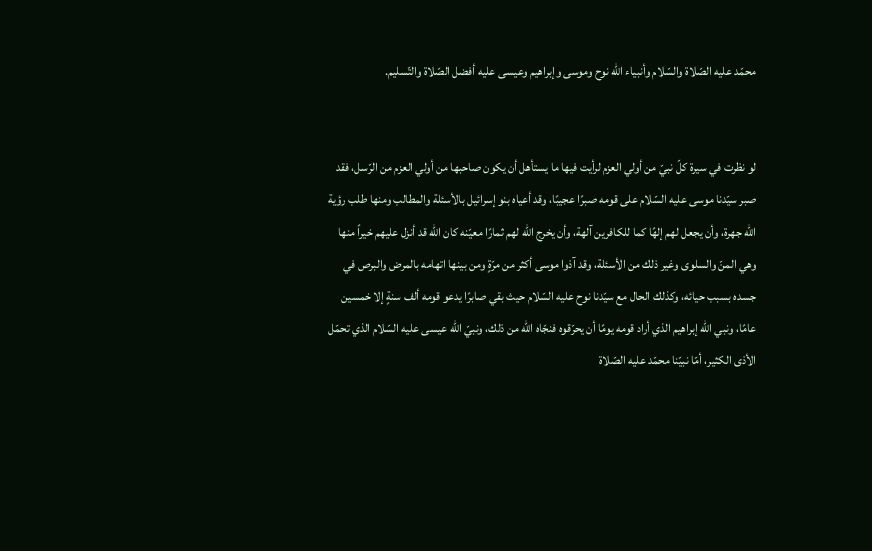محمّد عليه الصّلاة والسّلام وأنبياء الله نوح وموسى وإبراهيم وعيسى عليه أفضل الصّلاة والتّسليم.


لو نظرت في سيرة كلّ نبيّ من أولي العزم لرأيت فيها ما يستأهل أن يكون صاحبها من أولي العزم من الرّسل، فقد صبر سيّدنا موسى عليه السّلام على قومه صبرًا عجيبًا، وقد أعياه بنو إسرائيل بالأسئلة والمطالب ومنها طلب رؤية الله جهرة، وأن يجعل لهم إلهًا كما للكافرين آلهة، وأن يخرج الله لهم ثمارًا معيّنه كان الله قد أنزل عليهم خيراً منها وهي المنّ والسلوى وغير ذلك من الأسئلة، وقد آذوا موسى أكثر من مرّةٍ ومن بينها اتهامه بالمرض والبرص في جسده بسبب حيائه، وكذلك الحال مع سيّدنا نوح عليه السّلام حيث بقي صابرًا يدعو قومه ألف سنةٍ إلا خمسين عامًا، ونبي الله إبراهيم الذي أراد قومه يومًا أن يحرّقوه فنجّاه الله من ذلك، ونبيّ الله عيسى عليه السّلام الذي تحمّل الأذى الكثير، أمّا نبيّنا محمّد عليه الصّلاة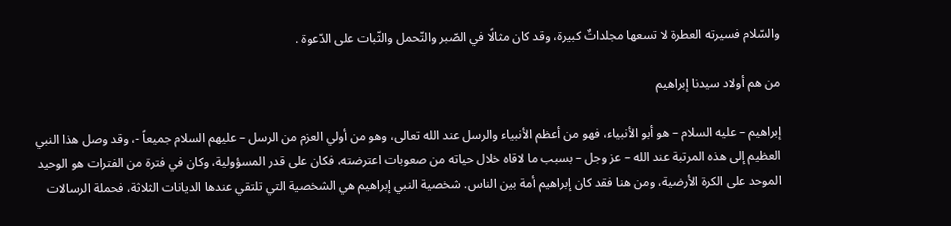والسّلام فسيرته العطرة لا تسعها مجلداتٌ كبيرة، وقد كان مثالًا في الصّبر والتّحمل والثّبات على الدّعوة .

من هم أولاد سيدنا إبراهيم

إبراهيم – عليه السلام – هو أبو الأنبياء، فهو من أعظم الأنبياء والرسل عند الله تعالى، وهو من أولي العزم من الرسل – عليهم السلام جميعاً -، وقد وصل هذا النبي العظيم إلى هذه المرتبة عند الله – عز وجل – بسبب ما لاقاه خلال حياته من صعوبات اعترضته، فكان على قدر المسؤولية، وكان في فترة من الفترات هو الوحيد الموحد على الكرة الأرضية، ومن هنا فقد كان إبراهيم أمة بين الناس. شخصية النبي إبراهيم هي الشخصية التي تلتقي عندها الديانات الثلاثة، فحملة الرسالات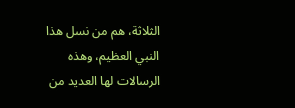الثلاثة، هم من نسل هذا النبي العظيم، وهذه الرسالات لها العديد من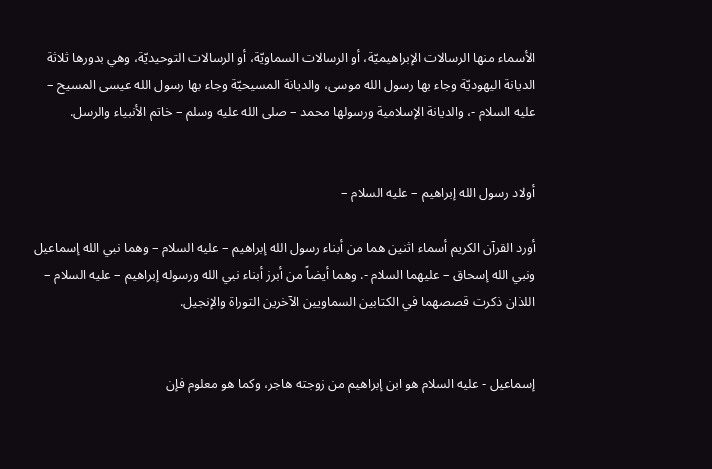الأسماء منها الرسالات الإبراهيميّة، أو الرسالات السماويّة، أو الرسالات التوحيديّة، وهي بدورها ثلاثة الديانة اليهوديّة وجاء بها رسول الله موسى، والديانة المسيحيّة وجاء بها رسول الله عيسى المسيح – عليه السلام -، والديانة الإسلامية ورسولها محمد – صلى الله عليه وسلم – خاتم الأنبياء والرسل.


أولاد رسول الله إبراهيم – عليه السلام –

أورد القرآن الكريم أسماء اثنين هما من أبناء رسول الله إبراهيم – عليه السلام – وهما نبي الله إسماعيل ونبي الله إسحاق – عليهما السلام -. وهما أيضاً من أبرز أبناء نبي الله ورسوله إبراهيم – عليه السلام – اللذان ذكرت قصصهما في الكتابين السماويين الآخرين التوراة والإنجيل.


إسماعيل - عليه السلام هو ابن إبراهيم من زوجته هاجر، وكما هو معلوم فإن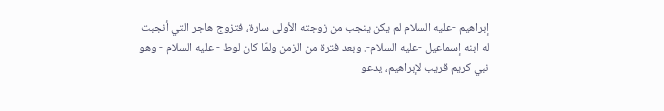إبراهيم -عليه السلام لم يكن ينجب من زوجته الأولى سارة، فتزوج هاجر التي أنجبت له ابنه إسماعيل -عليه السلام-. وبعد فترة من الزمن ولمّا كان لوط - عليه السلام - وهو نبي كريم قريب لإبراهيم، يدعو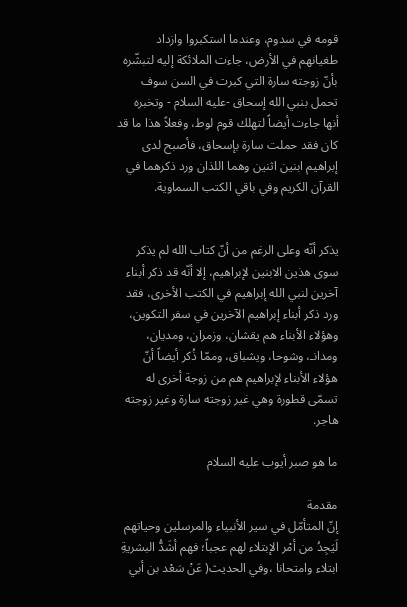قومه في سدوم، وعندما استكبروا وازداد طغيانهم في الأرض، جاءت الملائكة إليه لتبشّره بأنّ زوجته سارة التي كبرت في السن سوف تحمل بنبي الله إسحاق -عليه السلام - وتخبره أنها جاءت أيضاً لتهلك قوم لوط، وفعلاً هذا ما قد كان فقد حملت سارة بإسحاق، فأصبح لدى إبراهيم ابنين اثنين وهما اللذان ورد ذكرهما في القرآن الكريم وفي باقي الكتب السماوية.


يذكر أنّه وعلى الرغم من أنّ كتاب الله لم يذكر سوى هذين الابنين لإبراهيم، إلا أنّه قد ذكر أبناء آخرين لنبي الله إبراهيم في الكتب الأخرى، فقد ورد ذكر أبناء إبراهيم الآخرين في سفر التكوين، وهؤلاء الأبناء هم يقشان، وزمران، ومديان، ومدانـ، وشوحا، ويشباق، وممّا ذُكر أيضاً أنّ هؤلاء الأبناء لإبراهيم هم من زوجة أخرى له تسمّى قطورة وهي غير زوجته سارة وغير زوجته هاجر.

ما هو صبر أيوب عليه السلام

مقدمة
إنّ المتأمّل في سير الأنبياء والمرسلين وحياتهم لَيَجِدُ من أمْر الإبتلاء لهم عجباً؛ فهم أشَدُّ البشريةِ ابتلاء وامتحانا ،وفي الحديث( عَنْ سَعْد بن أبي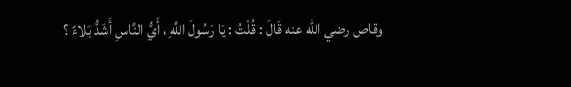وقاص رضي الله عنه قَالَ : قُلْتُ : يَا رَسُولَ اللَّهِ ، أَيُّ النَّاسِ أَشَدُّ بَلاءً ؟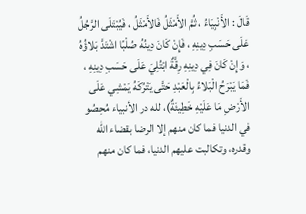قَالَ : الأَنْبِيَاءُ ، ثُمَّ الأَمْثَلُ فَالأَمْثَلُ ، فَيُبْتَلَى الرَّجُلُ عَلَى حَسَبِ دِينِهِ ، فَإِنْ كَانَ دِينُهُ صُلْبًا اشْتَدَّ بَلاؤُهُ ، وَإِنْ كَانَ فِي دِينِهِ رِقَّةٌ ابْتُلِيَ عَلَى حَسَبِ دِينِهِ ، فَمَا يَبْرَحُ الْبَلاءُ بِالْعَبْدِ حَتَّى يَتْرُكَهُ يَمْشِي عَلَى الأَرْضِ مَا عَلَيْهِ خَطِيئَةٌ)، لله در الأنبياء مُحِصُو في الدنيا فما كان منهم إلا الرضا بقضاء الله وقدره، وتكالبت عليهم الدنيا، فما كان منهم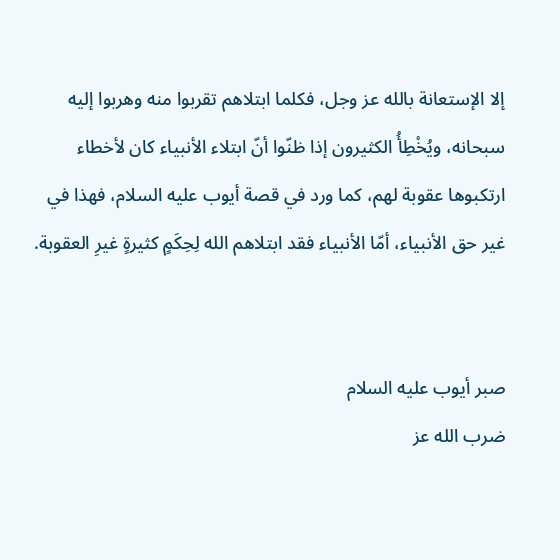إلا الإستعانة بالله عز وجل، فكلما ابتلاهم تقربوا منه وهربوا إليه سبحانه، ويُخْطِأُ الكثيرون إذا ظنّوا أنّ ابتلاء الأنبياء كان لأخطاء ارتكبوها عقوبة لهم، كما ورد في قصة أيوب عليه السلام، فهذا في غير حق الأنبياء، أمّا الأنبياء فقد ابتلاهم الله لِحِكَمٍ كثيرةٍ غيرِ العقوبة.


صبر أيوب عليه السلام
ضرب الله عز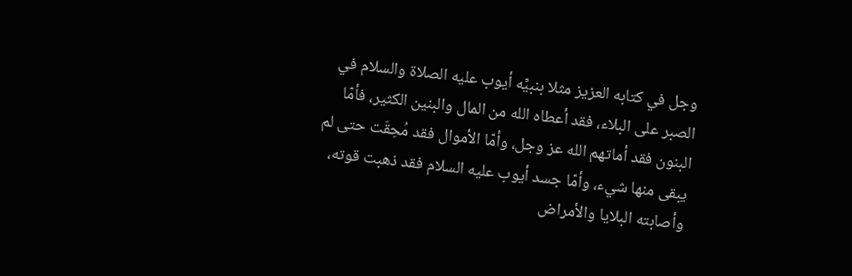وجل في كتابه العزيز مثلا بنبيِّه أيوب عليه الصلاة والسلام في الصبر على البلاء، فقد أعطاه الله من المال والبنين الكثير، فأمّا البنون فقد أماتهم الله عز وجل، وأمّا الأموال فقد مُحِقَت حتى لم يبقى منها شيء، وأمّا جسد أيوب عليه السلام فقد ذهبت قوته، وأصابته البلايا والأمراض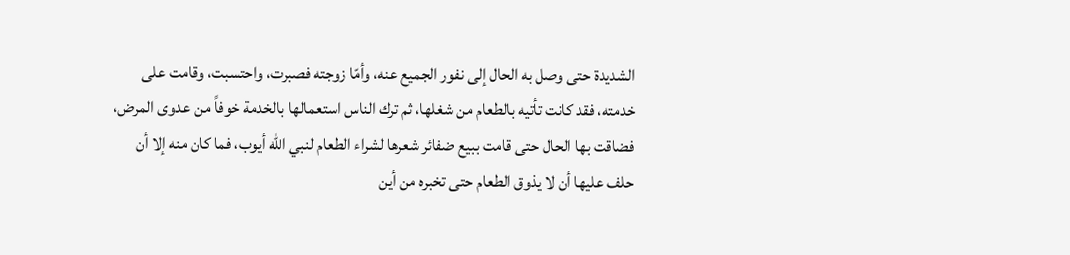الشديدة حتى وصل به الحال إلى نفور الجميع عنه، وأمّا زوجته فصبرت، واحتسبت، وقامت على خدمته، فقد كانت تأتيه بالطعام من شغلها، ثم ترك الناس استعمالها بالخدمة خوفاً من عدوى المرض، فضاقت بها الحال حتى قامت ببيع ضفائر شعرها لشراء الطعام لنبي الله أيوب، فما كان منه إلا أن حلف عليها أن لا يذوق الطعام حتى تخبره من أين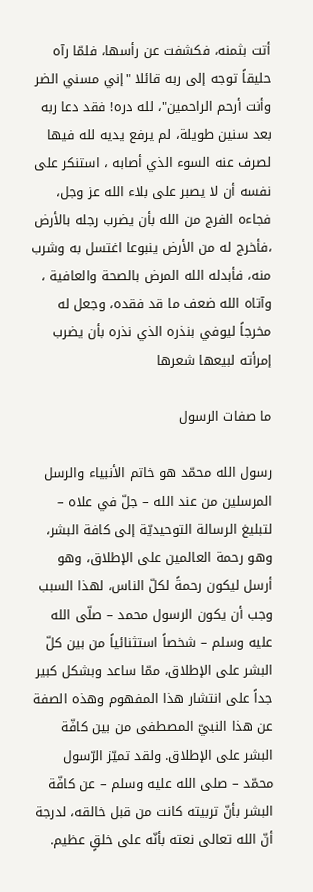أتت بثمنه، فكشفت عن رأسها، فلمّا رآه حليقاً توجه إلى ربه قائلا "إني مسني الضر وأنت أرحم الراحمين"، لله دره! فقد دعا ربه بعد سنين طويلة، لم يرفع يديه لله فيها لصرف عنه السوء الذي أصابه ، استنكر على نفسه أن لا يصبر على بلاء الله عز وجل، فجاءه الفرج من الله بأن يضرب رجله بالأرض ،فأخرج له من الأرض ينبوعا اغتسل به وشرب منه، فأبدله الله المرض بالصحة والعافية ، وآتاه الله ضعف ما قد فقده، وجعل له مخرجاً ليوفي بنذره الذي نذره بأن يضرب إمرأته لبيعها شعرها

ما صفات الرسول

رسول الله محمّد هو خاتم الأنبياء والرسل المرسلين من عند الله – جلّ في علاه – لتبليغ الرسالة التوحيديّة إلى كافة البشر، وهو رحمة العالمين على الإطلاق، وهو أرسل ليكون رحمةً لكلّ الناس، لهذا السبب وجب أن يكون الرسول محمد – صلّى الله عليه وسلم – شخصاً استثنائياً من بين كلّ البشر على الإطلاق، ممّا ساعد وبشكل كبير جداً على انتشار هذا المفهوم وهذه الصفة عن هذا النبيّ المصطفى من بين كافّة البشر على الإطلاق. ولقد تميّز الرّسول محمّد – صلى الله عليه وسلم – عن كافّة البشر بأنّ تربيته كانت من قبل خالقه، لدرجة أنّ الله تعالى نعته بأنّه على خلقٍ عظيم.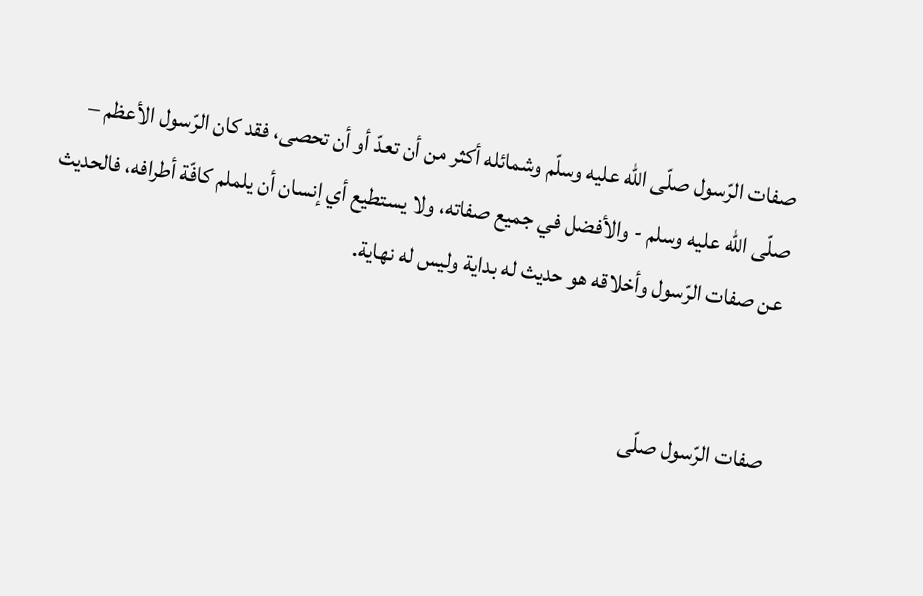صفات الرّسول صلّى الله عليه وسلّم وشمائله أكثر من أن تعدّ أو أن تحصى، فقد كان الرّسول الأعظم – صلّى الله عليه وسلم - والأفضل في جميع صفاته، ولا يستطيع أي إنسان أن يلملم كافّة أطرافه، فالحديث عن صفات الرّسول وأخلاقه هو حديث له بداية وليس له نهاية.


صفات الرّسول صلّى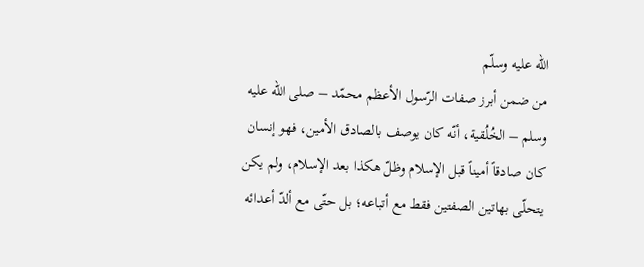الله عليه وسلّم
من ضمن أبرز صفات الرّسول الأعظم محمّد – صلى الله عليه وسلم – الخُلُقية، أنّه كان يوصف بالصادق الأمين، فهو إنسان كان صادقاً أميناً قبل الإسلام وظلّ هكذا بعد الإسلام، ولم يكن يتحلّى بهاتين الصفتين فقط مع أتباعه؛ بل حتّى مع ألدّ أعدائه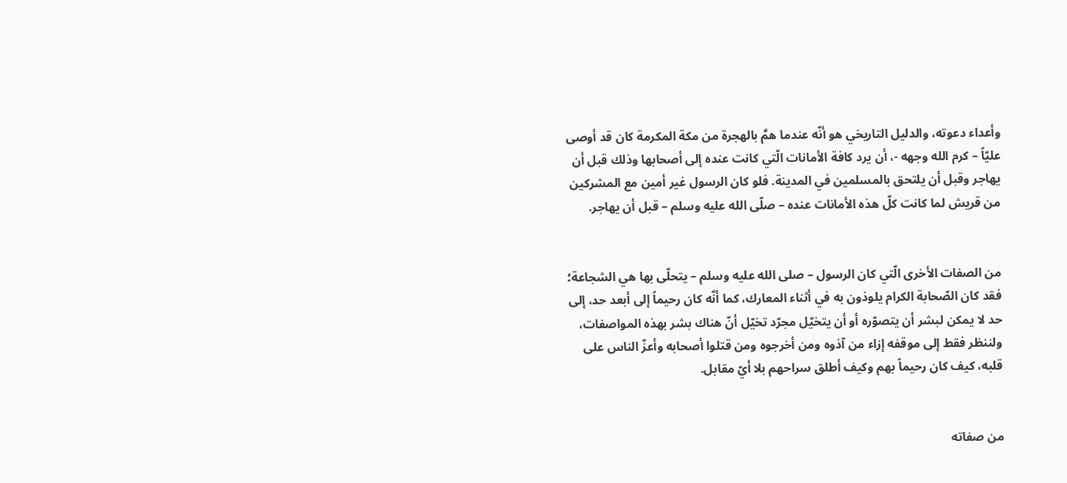وأعداء دعوته، والدليل التاريخي هو أنّه عندما همَّ بالهجرة من مكة المكرمة كان قد أوصى عليّاً – كرم الله وجهه -، أن يرد كافة الأمانات الّتي كانت عنده إلى أصحابها وذلك قبل أن يهاجر وقبل أن يلتحق بالمسلمين في المدينة. فلو كان الرسول غير أمين مع المشركين من قريش لما كانت كلّ هذه الأمانات عنده – صلّى الله عليه وسلم – قبل أن يهاجر.


من الصفات الأخرى الّتي كان الرسول – صلى الله عليه وسلم – يتحلّى بها هي الشجاعة؛ فقد كان الصّحابة الكرام يلوذون به في أثناء المعارك، كما أنّه كان رحيماً إلى أبعد حد، إلى حد لا يمكن لبشر أن يتصوّره أو أن يتخيّل مجرّد تخيّل أنّ هناك بشر بهذه المواصفات، ولننظر فقط إلى موقفه إزاء من آذوه ومن أخرجوه ومن قتلوا أصحابه وأعزّ الناس على قلبه، كيف كان رحيماً بهم وكيف أطلق سراحهم بلا أيّ مقابل.


من صفاته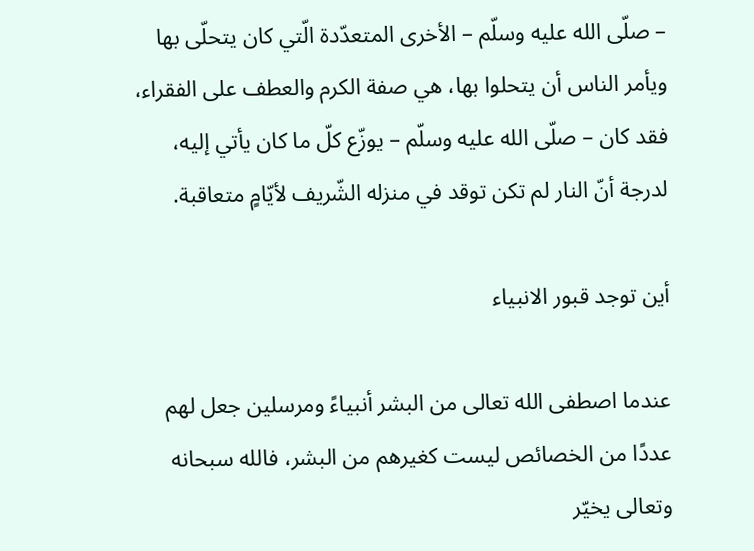– صلّى الله عليه وسلّم – الأخرى المتعدّدة الّتي كان يتحلّى بها ويأمر الناس أن يتحلوا بها، هي صفة الكرم والعطف على الفقراء، فقد كان – صلّى الله عليه وسلّم – يوزّع كلّ ما كان يأتي إليه، لدرجة أنّ النار لم تكن توقد في منزله الشّريف لأيّامٍ متعاقبة.

أين توجد قبور الانبياء

عندما اصطفى الله تعالى من البشر أنبياءً ومرسلين جعل لهم عددًا من الخصائص ليست كغيرهم من البشر، فالله سبحانه وتعالى يخيّر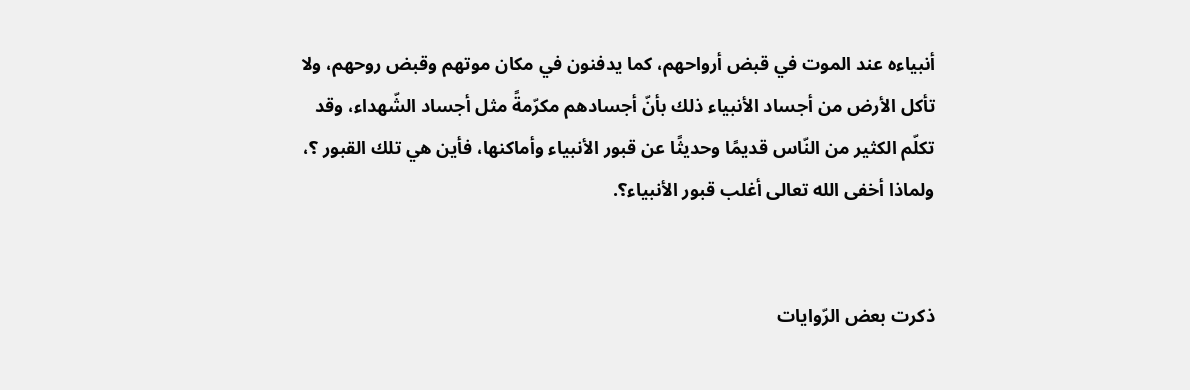أنبياءه عند الموت في قبض أرواحهم، كما يدفنون في مكان موتهم وقبض روحهم، ولا تأكل الأرض من أجساد الأنبياء ذلك بأنّ أجسادهم مكرّمةً مثل أجساد الشّهداء، وقد تكلّم الكثير من النّاس قديمًا وحديثًا عن قبور الأنبياء وأماكنها، فأين هي تلك القبور ؟، ولماذا أخفى الله تعالى أغلب قبور الأنبياء؟.


ذكرت بعض الرّوايات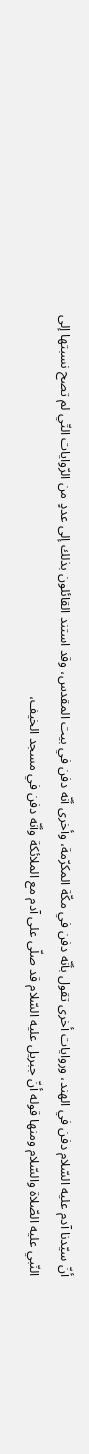أنّ سيّدنا آدم عليه السّلام دفن في الهند، وروايات أخرى تقول بأنّه دفن في مكّة المكرّمة، وأخرى أنّه دفن في بيت المقدس، وقد استند القائلون بذلك إلى عددٍ من الرّوايات التّي لم تصح نسبتها إلى النّبي عليه الصّلاة والسّلام ومنها قوله أنّ جبريل عليه السّلام قد صلّى على آدم مع الملائكة وأنّه دفن في مسجد الخيف،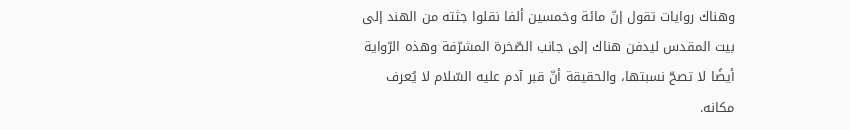وهناك روايات تقول إنّ مائة وخمسين ألفا نقلوا جثته من الهند إلى بيت المقدس ليدفن هناك إلى جانب الصّخرة المشرّفة وهذه الرّواية أيضًا لا تصحّ نسبتها، والحقيقة أنّ قبر آدم عليه السّلام لا يُعرف مكانه.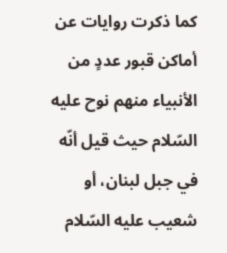كما ذكرت روايات عن أماكن قبور عددٍ من الأنبياء منهم نوح عليه السّلام حيث قيل أنّه في جبل لبنان، أو شعيب عليه السّلام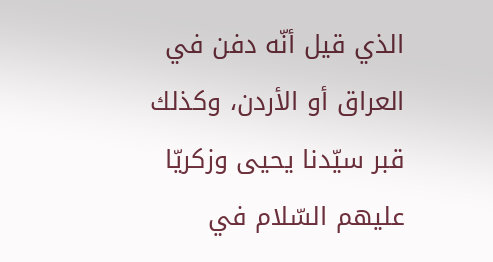الذي قيل أنّه دفن في العراق أو الأردن، وكذلك قبر سيّدنا يحيى وزكريّا عليهم السّلام في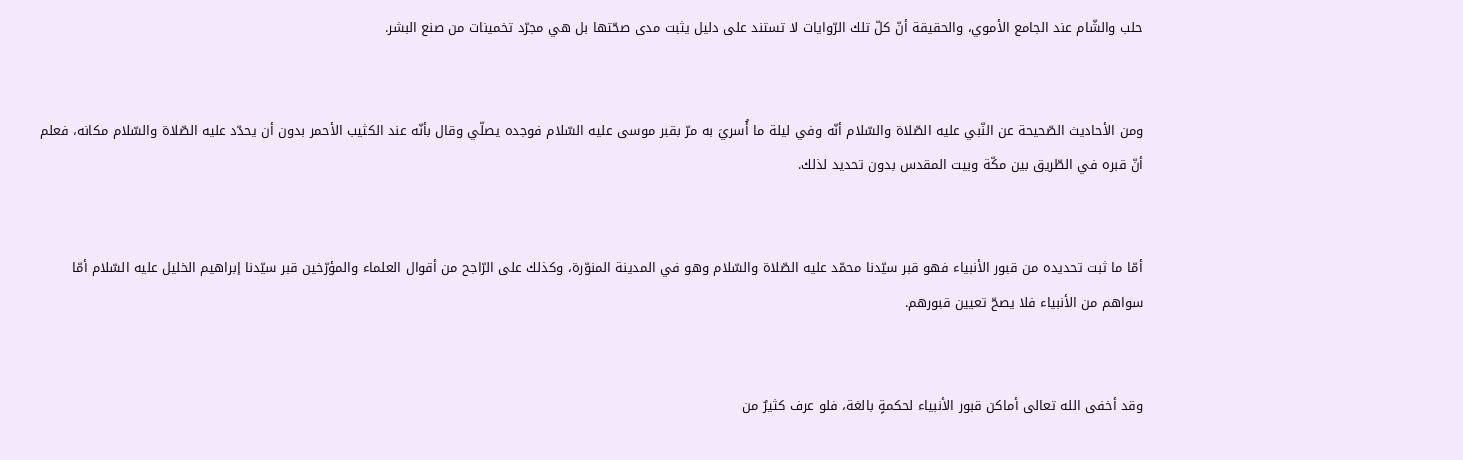حلب والشّام عند الجامع الأموي، والحقيقة أنّ كلّ تلك الرّوايات لا تستند على دليل يثبت مدى صحّتها بل هي مجرّد تخمينات من صنع البشر.


ومن الأحاديث الصّحيحة عن النّبي عليه الصّلاة والسّلام أنّه وفي ليلة ما أُسريَ به مرّ بقبر موسى عليه السّلام فوجده يصلّي وقال بأنّه عند الكثيب الأحمر بدون أن يحدّد عليه الصّلاة والسّلام مكانه، فعلم أنّ قبره في الطّريق بين مكّة وبيت المقدس بدون تحديد لذلك.


أمّا ما ثبت تحديده من قبور الأنبياء فهو قبر سيّدنا محمّد عليه الصّلاة والسّلام وهو في المدينة المنوّرة، وكذلك على الرّاجح من أقوال العلماء والمؤرّخين قبر سيّدنا إبراهيم الخليل عليه السّلام أمّا سواهم من الأنبياء فلا يصحّ تعيين قبورهم.


وقد أخفى الله تعالى أماكن قبور الأنبياء لحكمةٍ بالغة، فلو عرف كثيرٌ من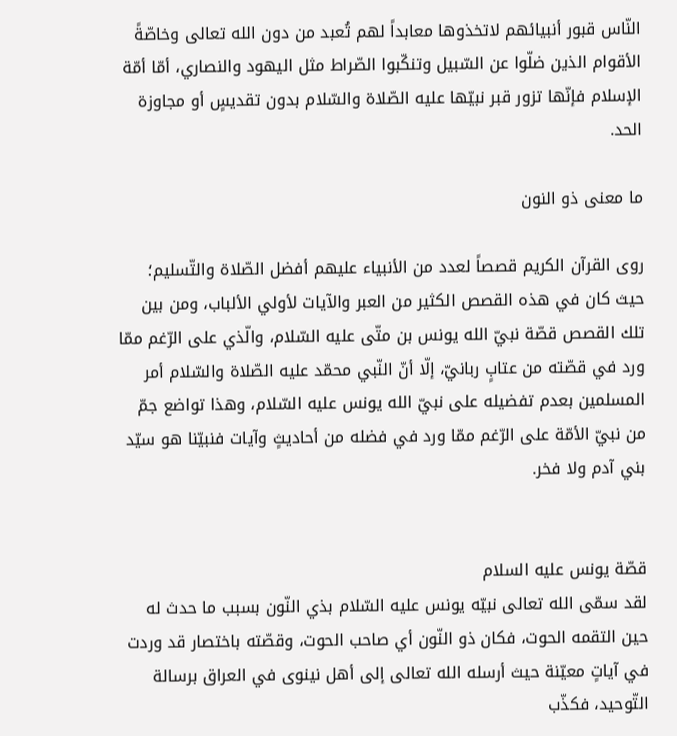النّاس قبور أنبيائهم لاتخذوها معابداً لهم تُعبد من دون الله تعالى وخاصّةً الأقوام الذين ضلّوا عن السّبيل وتنكّبوا الصّراط مثل اليهود والنصاري، أمّا أمّة الإسلام فإنّها تزور قبر نبيّها عليه الصّلاة والسّلام بدون تقديسٍ أو مجاوزة الحد.

ما معنى ذو النون

روى القرآن الكريم قصصاً لعدد من الأنبياء عليهم أفضل الصّلاة والتّسليم؛ حيث كان في هذه القصص الكثير من العبر والآيات لأولي الألباب، ومن بين تلك القصص قصّة نبيّ الله يونس بن متّى عليه السّلام، والّذي على الرّغم ممّا ورد في قصّته من عتابٍ ربانيّ، إلّا أنّ النّبي محمّد عليه الصّلاة والسّلام أمر المسلمين بعدم تفضيله على نبيّ الله يونس عليه السّلام، وهذا تواضع جمّ من نبيّ الأمّة على الرّغم ممّا ورد في فضله من أحاديثٍ وآيات فنبيّنا هو سيّد بني آدم ولا فخر.


قصّة يونس عليه السلام
لقد سمّى الله تعالى نبيّه يونس عليه السّلام بذي النّون بسبب ما حدث له حين التقمه الحوت، فكان ذو النّون أي صاحب الحوت، وقصّته باختصار قد وردت في آياتٍ معيّنة حيث أرسله الله تعالى إلى أهل نينوى في العراق برسالة التّوحيد، فكذّب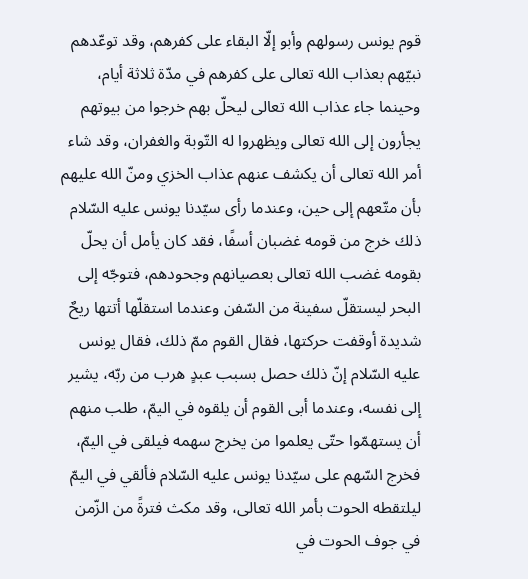قوم يونس رسولهم وأبو إلّا البقاء على كفرهم، وقد توعّدهم نبيّهم بعذاب الله تعالى على كفرهم في مدّة ثلاثة أيام، وحينما جاء عذاب الله تعالى ليحلّ بهم خرجوا من بيوتهم يجأرون إلى الله تعالى ويظهروا له التّوبة والغفران، وقد شاء أمر الله تعالى أن يكشف عنهم عذاب الخزي ومنّ الله عليهم بأن متّعهم إلى حين، وعندما رأى سيّدنا يونس عليه السّلام ذلك خرج من قومه غضبان أسفًا، فقد كان يأمل أن يحلّ بقومه غضب الله تعالى بعصيانهم وجحودهم، فتوجّه إلى البحر ليستقلّ سفينة من السّفن وعندما استقلّها أتتها ريحٌ شديدة أوقفت حركتها، فقال القوم ممّ ذلك، فقال يونس عليه السّلام إنّ ذلك حصل بسبب عبدٍ هرب من ربّه، يشير إلى نفسه، وعندما أبى القوم أن يلقوه في اليمّ، طلب منهم أن يستهمّوا حتّى يعلموا من يخرج سهمه فيلقى في اليمّ، فخرج السّهم على سيّدنا يونس عليه السّلام فألقي في اليمّ ليلتقطه الحوت بأمر الله تعالى، وقد مكث فترةً من الزّمن في جوف الحوت في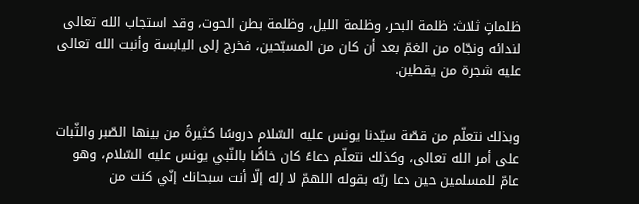ظلماتٍ ثلاث: ظلمة البحر، وظلمة الليل، وظلمة بطن الحوت، وقد استجاب الله تعالى لندائه ونجّاه من الغمّ بعد أن كان من المسبّحين، فخرج إلى اليابسة وأنبت الله تعالى عليه شجرة من يقطين.


وبذلك نتعلّم من قصّة سيّدنا يونس عليه السّلام دروسًا كثيرةً من بينها الصّبر والثّبات على أمر الله تعالى، وكذلك نتعلّم دعاءً كان خاصًّا بالنّبي يونس عليه السّلام، وهو عامّ للمسلمين حين دعا ربّه بقوله اللهمّ لا إله إلّا أنت سبحانك إنّي كنت من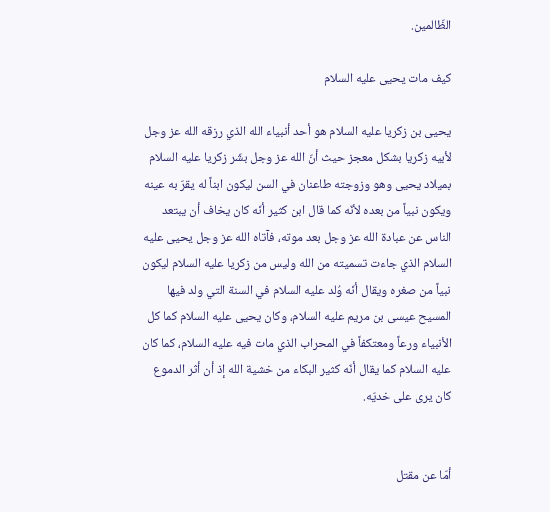الظّالمين.

كيف مات يحيى عليه السلام

يحيى بن زكريا عليه السلام هو أحد أنبياء الله الذي رزقه الله عز وجل لأبيه زكريا بشكل معجز حيث أنّ الله عز وجل بشّر زكريا عليه السلام بميلاد يحيى وهو وزوجته طاعنان في السن ليكون ابناً له يقرّ به عينه ويكون نبياً من بعده لأنّه كما قال ابن كثير أنّه كان يخاف أن يبتعد الناس عن عبادة الله عز وجل بعد موته، فآتاه الله عز وجل يحيى عليه السلام الذي جاءت تسميته من الله وليس من زكريا عليه السلام ليكون نبياً من صغره ويقال أنّه وُلد عليه السلام في السنة التي ولد فيها المسيح عيسى بن مريم عليه السلام، وكان يحيى عليه السلام كما كل الأنبياء ورعاً ومعتكفاً في المحراب الذي مات فيه عليه السلام، كما كان عليه السلام كما يقال أنّه كثير البكاء من خشية الله إذ أن أثر الدموع كان يرى على خديّه.


أمّا عن مقتل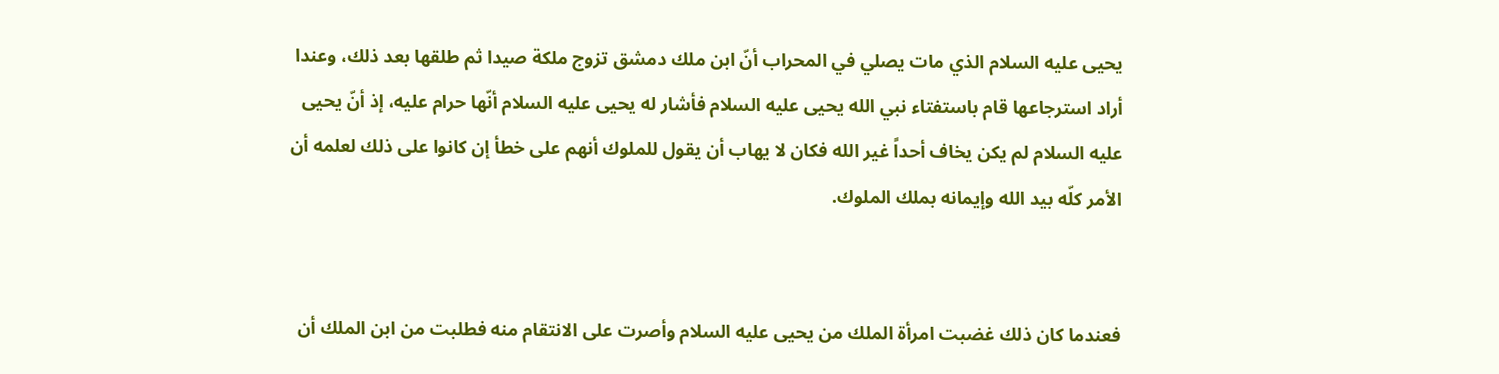يحيى عليه السلام الذي مات يصلي في المحراب أنّ ابن ملك دمشق تزوج ملكة صيدا ثم طلقها بعد ذلك، وعندا أراد استرجاعها قام باستفتاء نبي الله يحيى عليه السلام فأشار له يحيى عليه السلام أنّها حرام عليه، إذ أنّ يحيى عليه السلام لم يكن يخاف أحداً غير الله فكان لا يهاب أن يقول للملوك أنهم على خطأ إن كانوا على ذلك لعلمه أن الأمر كلّه بيد الله وإيمانه بملك الملوك.


فعندما كان ذلك غضبت امرأة الملك من يحيى عليه السلام وأصرت على الانتقام منه فطلبت من ابن الملك أن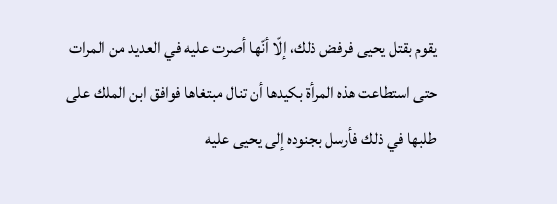يقوم بقتل يحيى فرفض ذلك، إلّا أنّها أصرت عليه في العديد من المرات حتى استطاعت هذه المرأة بكيدها أن تنال مبتغاها فوافق ابن الملك على طلبها في ذلك فأرسل بجنوده إلى يحيى عليه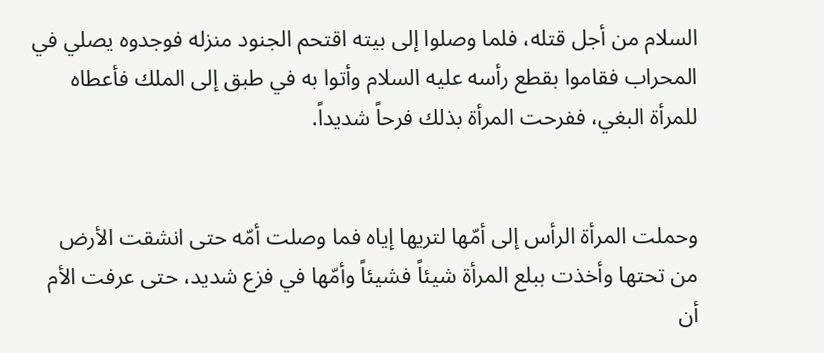السلام من أجل قتله، فلما وصلوا إلى بيته اقتحم الجنود منزله فوجدوه يصلي في المحراب فقاموا بقطع رأسه عليه السلام وأتوا به في طبق إلى الملك فأعطاه للمرأة البغي، ففرحت المرأة بذلك فرحاً شديداً.


وحملت المرأة الرأس إلى أمّها لتريها إياه فما وصلت أمّه حتى انشقت الأرض من تحتها وأخذت ببلع المرأة شيئاً فشيئاً وأمّها في فزع شديد، حتى عرفت الأم أن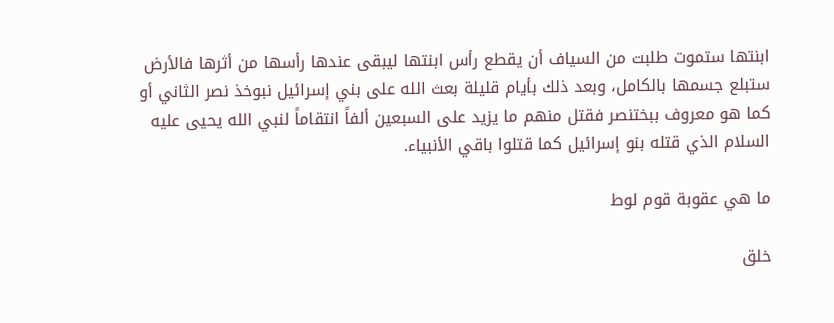ابنتها ستموت طلبت من السياف أن يقطع رأس ابنتها ليبقى عندها رأسها من أثرها فالأرض ستبلع جسمها بالكامل، وبعد ذلك بأيام قليلة بعث الله على بني إسرائيل نبوخذ نصر الثاني أو كما هو معروف ببختنصر فقتل منهم ما يزيد على السبعين ألفاً انتقاماً لنبي الله يحيى عليه السلام الذي قتله بنو إسرائيل كما قتلوا باقي الأنبياء.

ما هي عقوبة قوم لوط

خلق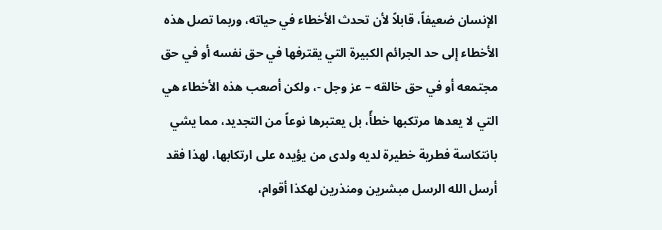الإنسان ضعيفاً، قابلاً لأن تحدث الأخطاء في حياته، وربما تصل هذه الأخطاء إلى حد الجرائم الكبيرة التي يقترفها في حق نفسه أو في حق مجتمعه أو في حق خالقه – عز وجل -، ولكن أصعب هذه الأخطاء هي التي لا يعدها مرتكبها خطأً، بل يعتبرها نوعاً من التجديد، مما يشي بانتكاسة فطرية خطيرة لديه ولدى من يؤيده على ارتكابها، لهذا فقد أرسل الله الرسل مبشرين ومنذرين لهكذا أقوام،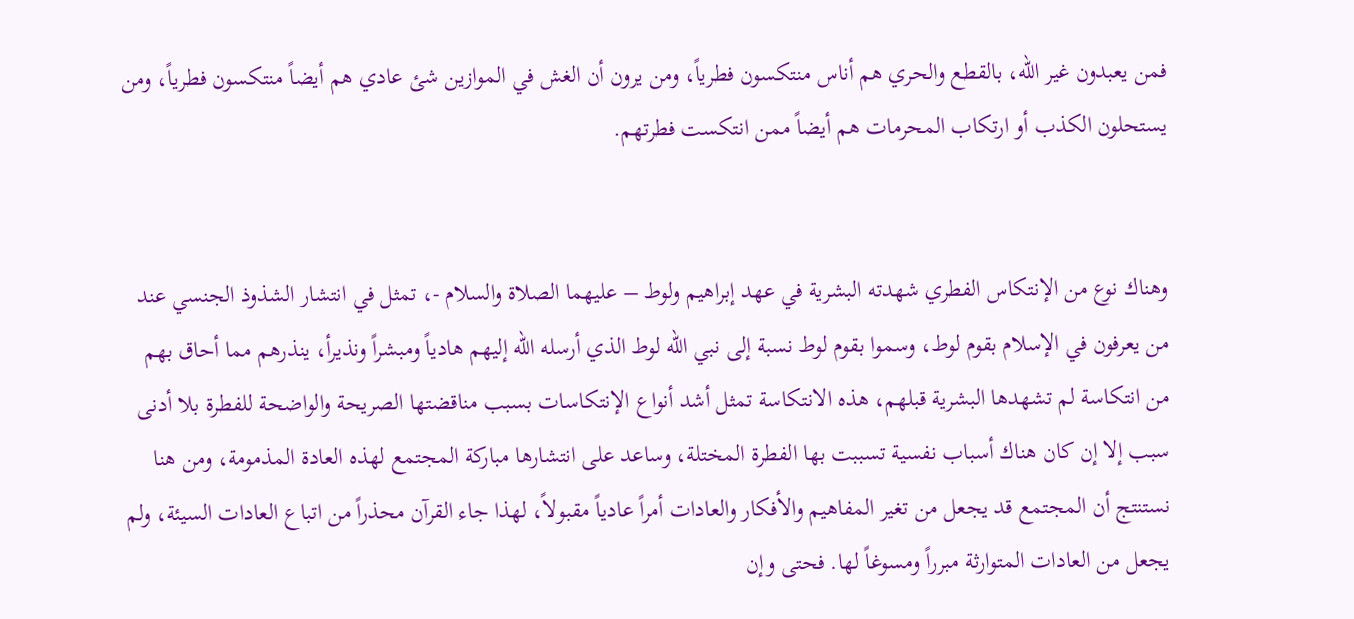فمن يعبدون غير الله، بالقطع والحري هم أناس منتكسون فطرياً، ومن يرون أن الغش في الموازين شئ عادي هم أيضاً منتكسون فطرياً، ومن يستحلون الكذب أو ارتكاب المحرمات هم أيضاً ممن انتكست فطرتهم.


وهناك نوع من الإنتكاس الفطري شهدته البشرية في عهد إبراهيم ولوط – عليهما الصلاة والسلام -، تمثل في انتشار الشذوذ الجنسي عند من يعرفون في الإسلام بقوم لوط، وسموا بقوم لوط نسبة إلى نبي الله لوط الذي أرسله الله إليهم هادياً ومبشراً ونذيرأ، ينذرهم مما أحاق بهم من انتكاسة لم تشهدها البشرية قبلهم، هذه الانتكاسة تمثل أشد أنواع الإنتكاسات بسبب مناقضتها الصريحة والواضحة للفطرة بلا أدنى سبب إلا إن كان هناك أسباب نفسية تسببت بها الفطرة المختلة، وساعد على انتشارها مباركة المجتمع لهذه العادة المذمومة، ومن هنا نستنتج أن المجتمع قد يجعل من تغير المفاهيم والأفكار والعادات أمراً عادياً مقبولاً، لهذا جاء القرآن محذراً من اتباع العادات السيئة، ولم يجعل من العادات المتوارثة مبرراً ومسوغاً لها. فحتى وإن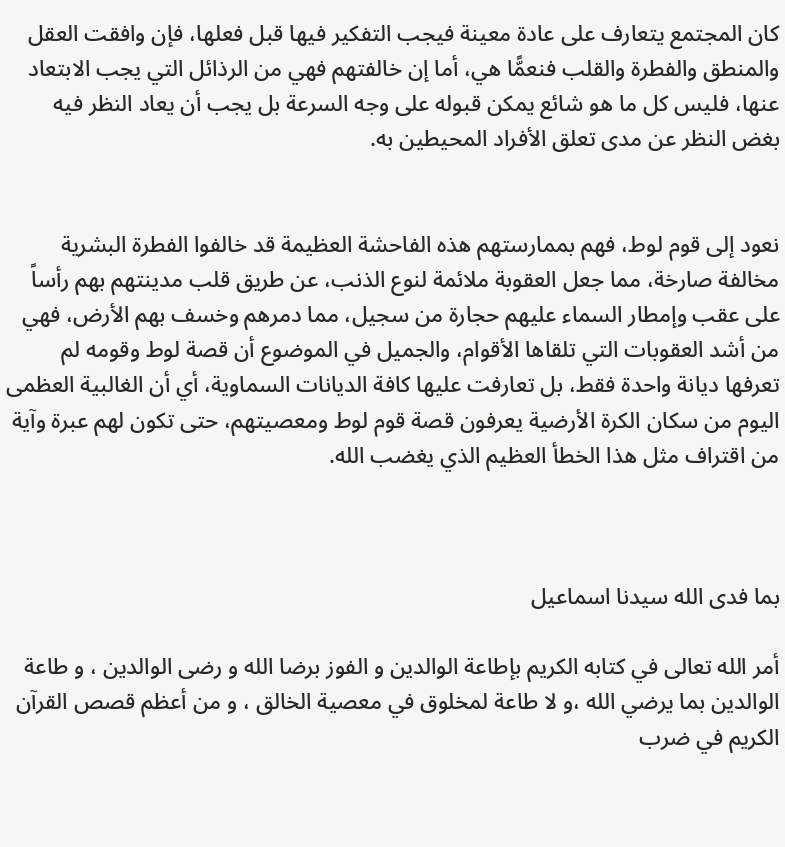كان المجتمع يتعارف على عادة معينة فيجب التفكير فيها قبل فعلها، فإن وافقت العقل والمنطق والفطرة والقلب فنعمًّا هي، أما إن خالفتهم فهي من الرذائل التي يجب الابتعاد عنها، فليس كل ما هو شائع يمكن قبوله على وجه السرعة بل يجب أن يعاد النظر فيه بغض النظر عن مدى تعلق الأفراد المحيطين به.


نعود إلى قوم لوط، فهم بممارستهم هذه الفاحشة العظيمة قد خالفوا الفطرة البشرية مخالفة صارخة، مما جعل العقوبة ملائمة لنوع الذنب، عن طريق قلب مدينتهم بهم رأساً على عقب وإمطار السماء عليهم حجارة من سجيل، مما دمرهم وخسف بهم الأرض، فهي من أشد العقوبات التي تلقاها الأقوام، والجميل في الموضوع أن قصة لوط وقومه لم تعرفها ديانة واحدة فقط، بل تعارفت عليها كافة الديانات السماوية، أي أن الغالبية العظمى اليوم من سكان الكرة الأرضية يعرفون قصة قوم لوط ومعصيتهم، حتى تكون لهم عبرة وآية من اقتراف مثل هذا الخطأ العظيم الذي يغضب الله.



بما فدى الله سيدنا اسماعيل

أمر الله تعالى في كتابه الكريم بإطاعة الوالدين و الفوز برضا الله و رضى الوالدين ، و طاعة الوالدين بما يرضي الله ،و لا طاعة لمخلوق في معصية الخالق ، و من أعظم قصص القرآن الكريم في ضرب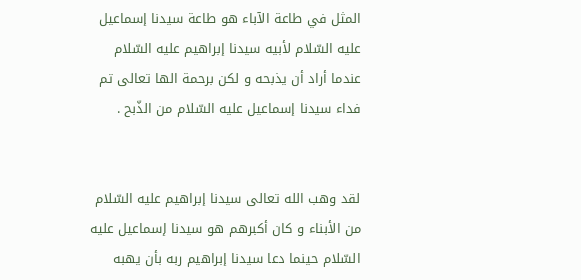المثل في طاعة الآباء هو طاعة سيدنا إسماعيل عليه السّلام لأبيه سيدنا إبراهيم عليه السّلام عندما أراد أن يذبحه و لكن برحمة الها تعالى تم فداء سيدنا إسماعيل عليه السّلام من الذّبح .


لقد وهب الله تعالى سيدنا إبراهيم عليه السّلام من الأبناء و كان أكبرهم هو سيدنا إسماعيل عليه السّلام حينما دعا سيدنا إبراهيم ربه بأن يهبه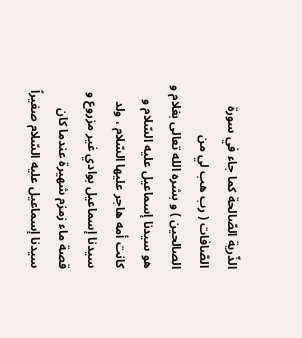الذّرية الصّالحة كما جاء في سورة الصّافات ( رب هب لي من الصالحين ) و بشره الله تعالى بغلام و هو سيدنا إسماعيل عليه السّلام و كانت أمه هاجر عليها السّلام ، ولد سيدنا إسماعيل بوادي غير مزروع و قصة ماء زمزم شهيرة عندما كان سيدنا إسماعيل عليه السّلام صغيراً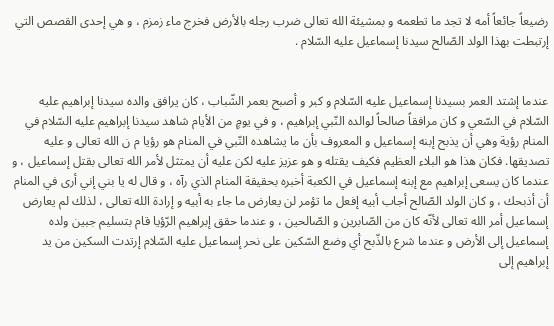رضيعاً جائعاً أمه لا تجد ما تطعمه و بمشيئة الله تعالى ضرب رجله بالأرض فخرج ماء زمزم ، و هي إحدى القصص التي إرتبطت بهذا الولد الصّالح سيدنا إسماعيل عليه السّلام .


عندما إشتد العمر بسيدنا إسماعيل عليه السّلام و كبر و أصبح بعمر الشّباب ، كان يرافق والده سيدنا إبراهيم عليه السّلام في السّعي و كان مرافقاً صالحاً لوالده النّبي إبراهيم ، و في يومٍ من الأيام شاهد سيدنا إبراهيم عليه السّلام في المنام رؤية وهي أن يذبح إبنه إسماعيل و المعروف بأن ما يشاهده النّبي في المنام هو رؤيا م ن الله تعالى و عليه تصديقها. فكان هذا هو البلاء العظيم فكيف يقتله و هو عزيز عليه لكن عليه أن يمتثل لأمر الله تعالى بقتل إسماعيل ، و عندما كان يسعى إبراهيم مع إبنه إسماعيل في الكعبة أخبره بحقيقة المنام الذي رآه ، و قال له يا بني إني أرى في المنام أن أذبحك ، و كان الولد الصّالح أجاب أبيه إفعل ما تؤمر لن يعارض ما جاء به أبيه و إرادة الله تعالى ، لذلك لم يعارض إسماعيل أمر الله تعالى لأنّه كان من الصّابرين و الصّالحين ، و عندما حقق إبراهيم الرّؤيا قام بتسليم جبين ولده إسماعيل إلى الأرض و عندما شرع بالذّبح أي وضع السّكين على نحر إسماعيل عليه السّلام إرتدت السكين من يد إبراهيم إلى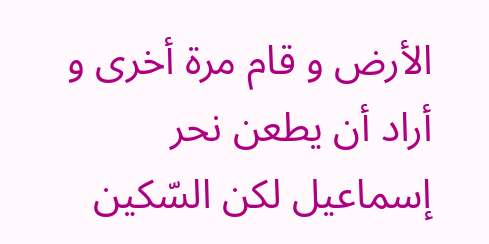الأرض و قام مرة أخرى و أراد أن يطعن نحر إسماعيل لكن السّكين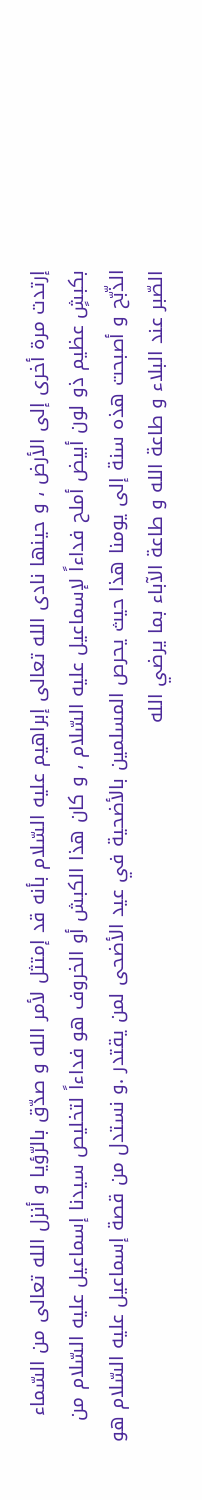إرتدت مرة أخرى إلى الأرض ، و حينها نادى الله تعالى إبراهيم عليه السّلام بأنه قد إمتثل لأمر الله و صدّق بالرّؤيا و أنزل الله تعالى من السّماء بكبشٍ عظيم ذو لون أبيض أملح فداءاً لإسماعيل عليه السّلام ، و كان هذا الكبش أو الخروف هو فداءاً لتخليص سيدنا إسماعيل عليه السّلام من الذّبّح و أصبحت هذه سنة إلى يومنا هذا حيث يحرص المسلمين بالأضحية في عيد الأضحى لمن يقتدر .و نستدل من قصة إسماعيل عليه السّلام هو الصّبر عند البلاء و طاعة الله و طاعة الآباء بما يرضي الله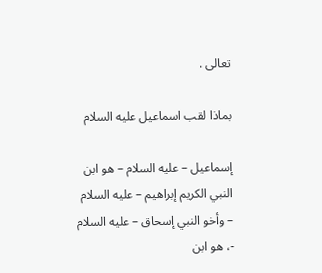تعالى .

بماذا لقب اسماعيل عليه السلام

إسماعيل – عليه السلام – هو ابن النبي الكريم إبراهيم – عليه السلام – وأخو النبي إسحاق – عليه السلام -، هو ابن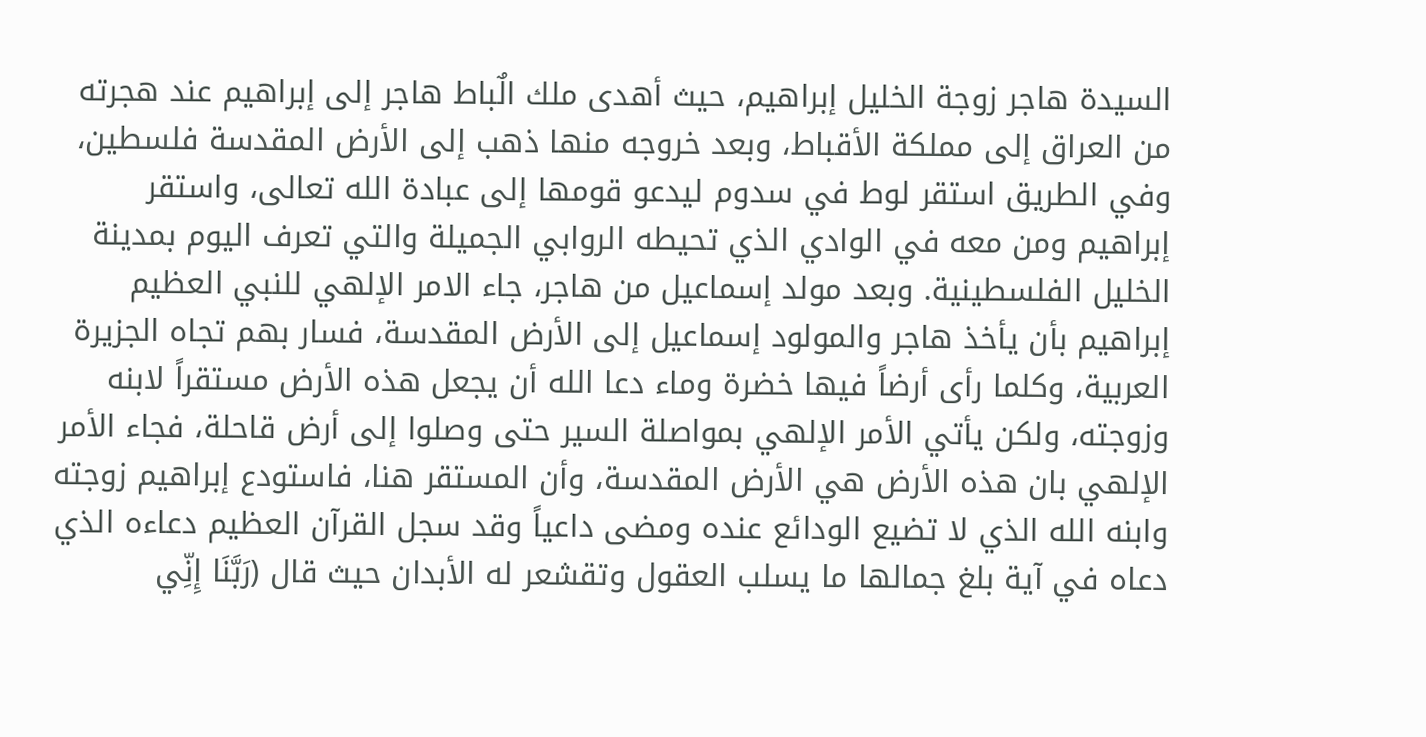السيدة هاجر زوجة الخليل إبراهيم، حيث أهدى ملك الٌباط هاجر إلى إبراهيم عند هجرته من العراق إلى مملكة الأقباط، وبعد خروجه منها ذهب إلى الأرض المقدسة فلسطين، وفي الطريق استقر لوط في سدوم ليدعو قومها إلى عبادة الله تعالى، واستقر إبراهيم ومن معه في الوادي الذي تحيطه الروابي الجميلة والتي تعرف اليوم بمدينة الخليل الفلسطينية. وبعد مولد إسماعيل من هاجر، جاء الامر الإلهي للنبي العظيم إبراهيم بأن يأخذ هاجر والمولود إسماعيل إلى الأرض المقدسة، فسار بهم تجاه الجزيرة العربية، وكلما رأى أرضاً فيها خضرة وماء دعا الله أن يجعل هذه الأرض مستقراً لابنه وزوجته، ولكن يأتي الأمر الإلهي بمواصلة السير حتى وصلوا إلى أرض قاحلة، فجاء الأمر الإلهي بان هذه الأرض هي الأرض المقدسة، وأن المستقر هنا، فاستودع إبراهيم زوجته وابنه الله الذي لا تضيع الودائع عنده ومضى داعياً وقد سجل القرآن العظيم دعاءه الذي دعاه في آية بلغ جمالها ما يسلب العقول وتقشعر له الأبدان حيث قال (رَبَّنَا إِنِّي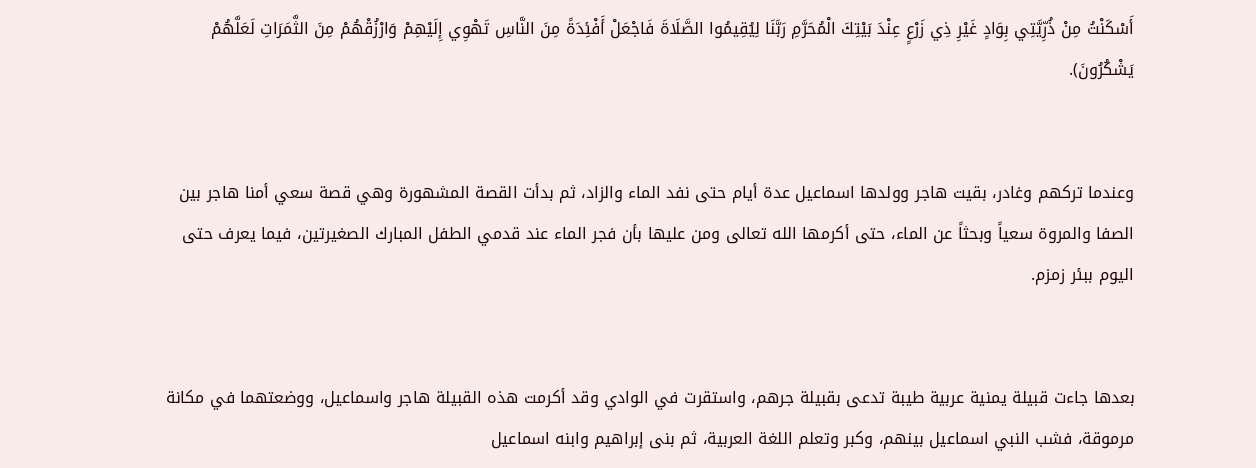أَسْكَنْتُ مِنْ ذُرِّيَّتِي بِوَادٍ غَيْرِ ذِي زَرْعٍ عِنْدَ بَيْتِكَ الْمُحَرَّمِ رَبَّنَا لِيُقِيمُوا الصَّلَاةَ فَاجْعَلْ أَفْئِدَةً مِنَ النَّاسِ تَهْوِي إِلَيْهِمْ وَارْزُقْهُمْ مِنَ الثَّمَرَاتِ لَعَلَّهُمْ يَشْكُرُونَ).


وعندما تركهم وغادر، بقيت هاجر وولدها اسماعيل عدة أيام حتى نفد الماء والزاد، ثم بدأت القصة المشهورة وهي قصة سعي أمنا هاجر بين الصفا والمروة سعياً وبحثاً عن الماء، حتى أكرمها الله تعالى ومن عليها بأن فجر الماء عند قدمي الطفل المبارك الصغيرتين، فيما يعرف حتى اليوم ببئر زمزم.


بعدها جاءت قبيلة يمنية عربية طيبة تدعى بقبيلة جرهم، واستقرت في الوادي وقد أكرمت هذه القبيلة هاجر واسماعيل، ووضعتهما في مكانة مرموقة، فشب النبي اسماعيل بينهم، وكبر وتعلم اللغة العربية، ثم بنى إبراهيم وابنه اسماعيل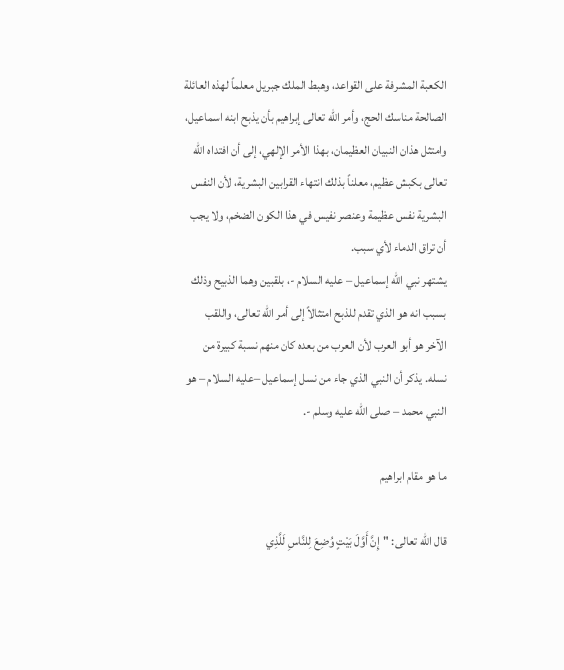الكعبة المشرفة على القواعد، وهبط الملك جبريل معلماً لهذه العائلة الصالحة مناسك الحج، وأمر الله تعالى إبراهيم بأن يذبح ابنه اسماعيل، وامتثل هذان النبيان العظيمان، بهذا الأمر الإلهي، إلى أن افتداه الله تعالى بكبش عظيم، معلناً بذلك انتهاء القرابين البشرية، لأن النفس البشرية نفس عظيمة وعنصر نفيس في هذا الكون الضخم، ولا يجب أن تراق الدماء لأي سبب.
يشتهر نبي الله إسماعيل – عليه السلام -، بلقبين وهما الذبيح وذلك بسبب انه هو الذي تقدم للذبح امتثالاً إلى أمر الله تعالى، واللقب الآخر هو أبو العرب لأن العرب من بعده كان منهم نسبة كبيرة من نسله. يذكر أن النبي الذي جاء من نسل إسماعيل –عليه السلام – هو النبي محمد – صلى الله عليه وسلم -.

ما هو مقام ابراهيم

قال الله تعالى: "إِنَّ أَوَّلَ بَيْتٍ وُضِعَ لِلنَّاسِ لَلَّذِي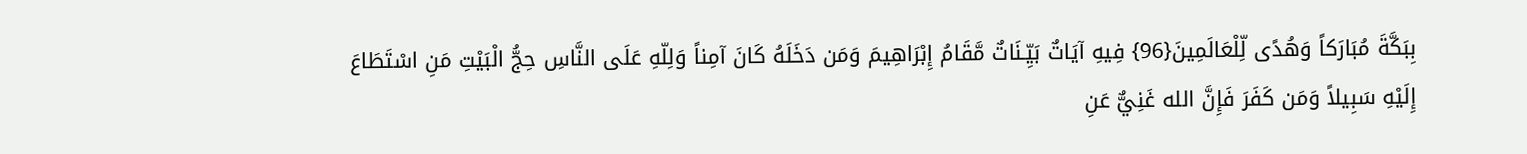بِبَكَّةَ مُبَارَكاً وَهُدًى لِّلْعَالَمِينَ{96} فِيهِ آيَاتٌ بَيِّـنَاتٌ مَّقَامُ إِبْرَاهِيمَ وَمَن دَخَلَهُ كَانَ آمِناً وَلِلّهِ عَلَى النَّاسِ حِجُّ الْبَيْتِ مَنِ اسْتَطَاعَ إِلَيْهِ سَبِيلاً وَمَن كَفَرَ فَإِنَّ الله غَنِيٌّ عَنِ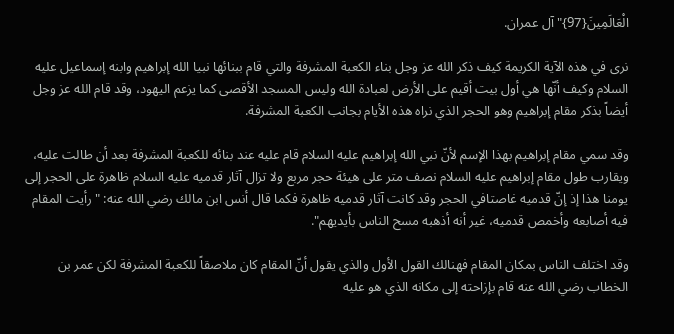الْعَالَمِينَ{97}"آل عمران.

نرى في هذه الآية الكريمة كيف ذكر الله عز وجل بناء الكعبة المشرفة والتي قام ببنائها نبيا الله إبراهيم وابنه إسماعيل عليه السلام وكيف أنّها هي أول بيت أقيم على الأرض لعبادة الله وليس المسجد الأقصى كما يزعم اليهود، وقد قام الله عز وجل أيضاً بذكر مقام إبراهيم وهو الحجر الذي نراه هذه الأيام بجانب الكعبة المشرفة.

وقد سمي مقام إبراهيم بهذا الإسم لأنّ نبي الله إبراهيم عليه السلام قام عليه عند بنائه للكعبة المشرفة بعد أن طالت عليه، ويقارب طول مقام إبراهيم عليه السلام نصف متر على هيئة حجر مربع ولا تزال آثار قدميه عليه السلام ظاهرة على الحجر إلى يومنا هذا إذ إنّ قدميه غاصتافي الحجر وقد كانت آثار قدميه ظاهرة فكما قال أنس ابن مالك رضي الله عنه: " رأيت المقام فيه أصابعه وأخمص قدميه، غير أنه أذهبه مسح الناس بأيديهم".

وقد اختلف الناس بمكان المقام فهنالك القول الأول والذي يقول أنّ المقام كان ملاصقاً للكعبة المشرفة لكن عمر بن الخطاب رضي الله عنه قام بإزاحته إلى مكانه الذي هو عليه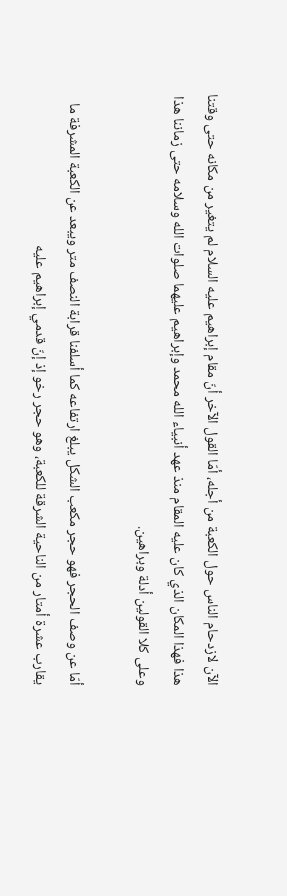الآن لازدحام الناس حول الكعبة من أجله، أمّا القول الآخر أنّ مقام إبراهيم عليه السلام لم يتغير من مكانه حتى وقتنا هذا فهذا المكان الذي كان عليه المقام منذ عهد أنبياء الله محمد وإبراهيم عليهما صلوات الله وسلامه حتى زماننا هذا وعلى كلا القولين أدلة وبراهين.

أمّا عن وصف الحجر فهو حجر مكعب الشكل يبلغ ارتفاعه كما أسلفنا قرابة النصف متر ويبعد عن الكعبة المشرفة ما يقارب عشرة أمتار من الناحية الشرقة للكعبة، وهو حجر رخو إذ إنّ قدمي إبراهيم عليه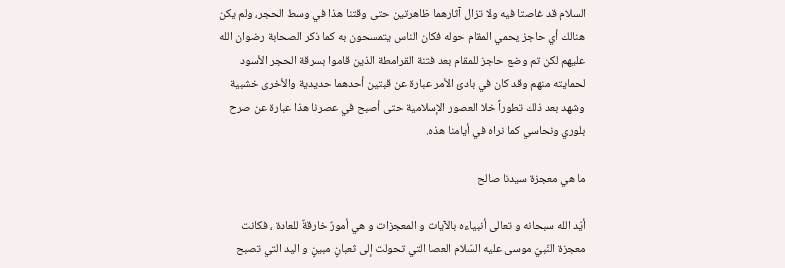السلام قد غاصتا فيه ولا تزال آثارهما ظاهرتين حتى وقتنا هذا في وسط الحجر، ولم يكن هنالك أي حاجز يحمي المقام حوله فكان الناس يتمسحون به كما ذكر الصحابة رضوان الله عليهم لكن تم وضع حاجز للمقام بعد فتنة القرامطة الذين قاموا بسرقة الحجر الأسود لحمايته منهم وقد كان في بادئ الأمر عبارة عن قبتين أحدهما حديدية والأخرى خشبية وشهد بعد ذلك تطوراً خلا العصور الإسلامية حتى أصبح في عصرنا هذا عبارة عن صرح بلوري ونحاسي كما نراه في أيامنا هذه.

ما هي معجزة سيدنا صالح

أيّد الله سبحانه و تعالى أنبياءه بالآيات و المعجزات و هي أمورٌ خارقةٌ للعادة ، فكانت معجزة النّبيّ موسى عليه السّلام العصا التي تحولت إلى ثعبانٍ مبينٍ و اليد التي تصبح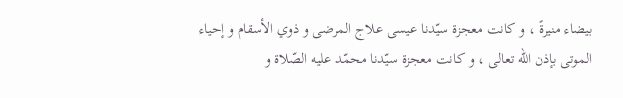بيضاء منيرةً ، و كانت معجزة سيّدنا عيسى علاج المرضى و ذوي الأسقام و إحياء الموتى بإذن الله تعالى ، و كانت معجزة سيّدنا محمّد عليه الصّلاة و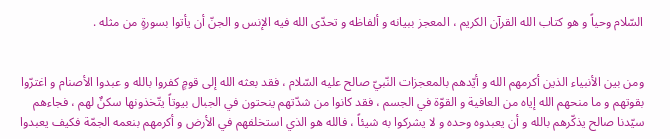السّلام وحياً و هو كتاب الله القرآن الكريم ، المعجز ببيانه و ألفاظه و تحدّى الله فيه الإنس و الجنّ أن يأتوا بسورةٍ من مثله .


ومن بين الأنبياء الذين أكرمهم الله و أيّدهم بالمعجزات النّبيّ صالح عليه السّلام ، فقد بعثه الله إلى قومٍ كفروا بالله و عبدوا الأصنام و اغترّوا بقوتهم و ما منحهم الله إياه من العافية و القوّة في الجسم ، فقد كانوا من شدّتهم ينحتون في الجبال بيوتاً يتّخذونها سكنٌ لهم ، فجاءهم سيّدنا صالح يذكّرهم بالله و أن يعبدوه وحده و لا يشركوا به شيئاً ، فالله هو الذي استخلفهم في الأرض و أكرمهم بنعمه الجمّة فكيف يعبدوا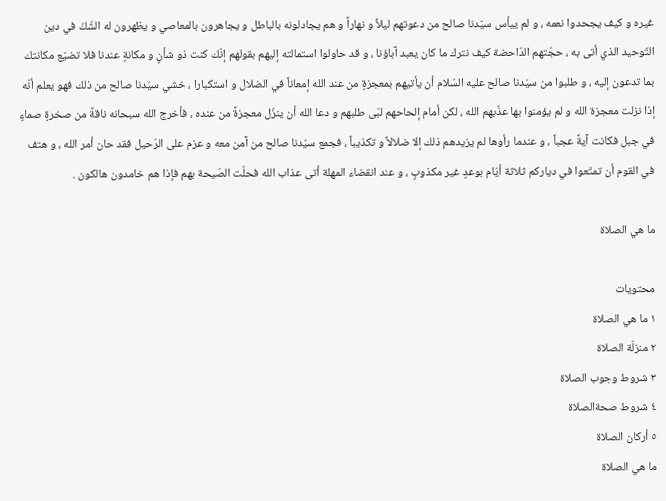غيره و كيف يجحدوا نعمه ، و لم ييأس سيّدنا صالح من دعوتهم ليلاً و نهاراً و هم يجادلونه بالباطل و يجاهرون بالمعاصي و يظهرون له الشّكّ في دين التّوحيد الذي أتى به ، حجّتهم الدّاحضة كيف نترك ما كان يعبد آباؤنا ، و قد حاولوا استمالته إليهم بقولهم إنّك كنت ذو شأنٍ و مكانةٍ عندنا فلا تضيّع مكانتك بما تدعون إليه ، و طلبوا من سيّدنا صالح عليه السّلام أن يأتيهم بمعجزةٍ من عند الله إمعاناً في الضلال و استكبارا ، خشي سيّدنا صالح من ذلك فهو يعلم أنّه إذا نزلت معجزة الله و لم يؤمنوا بها عذّبهم الله ، لكن أمام إلحاحهم لبّى طلبهم و دعا الله أن ينزّل معجزةً من عنده ، فأخرج الله سبحانه ناقةً من صخرةٍ صماءٍ في جبل فكانت آيةً عجباً ، و عندما رأوها لم يزيدهم ذلك إلا ضلالاً و تكذيباً ، فجمع سيّدنا صالح من آمن معه و عزم على الرّحيل فقد حان أمر الله ، و هتف في القوم أن تمتّعوا في دياركم ثلاثة أيّام بوعدٍ غير مكذوبٍ ، و عند انقضاء المهلة أتى عذاب الله فحلّت الصّيحة بهم فإذا هم خامدون هالكون .

ما هي الصلاة

محتويات
١ ما هي الصلاة
٢ منزلّة الصلاة
٣ شروط وجوب الصلاة
٤ شروط صحةالصلاة
٥ أركان الصلاة
ما هي الصلاة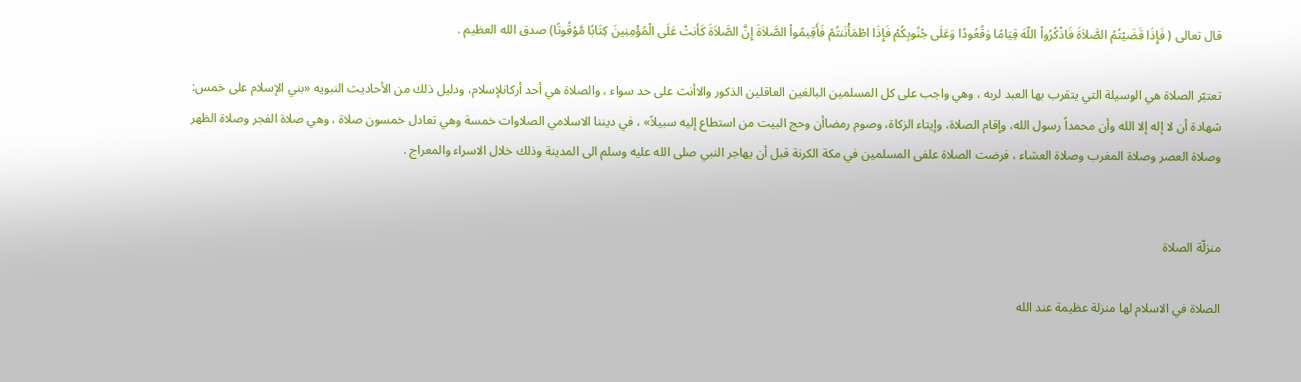قال تعالى ( فَإِذَا قَضَيْتُمُ الصَّلاَةَ فَاذْكُرُواْ اللّهَ قِيَامًا وَقُعُودًا وَعَلَى جُنُوبِكُمْ فَإِذَا اطْمَأْنَنتُمْ فَأَقِيمُواْ الصَّلاَةَ إِنَّ الصَّلاَةَ كَأنتْ عَلَى الْمُؤْمِنِينَ كِتَابًا مَّوْقُوتًا) صدق الله العظيم .

تعتبّر الصلاة هي الوسيلة التي يتقرب بها العبد لربه ، وهي واجب على كل المسلمين البالغين العاقلين الذكور والاأنث على حد سواء ، والصلاة هي أحد أركانلإسلام، ودليل ذلك من الأحاديث النبويه «بني الإسلام على خمس: شهادة أن لا إله إلا الله وأن محمداً رسول الله، وإقام الصلاة، وإيتاء الزكاة، وصوم رمضاأن وحج البيت من استطاع إليه سبيلاً» ، في ديننا الاسلامي الصلاوات خمسة وهي تعادل خمسون صلاة ، وهي صلاة الفجر وصلاة الظهر وصلاة العصر وصلاة المغرب وصلاة العشاء ، فرضت الصلاة علفى المسلمين في مكة الكرنة قبل أن يهاجر النبي صلى الله عليه وسلم الى المدينة وذلك خلال الاسراء والمعراج .


منزلّة الصلاة

الصلاة في الاسلام لها منزلة عظيمة عند الله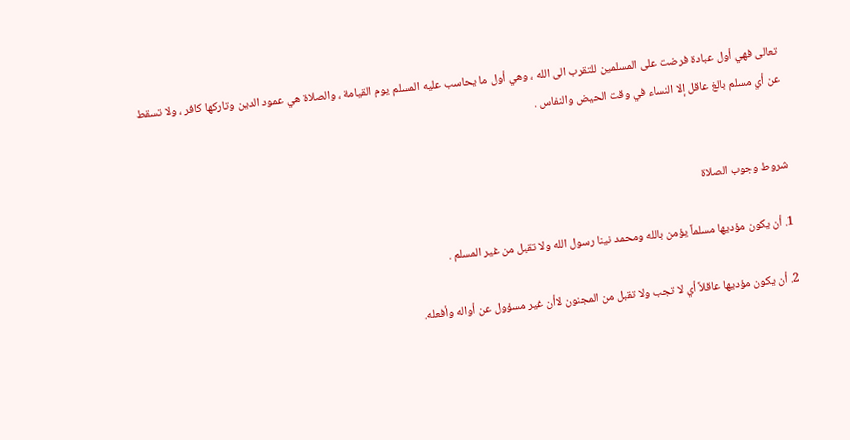تعالى فهي أول عبادة فرضت على المسلمين للتقرب الى الله ، وهي أول ما يحاسب عليه المسلم يوم القيامة ، والصلاة هي عمود الدين وتاركها كافر ، ولا تسقط عن أي مسلم بالغ عاقل إلا النساء في وقت الحيض والنفاس .


شروط وجوب الصلاة

1. أن يكون مؤديها مسلماً يؤمن بالله ومحمد نينا رسول الله ولا تقبل من غير المسلم .

2. أن يكون مؤديها عاقلاً أي لا تجب ولا تقبل من المجنون لاأن غير مسؤول عن أواله وأفعله.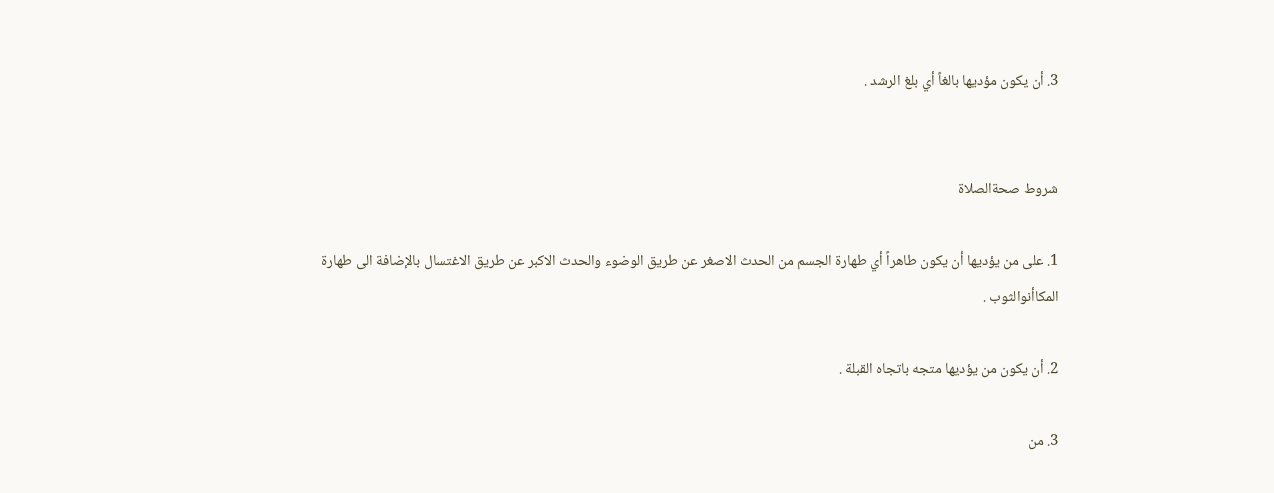3. أن يكون مؤديها بالغاً أي بلغ الرشد .


شروط صحةالصلاة

1. على من يؤديها أن يكون طاهراً أي طهارة الجسم من الحدث الاصغر عن طريق الوضوء والحدث الاكبر عن طريق الاغتسال بالإضافة الى طهارة المكاأنوالثوب .

2. أن يكون من يؤديها متجه باتجاه القبلة .

3. من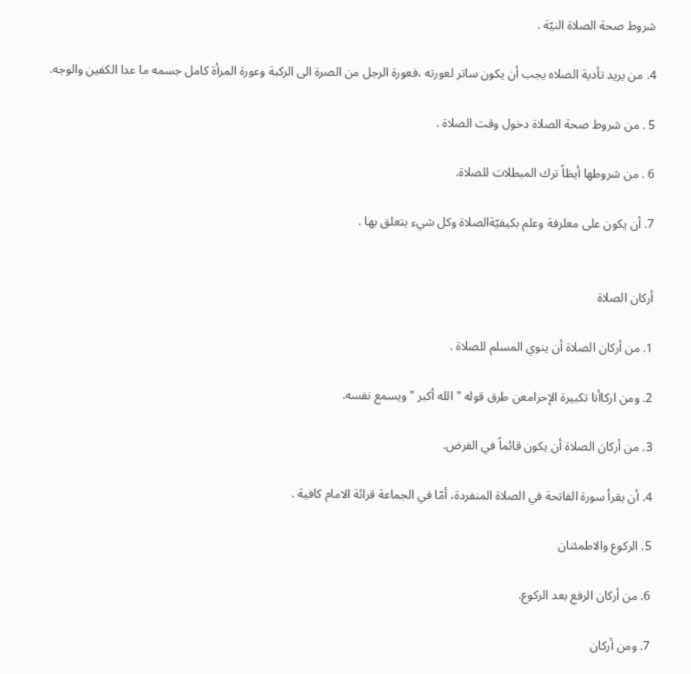شروط صحة الصلاة النيّة .

4. من يريد تأدية الصلاه يجب أن يكون ساتر لعورته ،فعورة الرجل من الصرة الى الركبة وعورة المرأة كامل جسمه ما عدا الكفين والوجه.

5 . من شروط صحة الصلاة دخول وقت الصلاة .

6 . من شروطها أيظاً ترك المبطلات للصلاة.

7. أن يكون على معلرفة وعلم بكيفيّةالصلاة وكل شيء يتعلق بها .


أركان الصلاة

1. من أركان الصلاة أن ينوي المسلم للصلاة .

2. ومن اركاأنا تكبيرة الإحرامعن طرق قوله " الله أكبر " ويسمع نفسه.

3. من أركان الصلاة أن يكون قائماً في الفرض.

4. أن يقرأ سورة الفاتحة في الصلاة المنفردة، أمّا في الجماعة قرائة الامام كافية .

5. الركوع والاطمئنان

6. من أركان الرفع بعد الركوع.

7. ومن أركان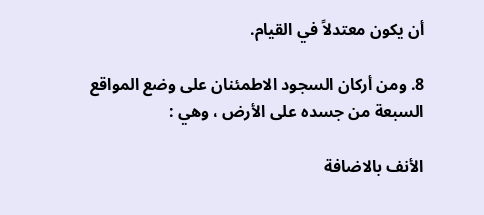أن يكون معتدلاً في القيام.

8. ومن أركان السجود الاطمئنان على وضع المواقع السبعة من جسده على الأرض ، وهي :

الأنف بالاضافة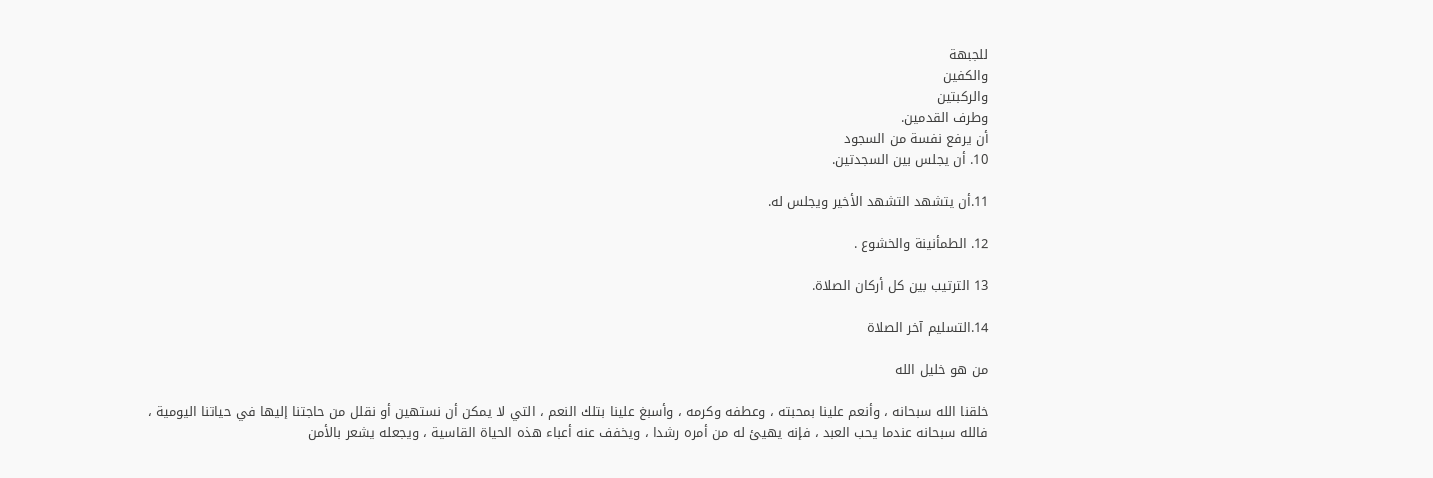للجبهة
والكفين
والركبتين
وطرف القدمين.
أن يرفع نفسة من السجود
10. أن يجلس بين السجدتين.

11.أن يتشهد التشهد الأخير ويجلس له.

12. الطمأنينة والخشوع .

13 الترتيب بين كل أركان الصلاة.

14.التسليم آخر الصلاة

من هو خليل الله

خلقنا الله سبحانه ، وأنعم علينا بمحبته ، وعطفه وكرمه ، وأسبغ علينا بتلك النعم ، التي لا يمكن أن نستهين أو نقلل من حاجتنا إليها في حياتنا اليومية ، فالله سبحانه عندما يحب العبد ، فإنه يهيئ له من أمره رشدا ، ويخفف عنه أعباء هذه الحياة القاسية ، ويجعله يشعر بالأمن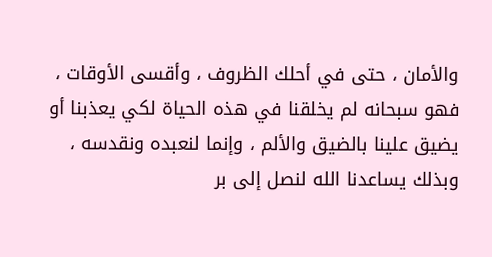والأمان ، حتى في أحلك الظروف ، وأقسى الأوقات ، فهو سبحانه لم يخلقنا في هذه الحياة لكي يعذبنا أو يضيق علينا بالضيق والألم ، وإنما لنعبده ونقدسه ، وبذلك يساعدنا الله لنصل إلى بر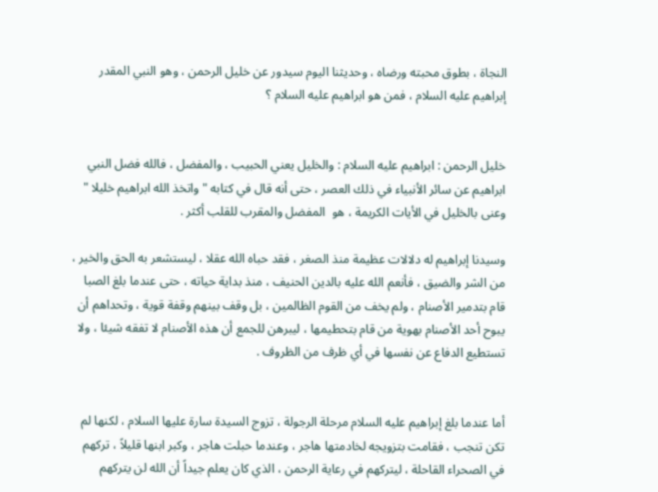النجاة ، بطوق محبته ورضاه ، وحديثنا اليوم سيدور عن خليل الرحمن ، وهو النبي المقدر إبراهيم عليه السلام ، فمن هو ابراهيم عليه السلام ؟


خليل الرحمن : ابراهيم عليه السلام : والخليل يعني الحبيب ، والمفضل ، فالله فضل النبي ابراهيم عن سائر الأنبياء في ذلك العصر ، حتى أنه قال في كتابه " واتخذ الله ابراهيم خليلا " وعنى بالخليل في الأيات الكريمة ، هو  المفضل والمقرب للقلب أكثر .

وسيدنا إبراهيم له دلالات عظيمة منذ الصغر ، فقد حباه الله عقلا ، ليستشعر به الحق والخير ، من الشر والضيق ، فأنعم الله عليه بالدين الحنيف ، منذ بداية حياته ، حتى عندما بلغ الصبا قام بتدمير الأصنام ، ولم يخف من القوم الظالمين ، بل وقف بينهم وقفة قوية ، وتحداهم أن يبوح أحد الأصنام بهوية من قام بتحطيمها ، ليبرهن للجمع أن هذه الأصنام لا تفقه شيئا ، ولا تستطيع الدفاع عن نفسها في أي ظرف من الظروف .


أما عندما بلغ إبراهيم عليه السلام مرحلة الرجولة ، تزوج السيدة سارة عليها السلام ، لكنها لم تكن تنجب ، فقامت بتزويجه لخادمتها هاجر ، وعندما حبلت هاجر ، وكبر ابنها قليلاً ، تركهم في الصحراء القاحلة ، ليتركهم في رعاية الرحمن ، الذي كان يعلم جيداً أن الله لن يتركهم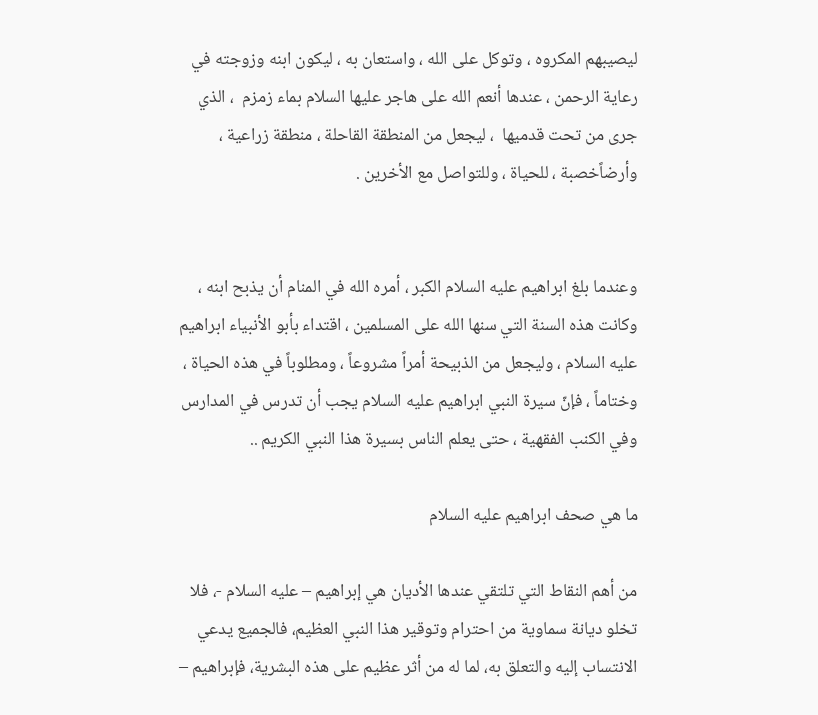ليصيبهم المكروه ، وتوكل على الله ، واستعان به ، ليكون ابنه وزوجته في رعاية الرحمن ، عندها أنعم الله على هاجر عليها السلام بماء زمزم  ، الذي جرى من تحت قدميها  ، ليجعل من المنطقة القاحلة ، منطقة زراعية ، وأرضاًخصبة ، للحياة ، وللتواصل مع الأخرين .


وعندما بلغ ابراهيم عليه السلام الكبر ، أمره الله في المنام أن يذبح ابنه ، وكانت هذه السنة التي سنها الله على المسلمين ، اقتداء بأبو الأنبياء ابراهيم عليه السلام ، وليجعل من الذبيحة أمراً مشروعاً ، ومطلوباً في هذه الحياة ، وختاماً ، فإنّ سيرة النبي ابراهيم عليه السلام يجب أن تدرس في المدارس وفي الكنب الفقهية ، حتى يعلم الناس بسيرة هذا النبي الكريم ..

ما هي صحف ابراهيم عليه السلام

من أهم النقاط التي تلتقي عندها الأديان هي إبراهيم – عليه السلام -، فلا تخلو ديانة سماوية من احترام وتوقير هذا النبي العظيم، فالجميع يدعي الانتساب إليه والتعلق به، لما له من أثر عظيم على هذه البشرية، فإبراهيم –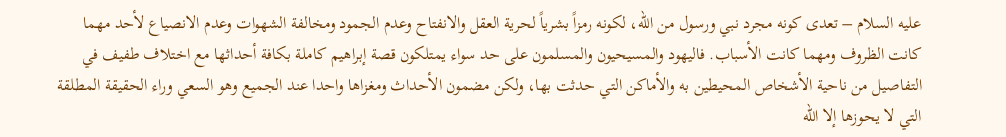عليه السلام – تعدى كونه مجرد نبي ورسول من الله، لكونه رمزاً بشرياً لحرية العقل والانفتاح وعدم الجمود ومخالفة الشهوات وعدم الانصياع لأحد مهما كانت الظروف ومهما كانت الأسباب. فاليهود والمسيحيون والمسلمون على حد سواء يمتلكون قصة إبراهيم كاملة بكافة أحداثها مع اختلاف طفيف في التفاصيل من ناحية الأشخاص المحيطين به والأماكن التي حدثت بها، ولكن مضمون الأحداث ومغزاها واحدا عند الجميع وهو السعي وراء الحقيقة المطلقة التي لا يحوزها إلا الله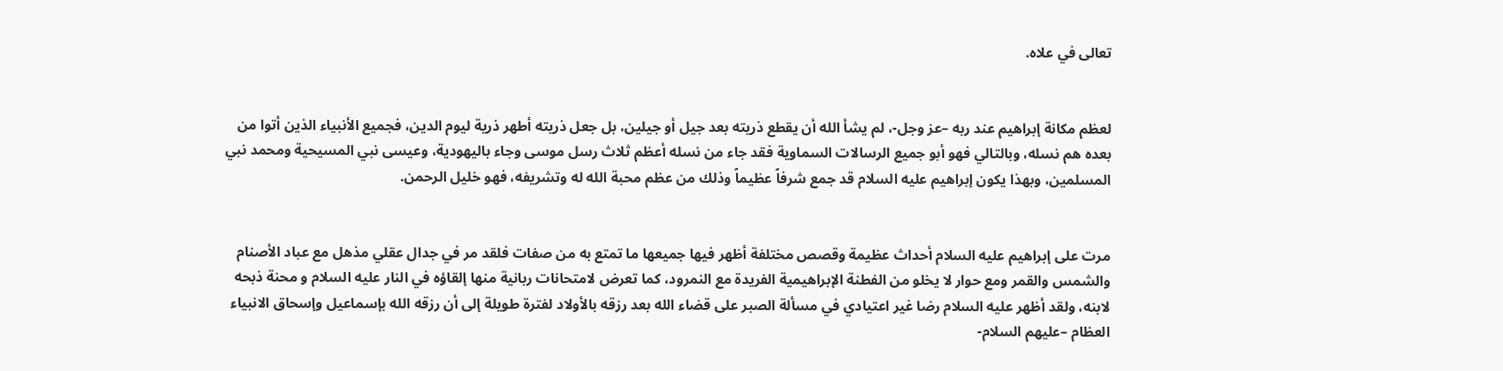تعالى في علاه.


لعظم مكانة إبراهيم عند ربه –عز وجل-، لم يشأ الله أن يقطع ذريته بعد جيل أو جيلين، بل جعل ذريته أطهر ذرية ليوم الدين، فجميع الأنبياء الذين أتوا من بعده هم نسله، وبالتالي فهو أبو جميع الرسالات السماوية فقد جاء من نسله أعظم ثلاث رسل موسى وجاء باليهودية، وعيسى نبي المسيحية ومحمد نبي المسلمين، وبهذا يكون إبراهيم عليه السلام قد جمع شرفاً عظيماً وذلك من عظم محبة الله له وتشريفه، فهو خليل الرحمن.


مرت على إبراهيم عليه السلام أحداث عظيمة وقصص مختلفة أظهر فيها جميعها ما تمتع به من صفات فلقد مر في جدال عقلي مذهل مع عباد الأصنام والشمس والقمر ومع حوار لا يخلو من الفطنة الإبراهيمية الفريدة مع النمرود، كما تعرض لامتحانات ربانية منها إلقاؤه في النار عليه السلام و محنة ذبحه لابنه، ولقد أظهر عليه السلام رضا غير اعتيادي في مسألة الصبر على قضاء الله بعد رزقه بالأولاد لفترة طويلة إلى أن رزقه الله بإسماعيل وإسحاق الانبياء العظام –عليهم السلام-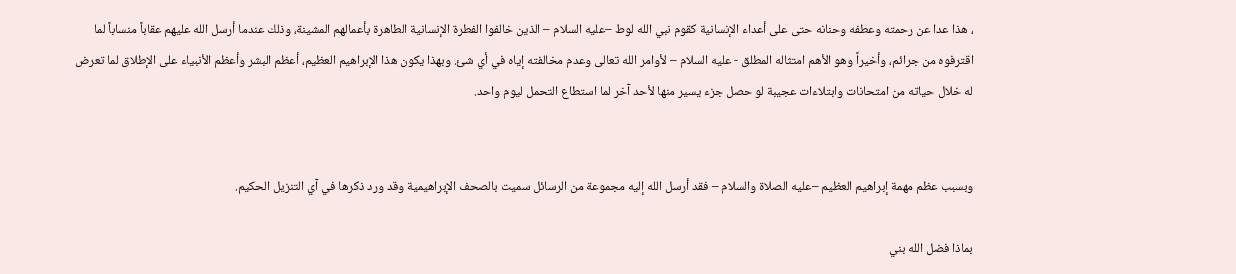، هذا عدا عن رحمته وعطفه وحنانه حتى على أعداء الإنسانية كقوم نبي الله لوط –عليه السلام – الذين خالفوا الفطرة الإنسانية الطاهرة بأعمالهم المشينة، وذلك عندما أرسل الله عليهم عقاباً منساباً لما اقترفوه من جرائم، وأخيراً وهو الأهم امتثاله المطلق - عليه السلام – لأوامر الله تعالى وعدم مخالفته إياه في أي شئ. وبهذا يكون هذا الإبراهيم العظيم، أعظم البشر وأعظم الأنبياء على الإطلاق لما تعرض له خلال حياته من امتحانات وابتلاءات عجيبة لو حصل جزء يسير منها لأحد آخر لما استطاع التحمل ليوم واحد.


وبسبب عظم مهمة إبراهيم العظيم –عليه الصلاة والسلام – فقد أرسل الله إليه مجموعة من الرسائل سميت بالصحف الإبراهيمية وقد ورد ذكرها في آي التنزيل الحكيم.

بماذا فضل الله بني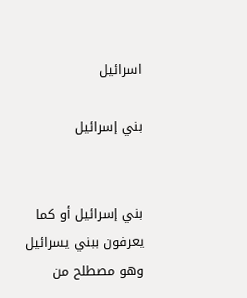اسرائيل

بني إسرائيل


بني إسرائيل أو كما يعرفون ببني يسرائيل وهو مصطلح من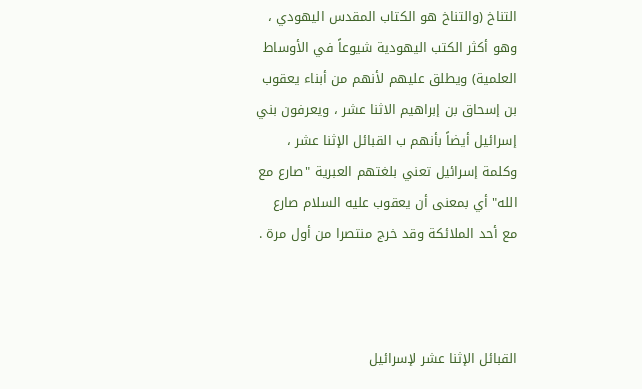التناخ (والتناخ هو الكتاب المقدس اليهودي ، وهو أكثر الكتب اليهودية شيوعاً في الأوساط العلمية) ويطلق عليهم لأنهم من أبناء يعقوب بن إسحاق بن إبراهيم الاثنا عشر ، ويعرفون بني إسرائيل أيضاً بأنهم ب القبائل الإثنا عشر ، وكلمة إسرائيل تعني بلغتهم العبرية "صارع مع الله" أي بمعنى أن يعقوب عليه السلام صارع مع أحد الملائكة وقد خرج منتصرا من أول مرة .



القبائل الإثنا عشر لإسرائيل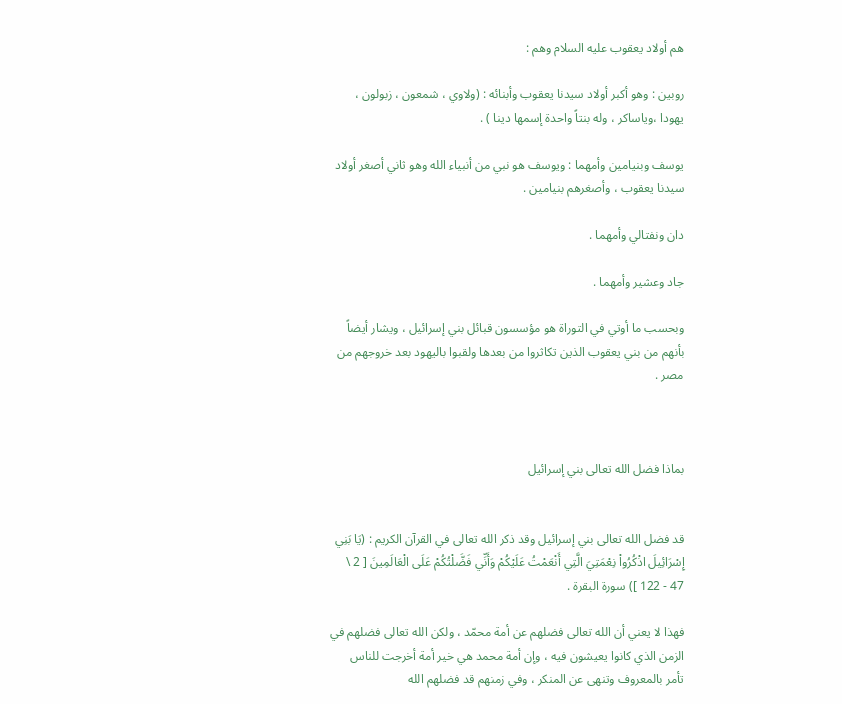هم أولاد يعقوب عليه السلام وهم :

روبين : وهو أكبر أولاد سيدنا يعقوب وأبنائه : (ولاوي ، شمعون ، زبولون ، يهودا ،وياساكر ، وله بنتاً واحدة إسمها دينا ) .

يوسف وبنيامين وأمهما : ويوسف هو نبي من أنبياء الله وهو ثاني أصغر أولاد سيدنا يعقوب ، وأصغرهم بنيامين .

دان ونفتالي وأمهما .

جاد وعشير وأمهما .

وبحسب ما أوتي في التوراة هو مؤسسون قبائل بني إسرائيل ، ويشار أيضاً بأنهم من بني يعقوب الذين تكاثروا من بعدها ولقبوا باليهود بعد خروجهم من مصر .



بماذا فضل الله تعالى بني إسرائيل


قد فضل الله تعالى بني إسرائيل وقد ذكر الله تعالى في القرآن الكريم : (يَا بَنِي إِسْرَائِيلَ اذْكُرُواْ نِعْمَتِيَ الَّتِي أَنْعَمْتُ عَلَيْكُمْ وَأَنِّي فَضَّلْتُكُمْ عَلَى الْعَالَمِينَ [ 2 \ 47 - 122 ]) سورة البقرة .

فهذا لا يعني أن الله تعالى فضلهم عن أمة محمّد ، ولكن الله تعالى فضلهم في الزمن الذي كانوا يعيشون فيه ، وإن أمة محمد هي خير أمة أخرجت للناس تأمر بالمعروف وتنهى عن المنكر ، وفي زمنهم قد فضلهم الله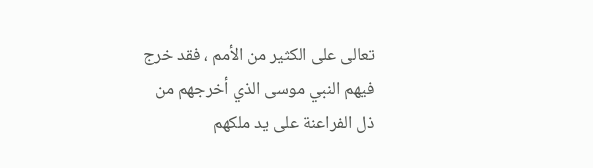تعالى على الكثير من الأمم ، فقد خرج فيهم النبي موسى الذي أخرجهم من ذل الفراعنة على يد ملكهم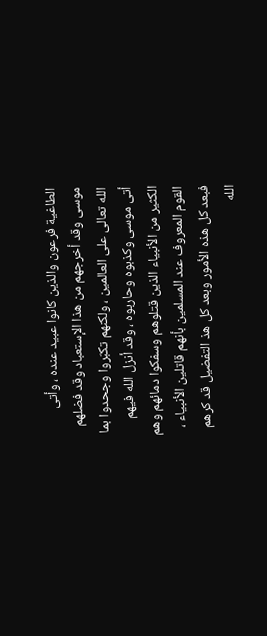الطاغية فرعون والذين كانوا عبيد عنده ، وأتى موسى وقد أخرجهم من هذا الإستعباد وقد فضلهم الله تعالى على العالمين ، ولكنهم تكبّروا وجحدوا بما أتى موسى وكذبوه وحاربوه ، وقد أنزل الله فيهم الكثير من الأنبياء الذين قتلوهم وسفكوا دمائهم وهم القوم المعروف عند المسلمين بأنهم قاتلين الأنبياء ، فبعد كل هذه الأمور وبعد كل هذ التفضيل قد كرهم الله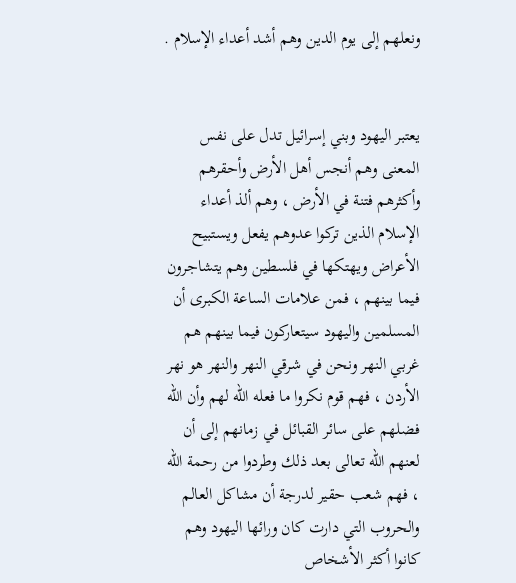ونعلهم إلى يوم الدين وهم أشد أعداء الإسلام .


يعتبر اليهود وبني إسرائيل تدل على نفس المعنى وهم أنجس أهل الأرض وأحقرهم وأكثرهم فتنة في الأرض ، وهم ألذ أعداء الإسلام الذين تركوا عدوهم يفعل ويستبيح الأعراض ويهتكها في فلسطين وهم يتشاجرون فيما بينهم ، فمن علامات الساعة الكبرى أن المسلمين واليهود سيتعاركون فيما بينهم هم غربي النهر ونحن في شرقي النهر والنهر هو نهر الأردن ، فهم قوم نكروا ما فعله الله لهم وأن الله فضلهم على سائر القبائل في زمانهم إلى أن لعنهم الله تعالى بعد ذلك وطردوا من رحمة الله ، فهم شعب حقير لدرجة أن مشاكل العالم والحروب التي دارت كان ورائها اليهود وهم كانوا أكثر الأشخاص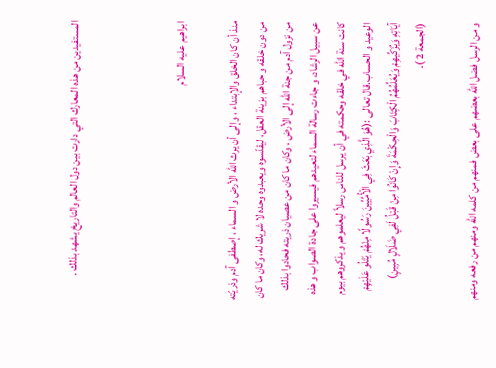المستفيدين من هذه المعارك التي دارت بين دول العالم والتاريخ يشهد بذلك .



ابراهيم عليه السلام

منذ أن كان الخلق والإبتداء ، وإلى أن يرث الله الأرض و السماء ، إصطفى آدم وذريّته من دون خلقه و حباهم بزينة العقل، ليقدّسوه ويعبدوه وحده لا شريك له، وكان ما كان من نزول آدم من جنة الله إلى الأرض ، وكان ما كان من عصيان ذريته فحادوا بذلك عن سبيل الرشاد، و جاءت رسالة السماء لتعيدهم فيسيروا على جادة الصواب و هذه كانت سنة الله في خلقه وحكمته في أن يرسل للناس رسلاً ليعلموهم و يذكروهم بيوم الوعيد و الحساب.قال تعالى :(هُوَ الَّذِي بَعَثَ فِي الْأُمِّيِّينَ رَسُولًا مِنْهُمْ يَتْلُو عَلَيْهِمْ آيَاتِهِ وَيُزَكِّيهِمْ وَيُعَلِّمُهُمُ الْكِتَابَ وَالْحِكْمَةَ وَإِنْ كَانُوا مِنْ قَبْلُ لَفِي ضَلَالٍ مُبِينٍ) (الجمعة 2 ).

و من الرسل فضل الله بعضهم على بعض فمنهم من كلمه الله ومنهم من رفعه ومنهم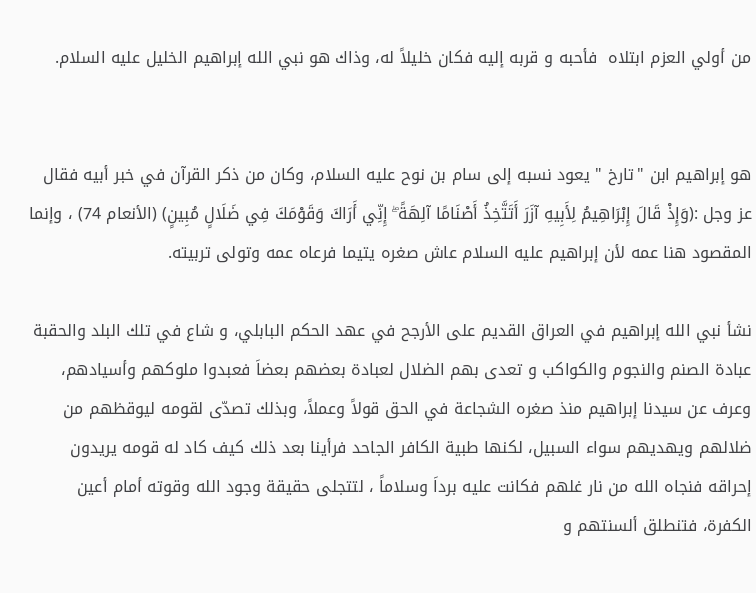من أولي العزم ابتلاه  فأحبه و قربه إليه فكان خليلاً له، وذاك هو نبي الله إبراهيم الخليل عليه السلام.


هو إبراهيم ابن "تارخ " يعود نسبه إلى سام بن نوح عليه السلام، وكان من ذكر القرآن في خبر أبيه فقال عز وجل :(وَإِذْ قَالَ إِبْرَاهِيمُ لِأَبِيهِ آزَرَ أَتَتَّخِذُ أَصْنَامًا آلِهَةً ۖ إِنِّي أَرَاكَ وَقَوْمَكَ فِي ضَلَالٍ مُبِينٍ) (الأنعام 74) ، وإنما المقصود هنا عمه لأن إبراهيم عليه السلام عاش صغره يتيما فرعاه عمه وتولى تربيته.

نشأ نبي الله إبراهيم في العراق القديم على الأرجح في عهد الحكم البابلي، و شاع في تلك البلد والحقبة عبادة الصنم والنجوم والكواكب و تعدى بهم الضلال لعبادة بعضهم بعضاَ فعبدوا ملوكهم وأسيادهم، وعرف عن سيدنا إبراهيم منذ صغره الشجاعة في الحق قولاً وعملاً، وبذلك تصدّى لقومه ليوقظهم من ضلالهم ويهديهم سواء السبيل، لكنها طبية الكافر الجاحد فرأينا بعد ذلك كيف كاد له قومه يريدون إحراقه فنجاه الله من نار غلهم فكانت عليه برداَ وسلاماً ، لتتجلى حقيقة وجود الله وقوته أمام أعين الكفرة، فتنطلق ألسنتهم و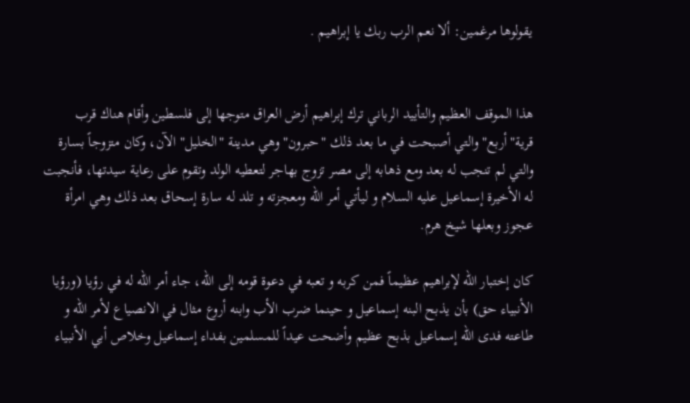يقولوها مرغمين: ألا نعم الرب ربك يا إبراهيم .


هذا الموقف العظيم والتأييد الرباني ترك إبراهيم أرض العراق متوجها إلى فلسطين وأقام هناك قرب قرية"أربع" والتي أصبحت في ما بعد ذلك "حبرون" وهي مدينة "الخليل" الآن، وكان متزوجاً بسارة والتي لم تنجب له بعد ومع ذهابه إلى مصر تزوج بهاجر لتعطيه الولد وتقوم على رعاية سيدتها، فأنجبت له الأخيرة إسماعيل عليه السلام و ليأتي أمر الله ومعجزته و تلد له سارة إسحاق بعد ذلك وهي امرأة عجوز وبعلها شيخ هرم.

كان إختبار الله لإبراهيم عظيماً فمن كربه و تعبه في دعوة قومه إلى الله، جاء أمر الله له في رؤيا (ورؤيا الأنبياء حق) بأن يذبح البنه إسماعيل و حينما ضرب الأب وابنه أروع مثال في الانصياع لأمر الله و طاعته فدى الله إسماعيل بذبح عظيم وأضحت عيداً للمسلمين بفداء إسماعيل وخلاص أبي الأنبياء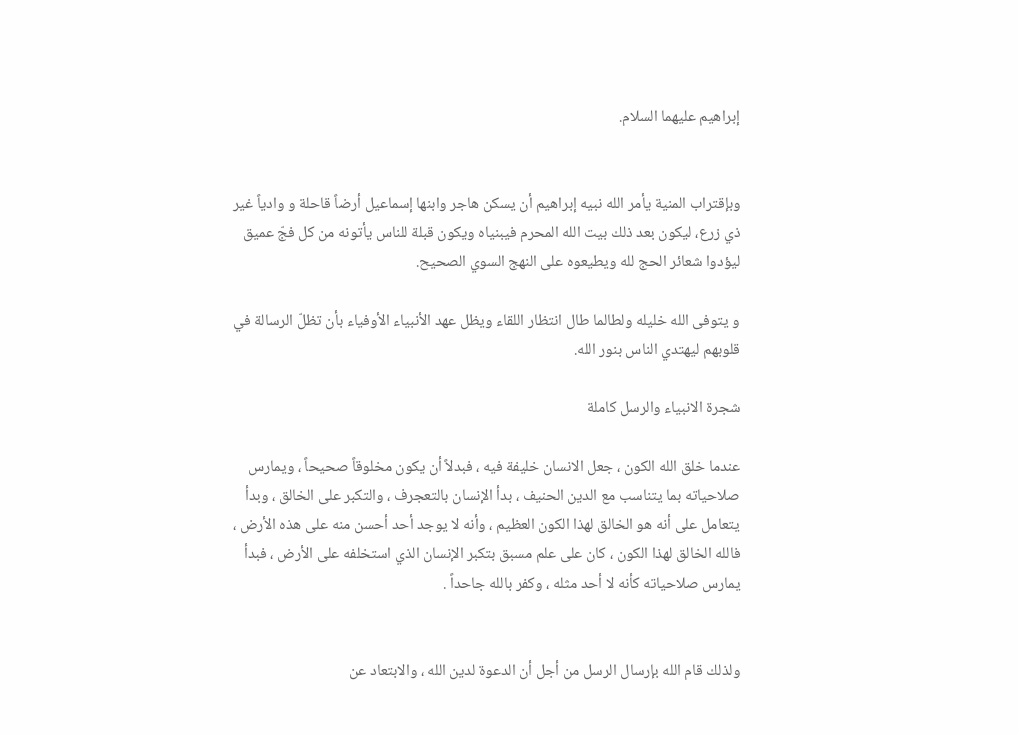إبراهيم عليهما السلام.


وبإقتراب المنية يأمر الله نبيه إبراهيم أن يسكن هاجر وابنها إسماعيل أرضاً قاحلة و وادياً غير ذي زرع، ليكون بعد ذلك بيت الله المحرم فيبنياه ويكون قبلة للناس يأتونه من كل فجّ عميق ليؤدوا شعائر الحج لله ويطيعوه على النهج السوي الصحيح.

و يتوفى الله خليله ولطالما طال انتظار اللقاء ويظل عهد الأنبياء الأوفياء بأن تظلّ الرسالة في قلوبهم ليهتدي الناس بنور الله.

شجرة الانبياء والرسل كاملة

عندما خلق الله الكون ، جعل الانسان خليفة فيه ، فبدلاً أن يكون مخلوقاً صحيحاً ، ويمارس صلاحياته بما يتناسب مع الدين الحنيف ، بدأ الإنسان بالتعجرف ، والتكبر على الخالق ، وبدأ يتعامل على أنه هو الخالق لهذا الكون العظيم ، وأنه لا يوجد أحد أحسن منه على هذه الأرض ، فالله الخالق لهذا الكون ، كان على علم مسبق بتكبر الإنسان الذي استخلفه على الأرض ، فبدأ يمارس صلاحياته كأنه لا أحد مثله ، وكفر بالله جاحداً .


ولذلك قام الله بإرسال الرسل من أجل أن الدعوة لدين الله ، والابتعاد عن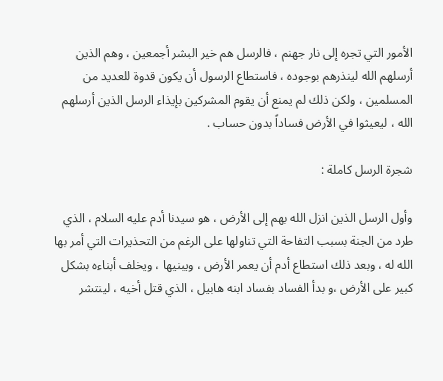الأمور التي تجره إلى نار جهنم ، فالرسل هم خير البشر أجمعين ، وهم الذين أرسلهم الله لينذرهم بوجوده ، فاستطاع الرسول أن يكون قدوة للعديد من المسلمين ، ولكن ذلك لم يمنع أن يقوم المشركين بإيذاء الرسل الذين أرسلهم الله ، ليعيثوا في الأرض فساداً بدون حساب .

شجرة الرسل كاملة :

وأول الرسل الذين انزل الله بهم إلى الأرض ، هو سيدنا أدم عليه السلام ، الذي طرد من الجنة بسبب التفاحة التي تناولها على الرغم من التحذيرات التي أمر بها الله له ، وبعد ذلك استطاع أدم أن يعمر الأرض ، ويبنيها ، ويخلف أبناءه بشكل كبير على الأرض ،و بدأ الفساد بفساد ابنه هابيل ، الذي قتل أخيه ، لينتشر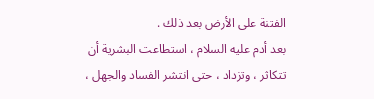الفتنة على الأرض بعد ذلك .
بعد أدم عليه السلام ، استطاعت البشرية أن تتكاثر ، وتزداد ، حتى انتشر الفساد والجهل ،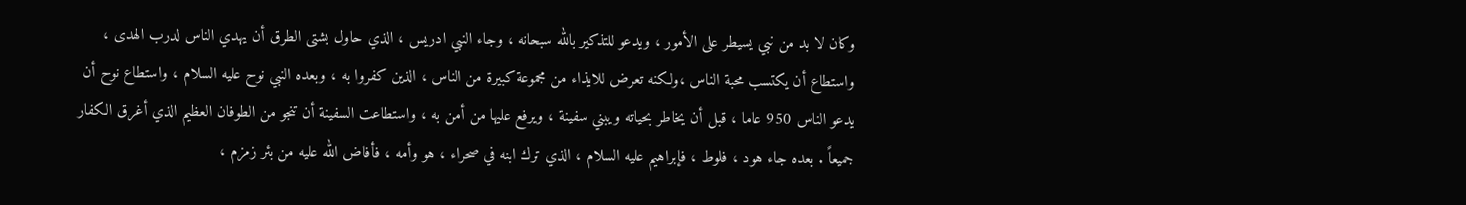وكان لا بد من نبي يسيطر على الأمور ، ويدعو للتذكير بالله سبحانه ، وجاء النبي ادريس ، الذي حاول بشتى الطرق أن يهدي الناس لدرب الهدى ، واستطاع أن يكتسب محبة الناس ،ولكنه تعرض للايذاء من مجموعة كبيرة من الناس ، الذين كفروا به ، وبعده النبي نوح عليه السلام ، واستطاع نوح أن يدعو الناس 950 عاما ، قبل أن يخاطر بحياته ويبني سفينة ، ويرفع عليها من أمن به ، واستطاعت السفينة أن تنجو من الطوفان العظيم الذي أغرق الكفار جميعاً . بعده جاء هود ، فلوط ، فإبراهيم عليه السلام ، الذي ترك ابنه في صحراء ، هو وأمه ، فأفاض الله عليه من بئر زمزم ،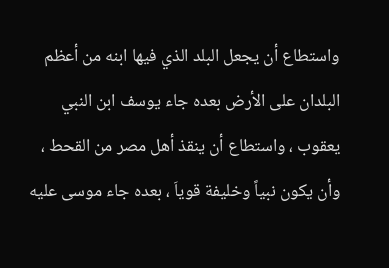واستطاع أن يجعل البلد الذي فيها ابنه من أعظم البلدان على الأرض بعده جاء يوسف ابن النبي يعقوب ، واستطاع أن ينقذ أهل مصر من القحط ، وأن يكون نبياً وخليفة قوياَ ، بعده جاء موسى عليه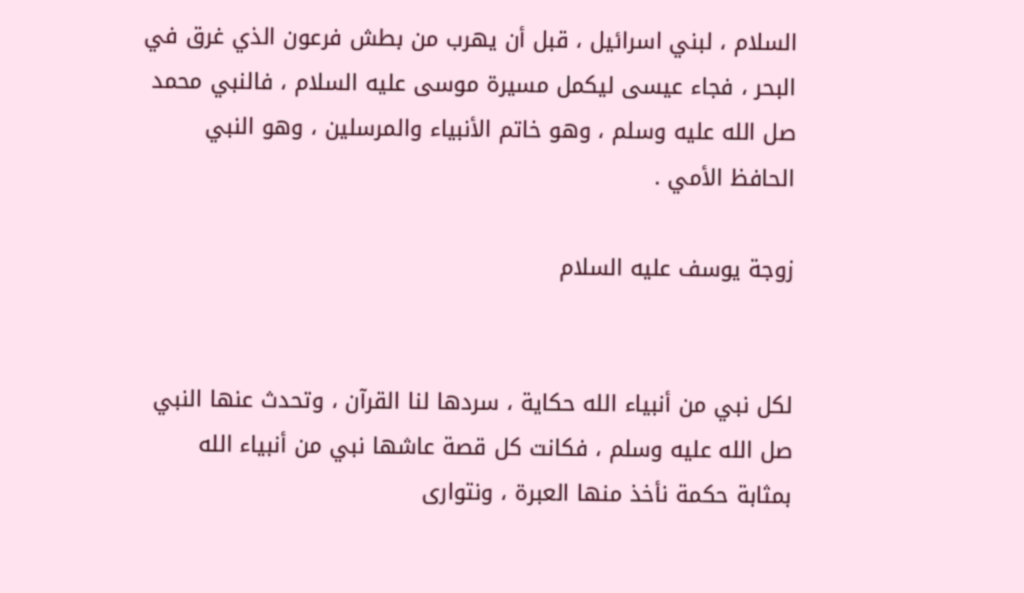السلام ، لبني اسرائيل ، قبل أن يهرب من بطش فرعون الذي غرق في البحر ، فجاء عيسى ليكمل مسيرة موسى عليه السلام ، فالنبي محمد صل الله عليه وسلم ، وهو خاتم الأنبياء والمرسلين ، وهو النبي الحافظ الأمي .

زوجة يوسف عليه السلام


لكل نبي من أنبياء الله حكاية ، سردها لنا القرآن ، وتحدث عنها النبي صل الله عليه وسلم ، فكانت كل قصة عاشها نبي من أنبياء الله بمثابة حكمة نأخذ منها العبرة ، ونتوارى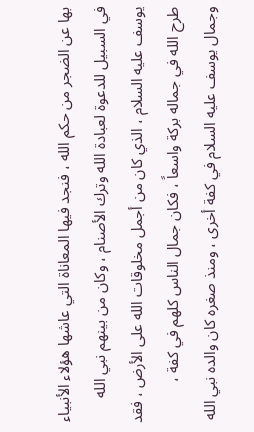بها عن الضجر من حكم الله ، فنجد فيها المعاناة التي عاشها هؤلاء الأنبياء في السبيل للدعوة لعبادة الله وترك الأصنام ، وكان من بينهم نبي الله يوسف عليه السلام ، الذي كان من أجمل مخلوقات الله على الأرض ، فقد طرح الله في جماله بركة واسعاً ، فكان جمال الناس كلهم في كفة ، وجمال يوسف عليه السلام في كفة أخرى ، ومنذ صغره كان والده نبي الله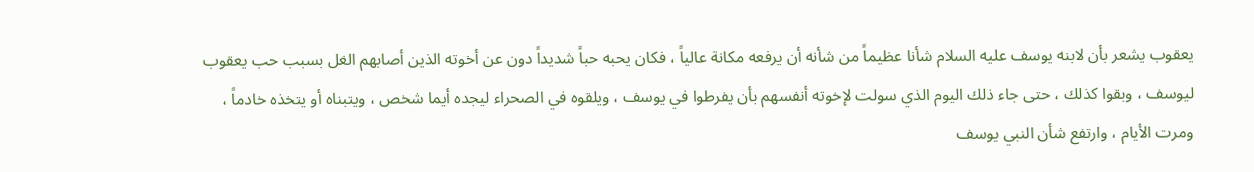يعقوب يشعر بأن لابنه يوسف عليه السلام شأنا عظيماً من شأنه أن يرفعه مكانة عالياً ، فكان يحبه حباً شديداً دون عن أخوته الذين أصابهم الغل بسبب حب يعقوب ليوسف ، وبقوا كذلك ، حتى جاء ذلك اليوم الذي سولت لإخوته أنفسهم بأن يفرطوا في يوسف ، ويلقوه في الصحراء ليجده أيما شخص ، ويتبناه أو يتخذه خادماً ، ومرت الأيام ، وارتفع شأن النبي يوسف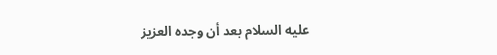عليه السلام بعد أن وجده العزيز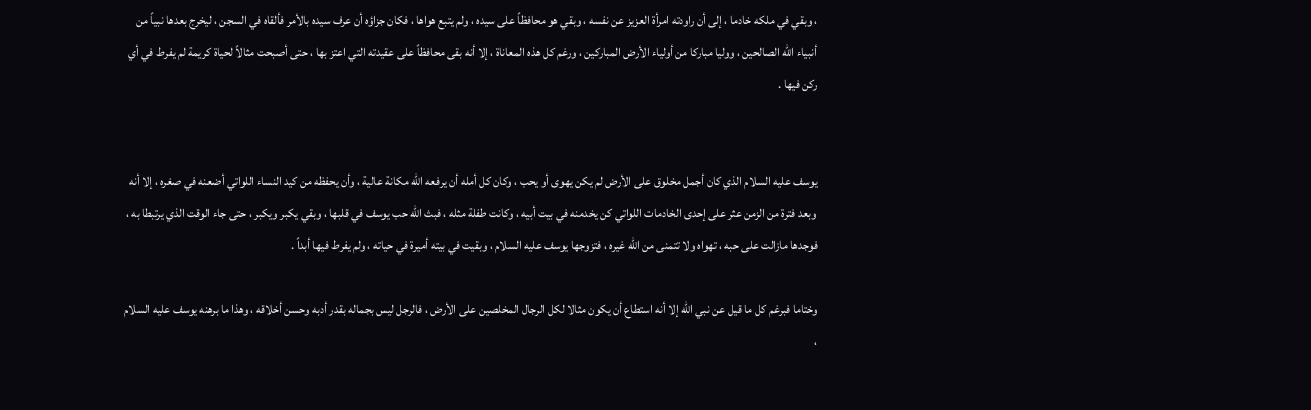، وبقي في ملكه خادما ، إلى أن راودته امرأة العزيز عن نفسه ، وبقي هو محافظاً على سيده ، ولم يتبع هواها ، فكان جزاؤه أن عرف سيده بالأمر فألقاه في السجن ، ليخرج بعدها نبياً من أنبياء الله الصالحين ، ووليا مباركا من أولياء الأرض المباركين ، ورغم كل هذه المعاناة ، إلا أنه بقى محافظاً على عقيدته التي اعتز بها ، حتى أصبحت مثالاً لحياة كريمة لم يفرط في أي ركن فيها .


يوسف عليه السلام الذي كان أجمل مخلوق على الأرض لم يكن يهوى أو يحب ، وكان كل أمله أن يرفعه الله مكانة عالية ، وأن يحفظه من كيد النساء اللواتي أضعنه في صغره ، إلا أنه وبعد فترة من الزمن عثر على إحدى الخادمات اللواتي كن يخدمنه في بيت أبيه ، وكانت طفلة مثله ، فبث الله حب يوسف في قلبها ، وبقي يكبر ويكبر ، حتى جاء الوقت الذي يرتبطا به ، فوجدها مازالت على حبه ، تهواه ولا تتمنى من الله غيره ، فتزوجها يوسف عليه السلام ، وبقيت في بيته أميرة في حياته ، ولم يفرط فيها أبداً .

وختاما فبرغم كل ما قيل عن نبي الله إلا أنه استطاع أن يكون مثالا لكل الرجال المخلصين على الأرض ، فالرجل ليس بجماله بقدر أدبه وحسن أخلاقه ، وهذا ما برهنه يوسف عليه السلام ،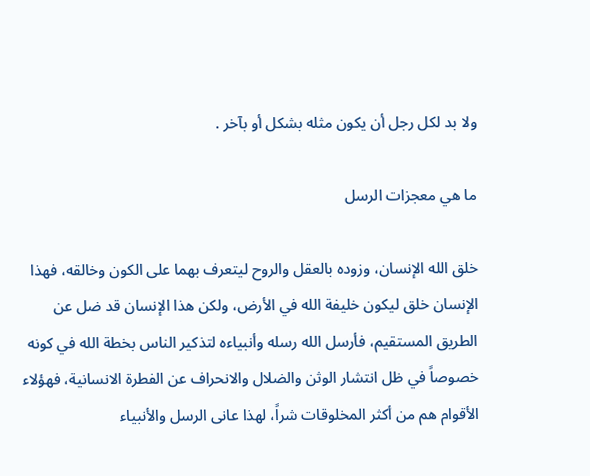ولا بد لكل رجل أن يكون مثله بشكل أو بآخر .

ما هي معجزات الرسل

خلق الله الإنسان، وزوده بالعقل والروح ليتعرف بهما على الكون وخالقه، فهذا الإنسان خلق ليكون خليفة الله في الأرض، ولكن هذا الإنسان قد ضل عن الطريق المستقيم، فأرسل الله رسله وأنبياءه لتذكير الناس بخطة الله في كونه خصوصاً في ظل انتشار الوثن والضلال والانحراف عن الفطرة الانسانية، فهؤلاء الأقوام هم من أكثر المخلوقات شراً، لهذا عانى الرسل والأنبياء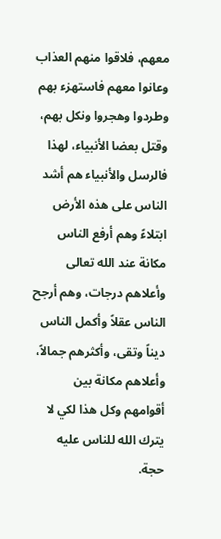معهم، فلاقوا منهم العذاب وعانوا معهم فاستهزء بهم وطردوا وهجروا ونكل بهم، وقتل بعضا الأنبياء، لهذا فالرسل والأنبياء هم أشد الناس على هذه الأرض ابتلاءً وهم أرفع الناس مكانة عند الله تعالى وأعلاهم درجات، وهم أرجح الناس عقلاً وأكمل الناس ديناً وتقى، وأكثرهم جمالاً، وأعلاهم مكانة بين أقوامهم وكل هذا لكي لا يترك الله للناس عليه حجة.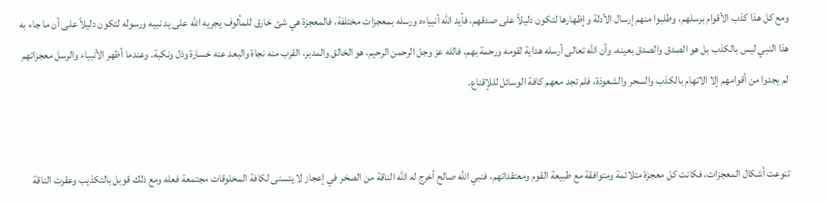ومع كل هذا كذب الأقوام برسلهم، وطلبوا منهم إرسال الأدلة وإظهارها لتكون دليلاً على صدقهم، فأيد الله أنبياءه ورسله بمعجزات مختلفة، فالمعجزة هي شئ خارق للمألوف يجريه الله على يد نبيه ورسوله لتكون دليلاً على أن ما جاء به هذا النبي ليس بالكذب بل هو الصدق والصدق بعينه، وأن الله تعالى أرسله هداية لقومه ورحمة بهم، فالله عز وجل الرحمن الرحيم، هو الخالق والمدبر، القرب منه نجاة والبعد عنه خسارة وذل ونكبة. وعندما أظهر الأنبياء والرسل معجزاتهم لم يجدوا من أقوامهم إلا الاتهام بالكذب والسحر والشعوذة، فلم تجد معهم كافة الوسائل لللإقناع.


تنوعت أشكال المعجزات، فكانت كل معجزة متلائمة ومتوافقة مع طبيعة القوم ومعتقداتهم، فنبي الله صالح أخرج له الله الناقة من الصخر في إعجاز لا يتسنى لكافة المخلوقات مجتمعة فعله ومع ذلك قوبل بالتكذيب وعقرت الناقة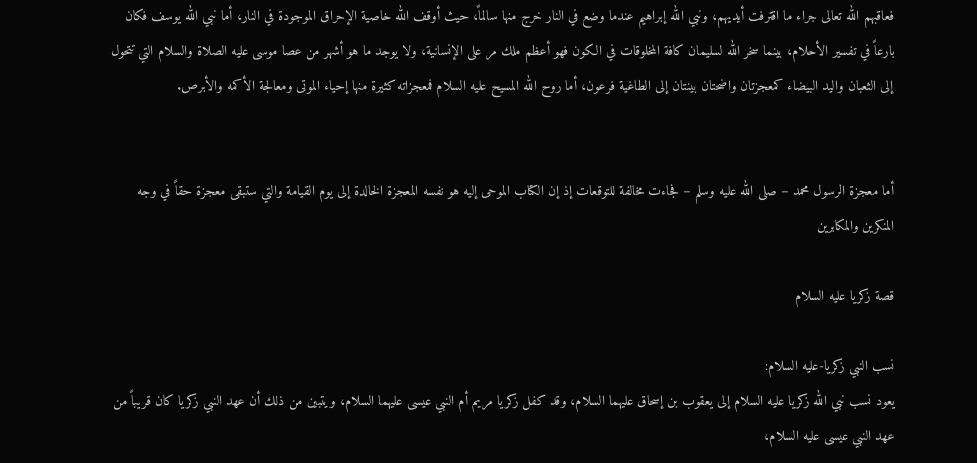فعاقبهم الله تعالى جراء ما اقترفت أيديهم، ونبي الله إبراهيم عندما وضع في النار خرج منها سالماً، حيث أوقف الله خاصية الإحراق الموجودة في النار، أما نبي الله يوسف فكان بارعاً في تفسير الأحلام، بينما سخر الله لسليمان كافة المخلوقات في الكون فهو أعظم ملك مر على الإنسانية، ولا يوجد ما هو أشهر من عصا موسى عليه الصلاة والسلام التي تتحول إلى الثعبان واليد البيضاء كمعجزتان واضحتان بينتان إلى الطاغية فرعون، أما روح الله المسيح عليه السلام فمعجزاته كثيرة منها إحياء الموتى ومعالجة الأكمه والأبرص.


أما معجزة الرسول محمد – صلى الله عليه وسلم – فجاءت مخالفة للتوقعات إذ إن الكتاب الموحى إليه هو نفسه المعجزة الخالدة إلى يوم القيامة والتي ستبقى معجزة حقاً في وجه المنكرين والمكابرين

قصة زكريا عليه السلام

نسب النبي زكريا-عليه السلام:
يعود نسب نبي الله زكريا عليه السلام إلى يعقوب بن إسحاق عليهما السلام، وقد كفل زكريا مريم أم النبي عيسى عليهما السلام، ويتبين من ذلك أن عهد النبي زكريا كان قريباً من عهد النبي عيسى عليه السلام،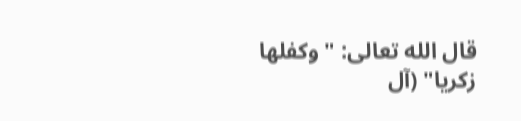قال الله تعالى: " وكفلها زكريا" (آل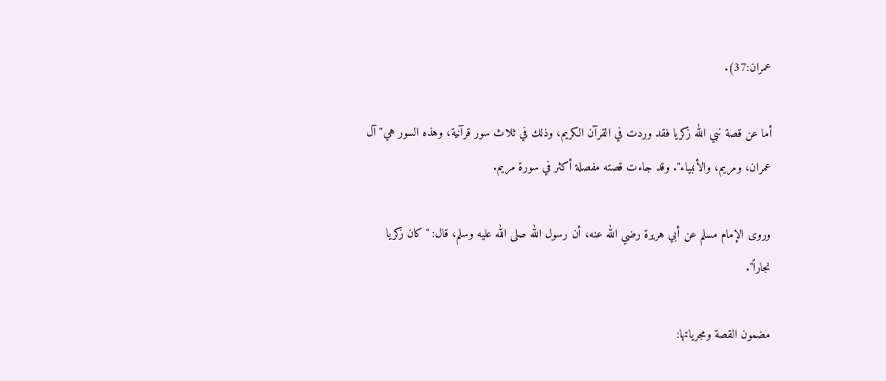عمران:37).

أما عن قصة نبي الله زكريا فقد وردت في القرآن الكريم، وذلك في ثلاث سور قرآنية، وهذه السور هي" آل عمران، ومريم، والأنبياء". وقد جاءت قصته مفصلة أكثر في سورة مريم.

وروى الإمام مسلم عن أبي هريرة رضي الله عنه، أن رسول الله صلى الله عليه وسلم، قال: "كان زكريا نجاراً".

مضمون القصة ومجرياتها: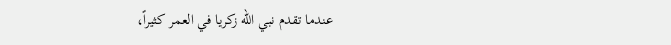عندما تقدم نبي الله زكريا في العمر كثيراً،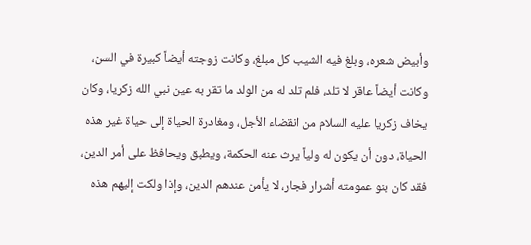وأبيض شعره، وبلغ فيه الشيب كل مبلغ، وكانت زوجته أيضاً كبيرة في السن، وكانت أيضاً عاقر لا تلد، فلم تلد له من الولد ما تقر به عين نبي الله زكريا، وكان يخاف زكريا عليه السلام من انقضاء الأجل، ومغادرة الحياة إلى حياة غير هذه الحياة، دون أن يكون له ولياً يرث عنه الحكمة، ويطبق ويحافظ على أمر الدين، فقد كان بنو عمومته أشرار فجار، لا يأمن عندهم الدين، وإذا ولكت إليهم هذه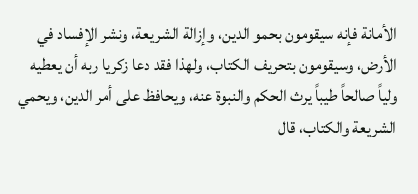الأمانة فإنه سيقومون بحمو الدين، وإزالة الشريعة، ونشر الإفساد في الأرض، وسيقومون بتحريف الكتاب، ولهذا فقد دعا زكريا ربه أن يعطيه ولياً صالحاً طيباً يرث الحكم والنبوة عنه، ويحافظ على أمر الدين، ويحمي الشريعة والكتاب، قال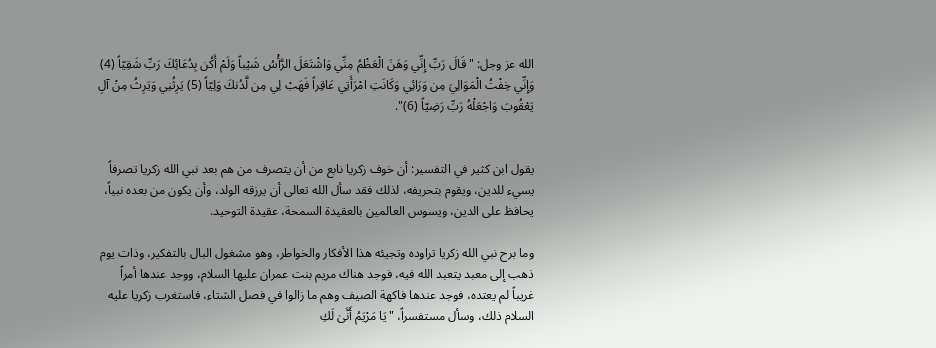الله عز وجل: " قَالَ رَبِّ إِنِّي وَهَنَ الْعَظْمُ مِنِّي وَاشْتَعَلَ الرَّأْسُ شَيْباً وَلَمْ أَكُن بِدُعَائِكَ رَبِّ شَقِيّاً (4) وَإِنِّي خِفْتُ الْمَوَالِيَ مِن وَرَائِي وَكَانَتِ امْرَأَتِي عَاقِراً فَهَبْ لِي مِن لَّدُنكَ وَلِيّاً (5) يَرِثُنِي وَيَرِثُ مِنْ آلِ يَعْقُوبَ وَاجْعَلْهُ رَبِّ رَضِيّاً (6)".


يقول ابن كثير في التفسير: أن خوف زكريا نابع من أن يتصرف من هم بعد نبي الله زكريا تصرفاً يسيء للدين، ويقوم بتحريفه، لذلك فقد سأل الله تعالى أن يرزقه الولد، وأن يكون من بعده نبياً، يحافظ على الدين، ويسوس العالمين بالعقيدة السمحة، عقيدة التوحيد.

وما برح نبي الله زكريا تراوده وتجيئه هذا الأفكار والخواطر، وهو مشغول البال بالتفكير، وذات يوم ذهب إلى معبد يتعبد الله فيه، فوجد هناك مريم بنت عمران عليها السلام، ووجد عندها أمراً غريباً لم يعتده، فوجد عندها فاكهة الصيف وهم ما زالوا في فصل الشتاء، فاستغرب زكريا عليه السلام ذلك، وسأل مستفسراً، "يَا مَرْيَمُ أَنَّىٰ لَكِ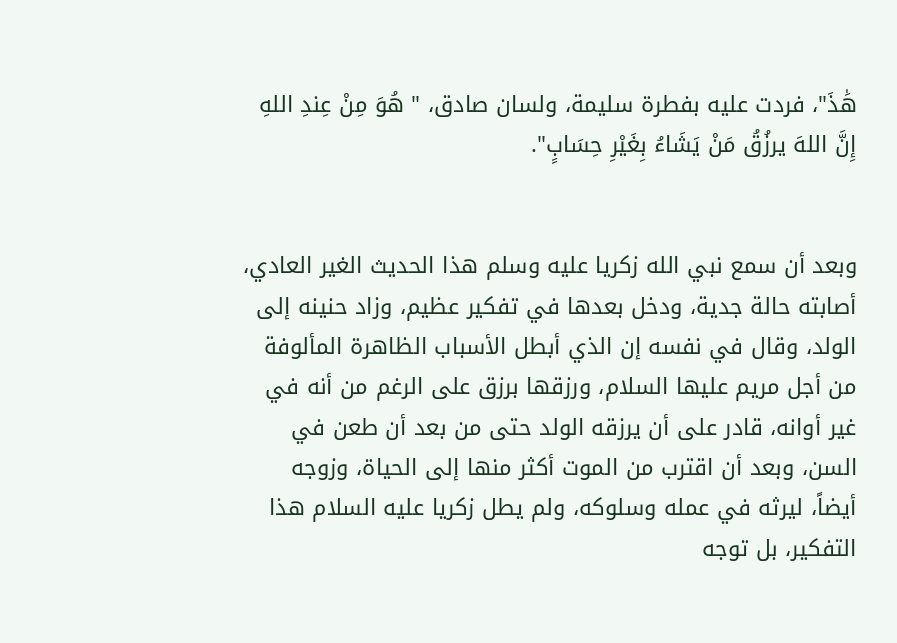هَٰذَ"، فردت عليه بفطرة سليمة، ولسان صادق، " هُوَ مِنْ عِندِ اللهِ إِنَّ اللهَ يرزُقُ مَنْ يَشَاءُ بِغَيْرِ حِسَابٍ".


وبعد أن سمع نبي الله زكريا عليه وسلم هذا الحديث الغير العادي، أصابته حالة جدية، ودخل بعدها في تفكير عظيم، وزاد حنينه إلى الولد، وقال في نفسه إن الذي أبطل الأسباب الظاهرة المألوفة من أجل مريم عليها السلام، ورزقها برزق على الرغم من أنه في غير أوانه، قادر على أن يرزقه الولد حتى من بعد أن طعن في السن، وبعد أن اقترب من الموت أكثر منها إلى الحياة، وزوجه أيضاً، ليرثه في عمله وسلوكه، ولم يطل زكريا عليه السلام هذا التفكير، بل توجه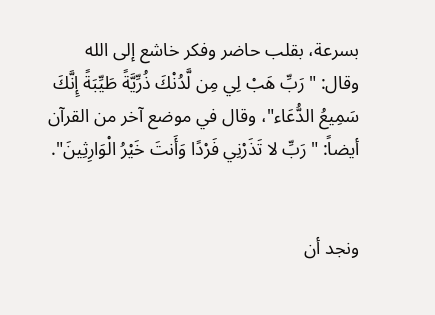بسرعة، بقلب حاضر وفكر خاشع إلى الله وقال: "رَبِّ هَبْ لِي مِن لَّدُنْكَ ذُرِّيَّةً طَيِّبَةً إِنَّكَ سَمِيعُ الدُّعَاء"، وقال في موضع آخر من القرآن أيضاً: "رَبِّ لا تَذَرْنِي فَرْدًا وَأَنتَ خَيْرُ الْوَارِثِينَ".


ونجد أن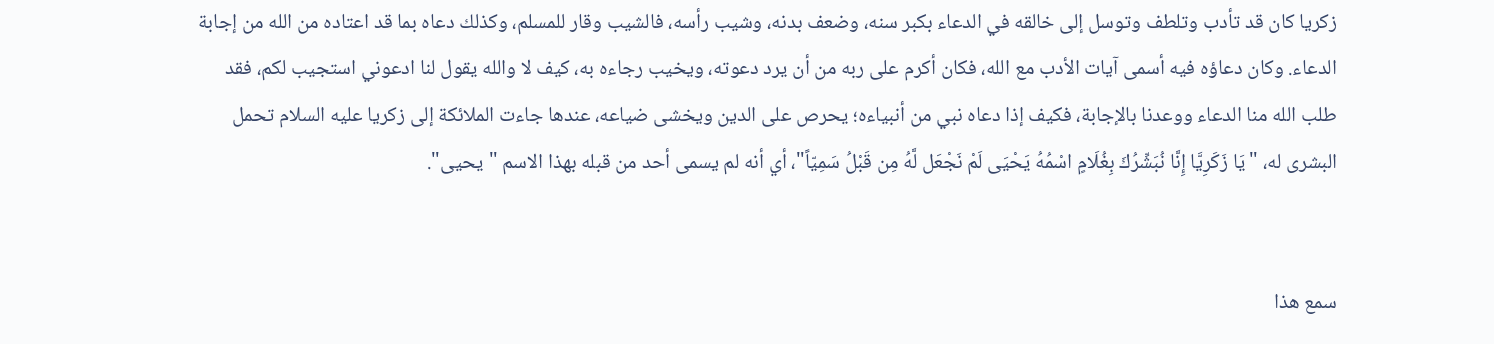زكريا كان قد تأدب وتلطف وتوسل إلى خالقه في الدعاء بكبر سنه، وضعف بدنه، وشيب رأسه، فالشيب وقار للمسلم، وكذلك دعاه بما قد اعتاده من الله من إجابة الدعاء. وكان دعاؤه فيه أسمى آيات الأدب مع الله، فكان أكرم على ربه من أن يرد دعوته، ويخيب رجاءه به، كيف لا والله يقول لنا ادعوني استجيب لكم، فقد طلب الله منا الدعاء ووعدنا بالإجابة، فكيف إذا دعاه نبي من أنبياءه؛ يحرص على الدين ويخشى ضياعه، عندها جاءت الملائكة إلى زكريا عليه السلام تحمل البشرى له، "يَا زَكَرِيَّا إِنَّا نُبَشِّرُكَ بِغُلَامٍ اسْمُهُ يَحْيَى لَمْ نَجْعَل لَّهُ مِن قَبْلُ سَمِيّاً"، أي أنه لم يسمى أحد من قبله بهذا الاسم "يحيى".


سمع هذا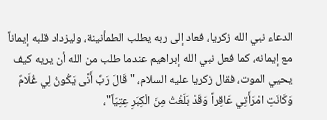الدعاء نبي الله زكريا، فعاد إلى ربه يطلب الطمأنينة، وليزداد قلبه إيماناً مع إيمانه، كما فعل نبي الله إبراهيم عندما طلب من الله أن يريه كيف يحيي الموت، فقال زكريا عليه السلام، " قَالَ رَبِّ أَنَّى يَكُونُ لِي غُلَامٌ وَكَانَتِ امْرَأَتِي عَاقِراً وَقَدْ بَلَغْتُ مِنَ الْكِبَرِ عِتِيّاً"،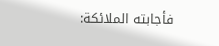فأجابته الملائكة: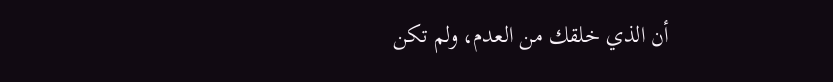أن الذي خلقك من العدم، ولم تكن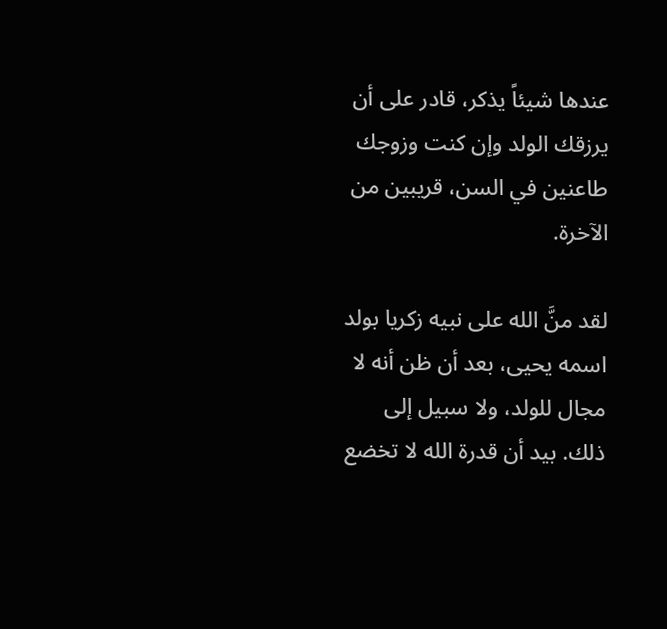عندها شيئاً يذكر، قادر على أن يرزقك الولد وإن كنت وزوجك طاعنين في السن، قريبين من الآخرة.

لقد منَّ الله على نبيه زكريا بولد اسمه يحيى، بعد أن ظن أنه لا مجال للولد، ولا سبيل إلى ذلك. بيد أن قدرة الله لا تخضع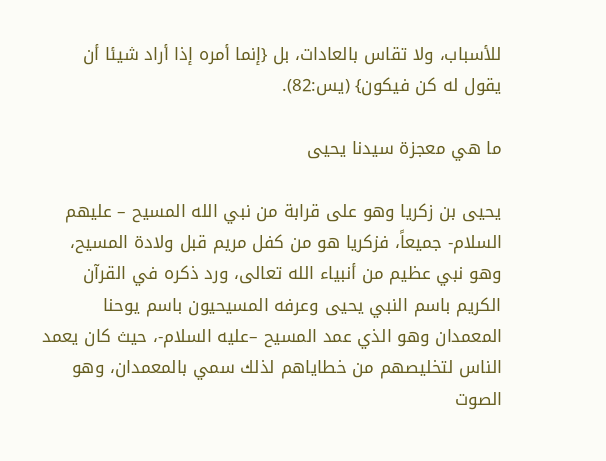للأسباب، ولا تقاس بالعادات، بل {إنما أمره إذا أراد شيئا أن يقول له كن فيكون} (يس:82).

ما هي معجزة سيدنا يحيى

يحيى بن زكريا وهو على قرابة من نبي الله المسيح – عليهم السلام- جميعاً، فزكريا هو من كفل مريم قبل ولادة المسيح، وهو نبي عظيم من أنبياء الله تعالى، ورد ذكره في القرآن الكريم باسم النبي يحيى وعرفه المسيحيون باسم يوحنا المعمدان وهو الذي عمد المسيح –عليه السلام-، حيث كان يعمد الناس لتخليصهم من خطاياهم لذلك سمي بالمعمدان، وهو الصوت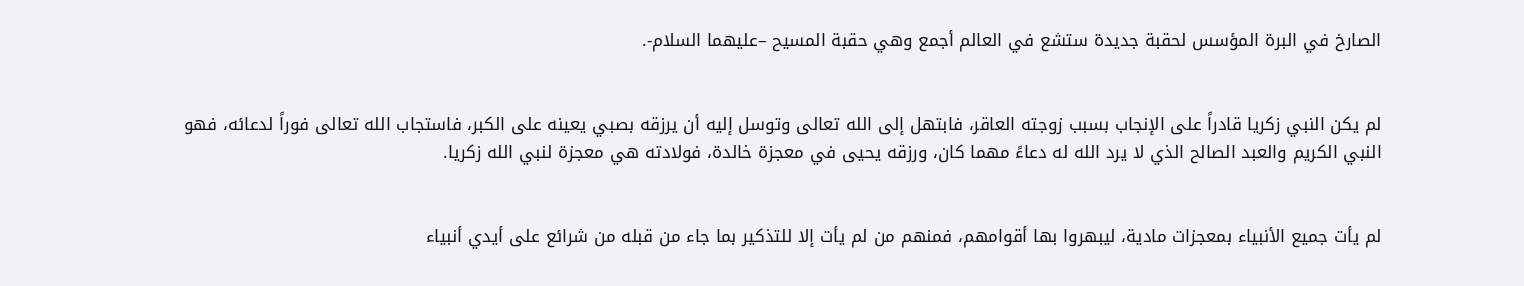الصارخ في البرة المؤسس لحقبة جديدة ستشع في العالم أجمع وهي حقبة المسيح –عليهما السلام-.


لم يكن النبي زكريا قادراً على الإنجاب بسبب زوجته العاقر، فابتهل إلى الله تعالى وتوسل إليه أن يرزقه بصبي يعينه على الكبر، فاستجاب الله تعالى فوراً لدعائه، فهو النبي الكريم والعبد الصالح الذي لا يرد الله له دعاءً مهما كان، ورزقه يحيى في معجزة خالدة، فولادته هي معجزة لنبي الله زكريا.


لم يأت جميع الأنبياء بمعجزات مادية، ليبهروا بها أقوامهم، فمنهم من لم يأت إلا للتذكير بما جاء من قبله من شرائع على أيدي أنبياء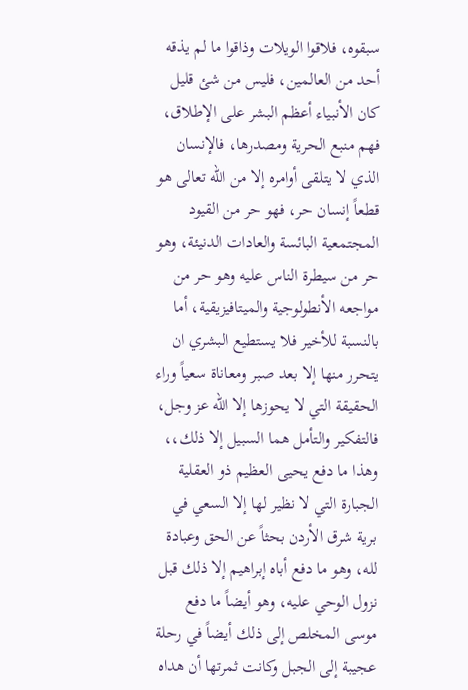سبقوه، فلاقوا الويلات وذاقوا ما لم يذقه أحد من العالمين، فليس من شئ قليل كان الأنبياء أعظم البشر على الإطلاق، فهم منبع الحرية ومصدرها، فالإنسان الذي لا يتلقى أوامره إلا من الله تعالى هو قطعاً إنسان حر، فهو حر من القيود المجتمعية البائسة والعادات الدنيئة، وهو حر من سيطرة الناس عليه وهو حر من مواجعه الأنطولوجية والميتافيزيقية، أما بالنسبة للأخير فلا يستطيع البشري ان يتحرر منها إلا بعد صبر ومعاناة سعياً وراء الحقيقة التي لا يحوزها إلا الله عز وجل، فالتفكير والتأمل هما السبيل إلا ذلك،، وهذا ما دفع يحيى العظيم ذو العقلية الجبارة التي لا نظير لها إلا السعي في برية شرق الأردن بحثاً عن الحق وعبادة لله، وهو ما دفع أباه إبراهيم إلا ذلك قبل نزول الوحي عليه، وهو أيضاً ما دفع موسى المخلص إلى ذلك أيضاً في رحلة عجيبة إلى الجبل وكانت ثمرتها أن هداه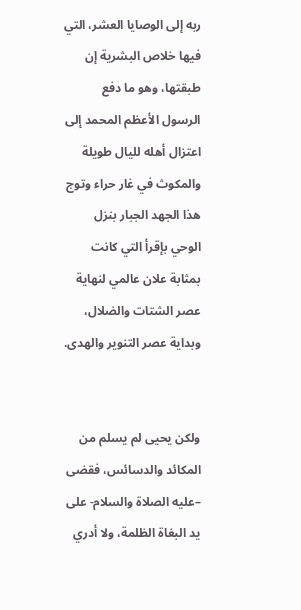ربه إلى الوصايا العشر، التي فيها خلاص البشرية إن طبقتها، وهو ما دفع الرسول الأعظم المحمد إلى اعتزال أهله لليال طويلة والمكوث في غار حراء وتوج هذا الجهد الجبار بنزل الوحي بإقرأ التي كانت بمثابة علان عالمي لنهاية عصر الشتات والضلال، وبداية عصر التنوير والهدى.


ولكن يحيى لم يسلم من المكائد والدسائس، فقضى –عليه الصلاة والسلام- على يد البغاة الظلمة، ولا أدري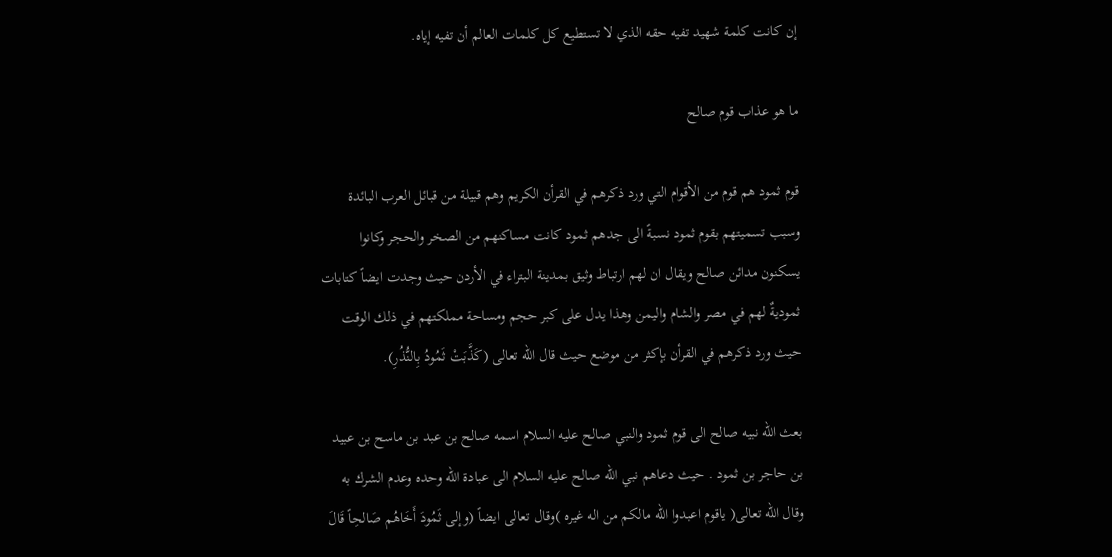إن كانت كلمة شهيد تفيه حقه الذي لا تستطيع كل كلمات العالم أن تفيه إياه.

ما هو عذاب قوم صالح

قوم ثمود هم قوم من الأقوام التي ورد ذكرهم في القرأن الكريم وهم قبيلة من قبائل العرب البائدة وسبب تسميتهم بقوم ثمود نسبةً الى جدهم ثمود كانت مساكنهم من الصخر والحجر وكانوا يسكنون مدائن صالح ويقال ان لهم ارتباط وثيق بمدينة البتراء في الأردن حيث وجدت ايضاً كتابات ثموديةٌ لهم في مصر والشام واليمن وهذا يدل على كبر حجم ومساحة مملكتهم في ذلك الوقت حيث ورد ذكرهم في القرأن بإكثر من موضع حيث قال الله تعالى (كَذَّبَتْ ثَمُودُ بِالنُّذُرِ).

بعث الله نبيه صالح الى قوم ثمود والنبي صالح عليه السلام اسمه صالح بن عبد بن ماسح بن عبيد بن حاجر بن ثمود . حيث دعاهم نبي الله صالح عليه السلام الى عبادة الله وحده وعدم الشرك به وقال الله تعالى( ياقوم اعبدوا الله مالكم من اله غيره )وقال تعالى ايضاً (وإلى ثَمُودَ أَخَاهُم صَالحِاً قَالَ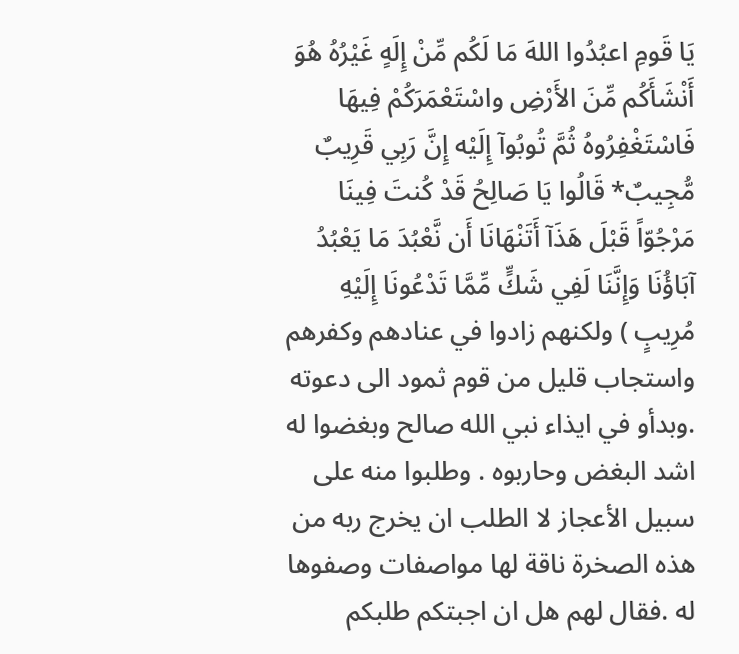يَا قَومِ اعبُدُوا اللهَ مَا لَكُم مِّنْ إِلَهٍ غَيْرُهُ هُوَ أَنْشَأَكُم مِّنَ الأَرْضِ واسْتَعْمَرَكُمْ فِيهَا فَاسْتَغْفِرُوهُ ثُمَّ تُوبُوآ إِلَيْه إِنَّ رَبِي قَرِيبٌ مُّجِيبٌ* قَالُوا يَا صَالِحُ قَدْ كُنتَ فِينَا مَرْجُوّاً قَبْلَ هَذَآ أَتَنْهَانَا أَن نَّعْبُدَ مَا يَعْبُدُ آبَاؤُنَا وَإِنَّنَا لَفِي شَكٍّ مِّمَّا تَدْعُونَا إِلَيْهِ مُرِيبٍ ) ولكنهم زادوا في عنادهم وكفرهم واستجاب قليل من قوم ثمود الى دعوته .وبدأو في ايذاء نبي الله صالح وبغضوا له اشد البغض وحاربوه . وطلبوا منه على سبيل الأعجاز لا الطلب ان يخرج ربه من هذه الصخرة ناقة لها مواصفات وصفوها له .فقال لهم هل ان اجبتكم طلبكم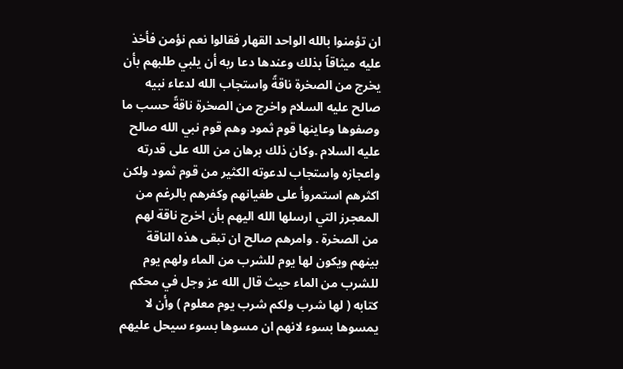ان تؤمنوا بالله الواحد القهار فقالوا نعم نؤمن فأخذ عليه ميثاقاً بذلك وعندها دعا ربه أن يلبي طلبهم بأن يخرج من الصخرة ناقةً واستجاب الله لدعاء نبيه صالح عليه السلام واخرج من الصخرة ناقةً حسب ما وصفوها وعاينها قوم ثمود وهم قوم نبي الله صالح عليه السلام .وكان ذلك برهان من الله على قدرته واعجازه واستجاب لدعوته الكثير من قوم ثمود ولكن اكثرهم استمروأ على طغيانهم وكفرهم بالرغم من المعجرز التي ارسلها الله اليهم بأن اخرج ناقة لهم من الصخرة . وامرهم صالح ان تبقى هذه الناقة بينهم ويكون لها يوم للشرب من الماء ولهم يوم للشرب من الماء حيث قال الله عز وجل في محكم كتابه ( لها شرب ولكم شرب يوم معلوم ) وأن لا يمسوها بسوء لانهم ان مسوها بسوء سيحل عليهم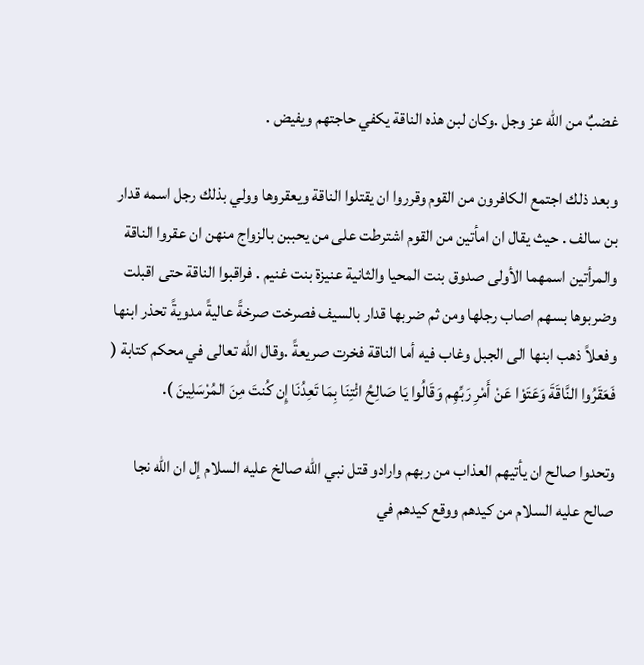غضبٌ من الله عز وجل .وكان لبن هذه الناقة يكفي حاجتهم ويفيض .

وبعد ذلك اجتمع الكافرون من القوم وقرروا ان يقتلوا الناقة ويعقروها وولي بذلك رجل اسمه قدار بن سالف . حيث يقال ان امأتين من القوم اشترطت على من يحببن بالزواج منهن ان عقروا الناقة والمرأتين اسمهما الأولى صدوق بنت المحيا والثانية عنيزة بنت غنيم . فراقبوا الناقة حتى اقبلت وضربوها بسهم اصاب رجلها ومن ثم ضربها قدار بالسيف فصرخت صرخةً عاليةً مدويةً تحذر ابنها وفعلاً ذهب ابنها الى الجبل وغاب فيه أما الناقة فخرت صريعةً .وقال الله تعالى في محكم كتابة ( فَعَقَرُوا النَّاقَةَ وَعَتَوْا عَنْ أَمْرِ رَبِّهِم وَقَالُوا يَا صَالِحُ ائْتِنَا بِمَا تَعِدُنَا إِن كُنتَ مِنَ المُرْسَلِينَ ).

وتحدوا صالح ان يأتيهم العذاب من ربهم وارادو قتل نبي الله صالخ عليه السلام إل ان الله نجا صالح عليه السلام من كيدهم ووقع كيدهم في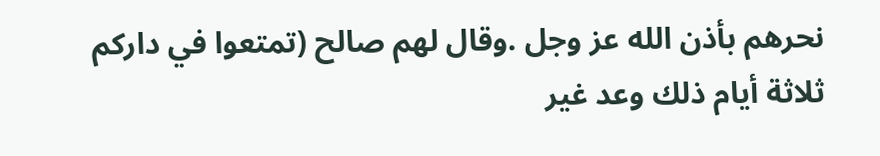نحرهم بأذن الله عز وجل .وقال لهم صالح (تمتعوا في داركم ثلاثة أيام ذلك وعد غير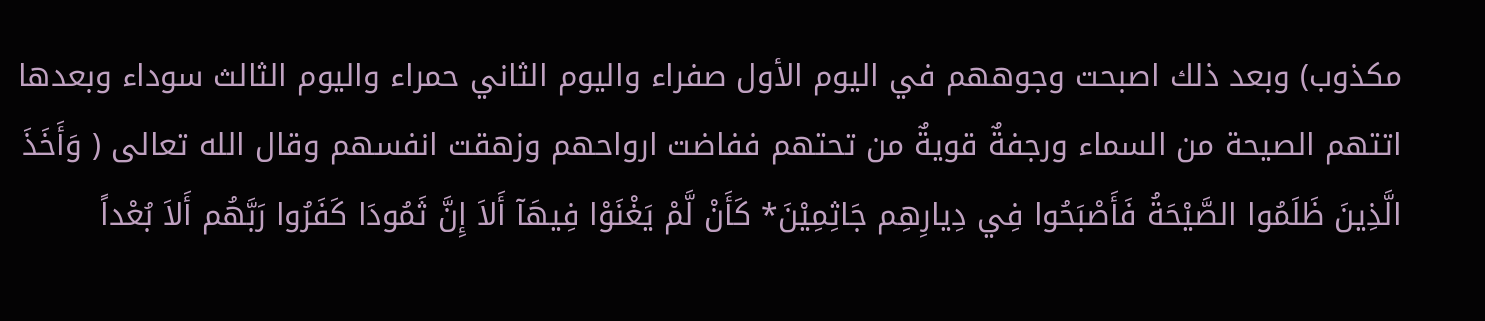مكذوب) وبعد ذلك اصبحت وجوههم في اليوم الأول صفراء واليوم الثاني حمراء واليوم الثالث سوداء وبعدها اتتهم الصيحة من السماء ورجفةٌ قويةٌ من تحتهم ففاضت ارواحهم وزهقت انفسهم وقال الله تعالى ( وَأَخَذَ الَّذِينَ ظَلَمُوا الصَّيْحَةُ فَأَصْبَحُوا فِي دِيارِهِم جَاثِمِيْنَ* كَأَنْ لَّمْ يَغْنَوْا فِيهَآ أَلاَ إِنَّ ثَمُودَا كَفَرُوا رَبَّهُم أَلاَ بُعْداً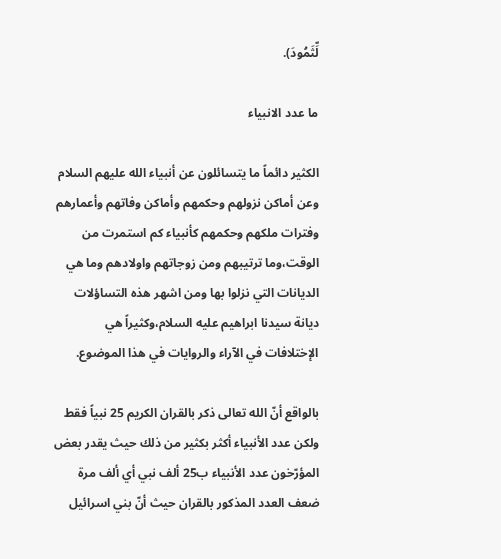لِّثَمُودَ).

ما عدد الانبياء

الكثير دائماً ما يتسائلون عن أنبياء الله عليهم السلام وعن أماكن نزولهم وحكمهم وأماكن وفاتهم وأعمارهم وفترات ملكهم وحكمهم كأنبياء كم استمرت من الوقت،وما ترتيبهم ومن زوجاتهم واولادهم وما هي الديانات التي نزلوا بها ومن اشهر هذه التساؤلات ديانة سيدنا ابراهيم عليه السلام،وكثيراً هي الإختلافات في الآراء والروايات في هذا الموضوع.

بالواقع أنّ الله تعالى ذكر بالقران الكريم 25 نبياً فقط ولكن عدد الأنبياء أكثر بكثير من ذلك حيث يقدر بعض المؤرّخون عدد الأنبياء ب25 ألف نبي أي ألف مرة ضعف العدد المذكور بالقران حيث أنّ بني اسرائيل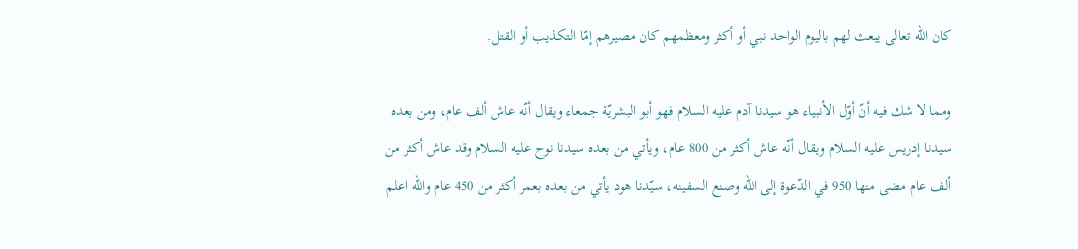كان الله تعالى يبعث لهم باليوم الواحد نبي أو أكثر ومعظمهم كان مصيرهم إمّا التكذيب أو القتل.

ومما لا شك فيه أنّ أوّل الأنبياء هو سيدنا آدم عليه السلام فهو أبو البشريّة جمعاء ويقال أنّه عاش ألف عام، ومن بعده سيدنا إدريس عليه السلام ويقال أنّه عاش أكثر من 800 عام، ويأتي من بعده سيدنا نوح عليه السلام وقد عاش أكثر من ألف عام مضى منها 950 في الدّعوة إلى الله وصنع السفينه، سيّدنا هود يأتي من بعده بعمر أكثر من 450 عام والله اعلم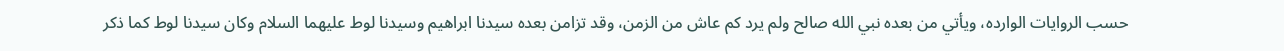حسب الروايات الوارده، ويأتي من بعده نبي الله صالح ولم يرد كم عاش من الزمن، وقد تزامن بعده سيدنا ابراهيم وسيدنا لوط عليهما السلام وكان سيدنا لوط كما ذكر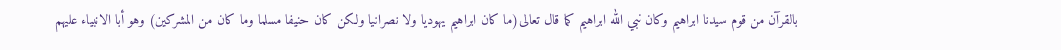بالقرآن من قوم سيدنا ابراهيم وكان نبي الله ابراهيم كما قال تعالى(ما كان ابراهيم يهوديا ولا نصرانيا ولكن كان حنيفا مسلما وما كان من المشركين) وهو أبا الانبياء عليهم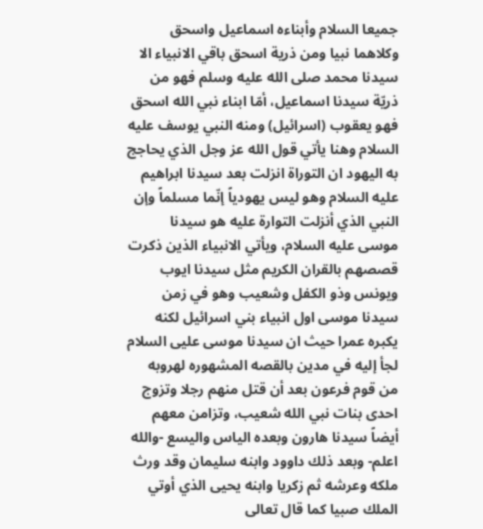جميعا السلام وأبناءه اسماعيل واسحق وكلاهما نبيا ومن ذرية اسحق باقي الانبياء الا سيدنا محمد صلى الله عليه وسلم فهو من ذريّة سيدنا اسماعيل، أمّا ابناء نبي الله اسحق فهو يعقوب (اسرائيل) ومنه النبي يوسف عليه السلام وهنا يأتي قول الله عز وجل الذي يحاجج به اليهود ان التوراة انزلت بعد سيدنا ابراهيم عليه السلام وهو ليس يهودياً إنّما مسلماً وإن النبي الذي أنزلت التوارة عليه هو سيدنا موسى عليه السلام، ويأتي الانبياء الذين ذكرت قصصهم بالقران الكريم مثل سيدنا ايوب ويونس وذو الكفل وشعيب وهو في زمن سيدنا موسى اول انبياء بني اسرائيل لكنه يكبره عمرا حيث ان سيدنا موسى عليى السلام لجأ إليه في مدين بالقصه المشهوره لهروبه من قوم فرعون بعد أن قتل منهم رجلا وتزوج احدى بنات نبي الله شعيب، وتزامن معهم أيضاً سيدنا هارون وبعده الياس واليسع -والله اعلم- وبعد ذلك داوود وابنه سليمان وقد ورث ملكه وعرشه ثم زكريا وابنه يحيى الذي أوتي الملك صبيا كما قال تعالى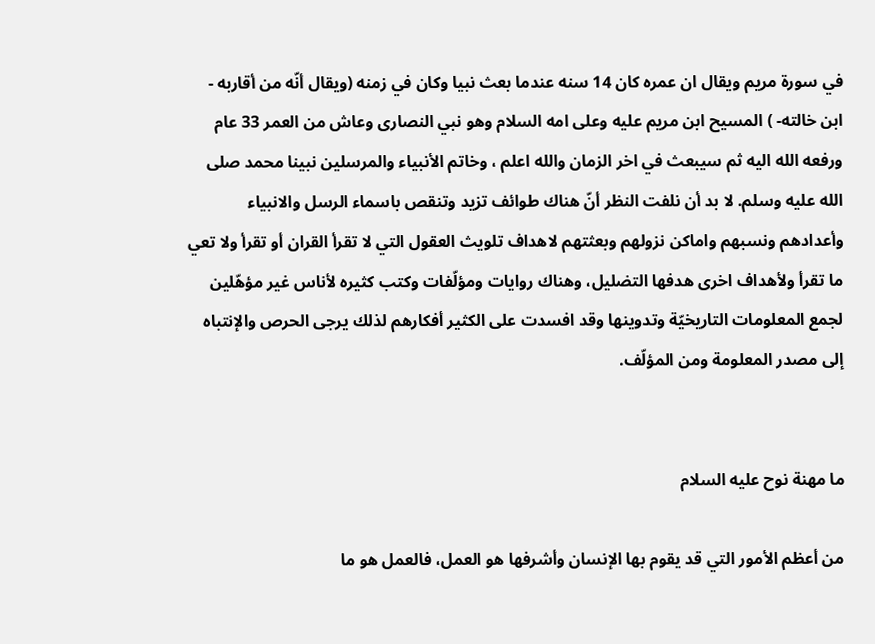في سورة مريم ويقال ان عمره كان 14 سنه عندما بعث نبيا وكان في زمنه (ويقال أنّه من أقاربه - ابن خالته- ) المسيح ابن مريم عليه وعلى امه السلام وهو نبي النصارى وعاش من العمر 33 عام ورفعه الله اليه ثم سيبعث في اخر الزمان والله اعلم ، وخاتم الأنبياء والمرسلين نبينا محمد صلى الله عليه وسلم. لا بد أن نلفت النظر أنّ هناك طوائف تزيد وتنقص باسماء الرسل والانبياء وأعدادهم ونسبهم واماكن نزولهم وبعثتهم لاهداف تلويث العقول التي لا تقرأ القران أو تقرأ ولا تعي ما تقرأ ولأهداف اخرى هدفها التضليل، وهناك روايات ومؤلّفات وكتب كثيره لأناس غير مؤهّلين لجمع المعلومات التاريخيّة وتدوينها وقد افسدت على الكثير أفكارهم لذلك يرجى الحرص والإنتباه إلى مصدر المعلومة ومن المؤلّف.


ما مهنة نوح عليه السلام

من أعظم الأمور التي قد يقوم بها الإنسان وأشرفها هو العمل، فالعمل هو ما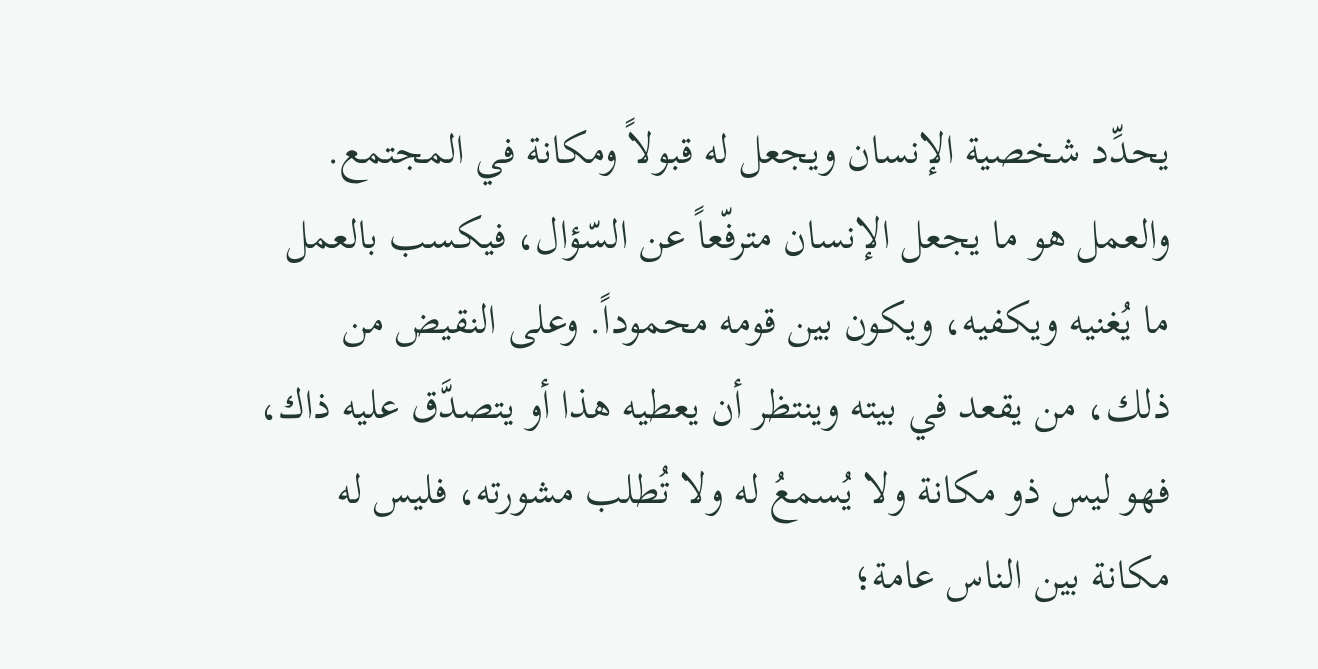يحدِّد شخصية الإنسان ويجعل له قبولاً ومكانة في المجتمع. والعمل هو ما يجعل الإنسان مترفّعاً عن السّؤال، فيكسب بالعمل ما يُغنيه ويكفيه، ويكون بين قومه محموداً. وعلى النقيض من ذلك، من يقعد في بيته وينتظر أن يعطيه هذا أو يتصدَّق عليه ذاك، فهو ليس ذو مكانة ولا يُسمعُ له ولا تُطلب مشورته، فليس له مكانة بين الناس عامة؛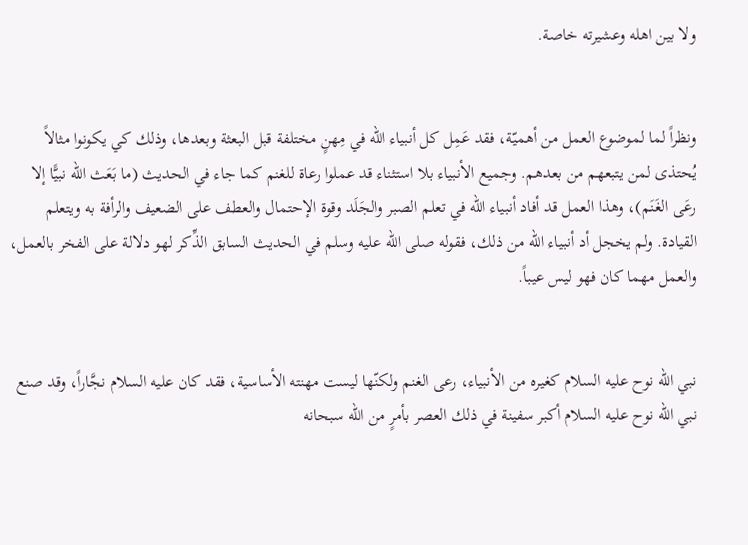ولا بين اهله وعشيرته خاصة.


ونظراً لما لموضوع العمل من أهميّة، فقد عَمِل كل أنبياء الله في مِهنٍ مختلفة قبل البعثة وبعدها، وذلك كي يكونوا مثالاً يُحتذى لمن يتبعهم من بعدهم. وجميع الأنبياء بلا استثناء قد عملوا رعاة للغنم كما جاء في الحديث (ما بَعَث الله نبيًّا إلا رعَى الغَنَم)، وهذا العمل قد أفاد أنبياء الله في تعلم الصبر والجَلَد وقوة الإحتمال والعطف على الضعيف والرأفة به ويتعلم القيادة. ولم يخجل أد أنبياء الله من ذلك، فقوله صلى الله عليه وسلم في الحديث السابق الذِّكر لهو دلالة على الفخر بالعمل، والعمل مهما كان فهو ليس عيباً.


نبي الله نوح عليه السلام كغيره من الأنبياء، رعى الغنم ولكنّها ليست مهنته الأساسية، فقد كان عليه السلام نجَّاراً، وقد صنع نبي الله نوح عليه السلام أكبر سفينة في ذلك العصر بأمرٍ من الله سبحانه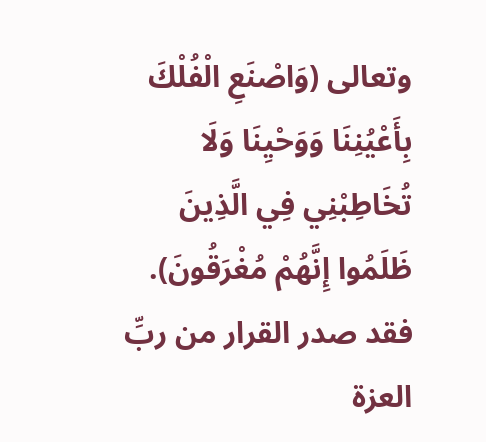وتعالى (وَاصْنَعِ الْفُلْكَ بِأَعْيُنِنَا وَوَحْيِنَا وَلَا تُخَاطِبْنِي فِي الَّذِينَ ظَلَمُوا إِنَّهُمْ مُغْرَقُونَ). فقد صدر القرار من ربِّ العزة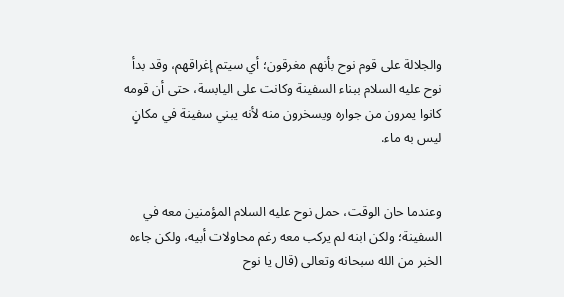والجلالة على قوم نوح بأنهم مغرقون؛ أي سيتم إغراقهم، وقد بدأ نوح عليه السلام ببناء السفينة وكانت على اليابسة، حتى أن قومه كانوا يمرون من جواره ويسخرون منه لأنه يبني سفينة في مكانٍ ليس به ماء.


وعندما حان الوقت، حمل نوح عليه السلام المؤمنين معه في السفينة؛ ولكن ابنه لم يركب معه رغم محاولات أبيه، ولكن جاءه الخبر من الله سبحانه وتعالى (قال يا نوح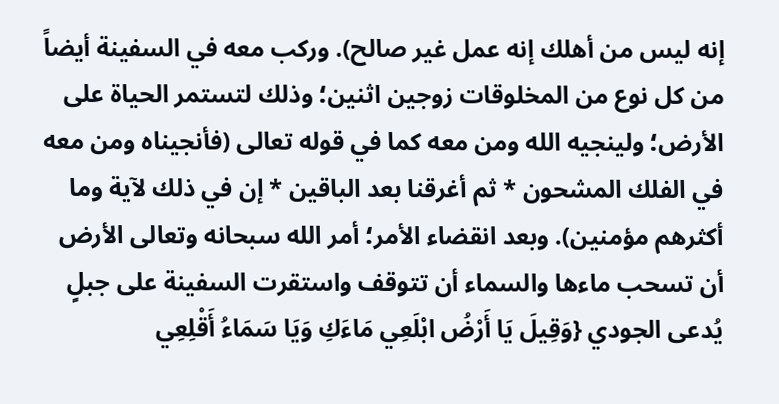إنه ليس من أهلك إنه عمل غير صالح). وركب معه في السفينة أيضاً من كل نوع من المخلوقات زوجين اثنين؛ وذلك لتستمر الحياة على الأرض؛ ولينجيه الله ومن معه كما في قوله تعالى (فأنجيناه ومن معه في الفلك المشحون * ثم أغرقنا بعد الباقين * إن في ذلك لآية وما أكثرهم مؤمنين). وبعد انقضاء الأمر؛ أمر الله سبحانه وتعالى الأرض أن تسحب ماءها والسماء أن تتوقف واستقرت السفينة على جبلٍ يُدعى الجودي {وَقِيلَ يَا أَرْضُ ابْلَعِي مَاءَكِ وَيَا سَمَاءُ أَقْلِعِي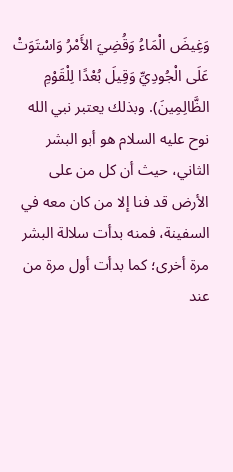وَغِيضَ الْمَاءُ وَقُضِيَ الأَمْرُ وَاسْتَوَتْ عَلَى الْجُودِيِّ وَقِيلَ بُعْدًا لِلْقَوْمِ الظَّالِمِينَ). وبذلك يعتبر نبي الله نوح عليه السلام هو أبو البشر الثاني، حيث أن كل من على الأرض قد فنا إلا من كان معه في السفينة، فمنه بدأت سلالة البشر مرة أخرى؛ كما بدأت أول مرة من عند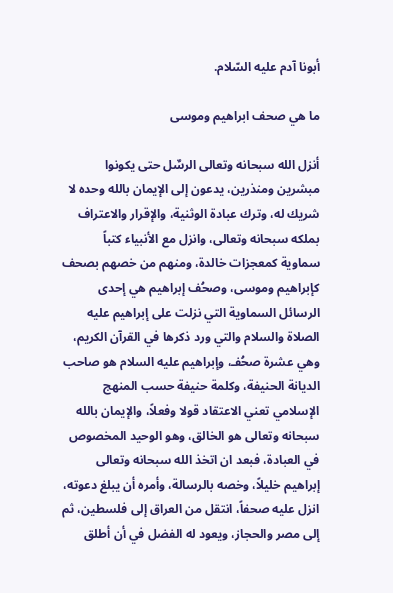أبونا آدم عليه السّلام.

ما هي صحف ابراهيم وموسى

أنزل الله سبحانه وتعالى الرسٌل حتى يكونوا مبشرين ومنذرين، يدعون إلى الإيمان بالله وحده لا شريك له، وترك عبادة الوثنية، والإقرار والاعتراف بملكه سبحانه وتعالى، وانزل مع الأنبياء كتباً سماوية كمعجزات خالدة، ومنهم من خصهم بصحف كإبراهيم وموسى، وصحُف إبراهيم هي إحدى الرسائل السماوية التي نزلت على إبراهيم عليه الصلاة والسلام والتي ورد ذكرها في القرآن الكريم، وهي عشرة صحُفـ، وإبراهيم عليه السلام هو صاحب الديانة الحنيفة، وكلمة حنيفة حسب المنهج الإسلامي تعني الاعتقاد قولا وفعلاً، والإيمان بالله سبحانه وتعالى هو الخالق، وهو الوحيد المخصوص في العبادة، فبعد ان اتخذ الله سبحانه وتعالى إبراهيم خليلاً، وخصه بالرسالة، وأمره أن يبلغ دعوته، انزل عليه صحفاً، انتقل من العراق إلى فلسطين، ثم إلى مصر والحجاز، ويعود له الفضل في أن أطلق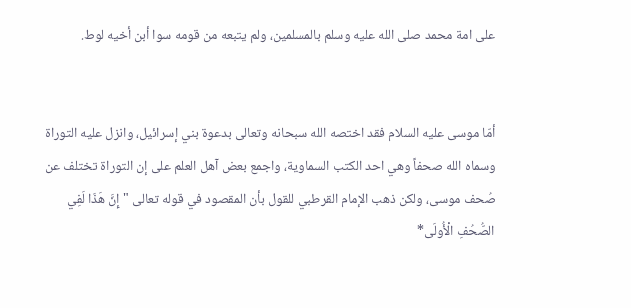على امة محمد صلى الله عليه وسلم بالمسلمين، ولم يتبعه من قومه سوا أبن أخيه لوط.


أمّا موسى عليه السلام فقد اختصه الله سبحانه وتعالى بدعوة بني إسرائيل، وانزل عليه التوراة وسماه الله صحفاً وهي احد الكتب السماوية، واجمع بعض آهل العلم على إن التوراة تختلف عن صُحف موسى، ولكن ذهب الإمام القرطبي للقول بأن المقصود في قوله تعالى " إِنَّ هَذَا لَفِي الصُّحُفِ الْأُولَى*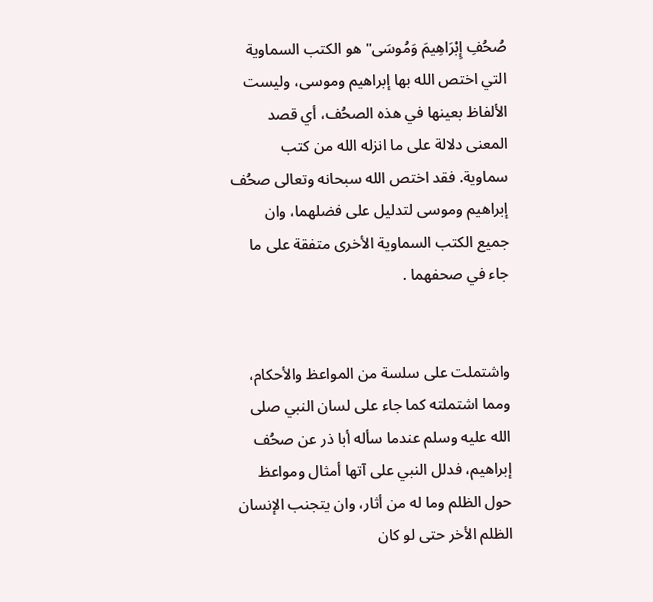صُحُفِ إِبْرَاهِيمَ وَمُوسَى" هو الكتب السماوية التي اختص الله بها إبراهيم وموسى، وليست الألفاظ بعينها في هذه الصحُف، أي قصد المعنى دلالة على ما انزله الله من كتب سماوية. فقد اختص الله سبحانه وتعالى صحُف إبراهيم وموسى لتدليل على فضلهما، وان جميع الكتب السماوية الأخرى متفقة على ما جاء في صحفهما .


واشتملت على سلسة من المواعظ والأحكام، ومما اشتملته كما جاء على لسان النبي صلى الله عليه وسلم عندما سأله أبا ذر عن صحُف إبراهيم، فدلل النبي على آتها أمثال ومواعظ حول الظلم وما له من أثار، وان يتجنب الإنسان الظلم الأخر حتى لو كان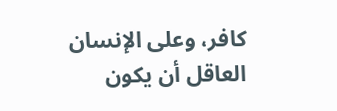كافر، وعلى الإنسان العاقل أن يكون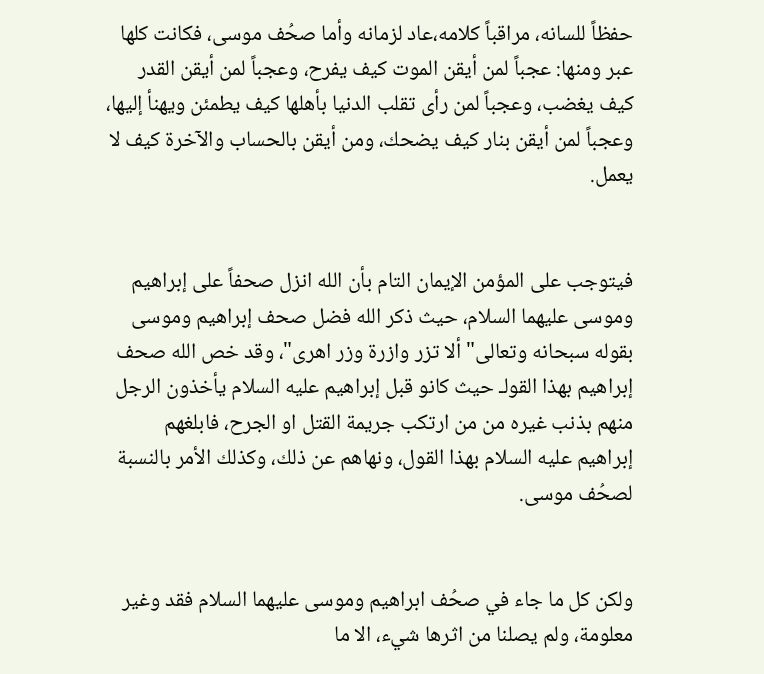حفظاً للسانه، مراقباً كلامه،عاد لزمانه وأما صحُف موسى، فكانت كلها عبر ومنها: عجباً لمن أيقن الموت كيف يفرح، وعجباً لمن أيقن القدر كيف يغضب، وعجباً لمن رأى تقلب الدنيا بأهلها كيف يطمئن ويهنأ إليها، وعجباً لمن أيقن بنار كيف يضحك، ومن أيقن بالحساب والآخرة كيف لا يعمل.


فيتوجب على المؤمن الإيمان التام بأن الله انزل صحفاً على إبراهيم وموسى عليهما السلام، حيث ذكر الله فضل صحف إبراهيم وموسى بقوله سبحانه وتعالى" ألا تزر وازرة وزر اهرى"، وقد خص الله صحف إبراهيم بهذا القولـ حيث كانو قبل إبراهيم عليه السلام يأخذون الرجل منهم بذنب غيره من من ارتكب جريمة القتل او الجرح، فابلغهم إبراهيم عليه السلام بهذا القول، ونهاهم عن ذلك، وكذلك الأمر بالنسبة لصحُف موسى.


ولكن كل ما جاء في صحُف ابراهيم وموسى عليهما السلام فقد وغير معلومة، ولم يصلنا من اثرها شيء، الا ما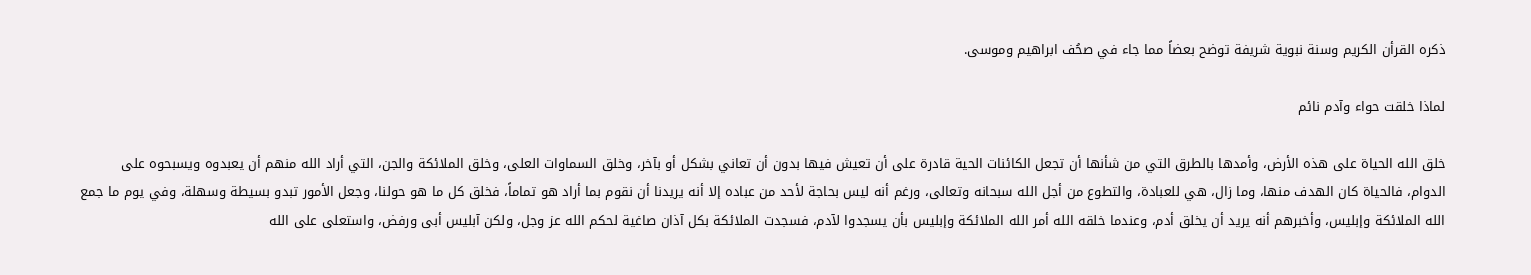ذكره القرأن الكريم وسنة نبوية شريفة توضح بعضاً مما جاء في صحُف ابراهيم وموسى.

لماذا خلقت حواء وآدم نائم

خلق الله الحياة على هذه الأرض، وأمدها بالطرق التي من شأنها أن تجعل الكائنات الحية قادرة على أن تعيش فيها بدون أن تعاني بشكل أو بآخر، وخلق السماوات العلى، وخلق الملائكة والجن، التي أراد الله منهم أن يعبدوه ويسبحوه على الدوام، فالحياة كان الهدف منها، وما زال، هي للعبادة، والتطوع من أجل الله سبحانه وتعالى، ورغم أنه ليس بحاجة لأحد من عباده إلا أنه يريدنا أن نقوم بما أراد هو تماماً، فخلق كل ما هو حولنا، وجعل الأمور تبدو بسيطة وسهلة، وفي يوم ما جمع الله الملائكة وإبليس، وأخبرهم أنه يريد أن يخلق أدم، وعندما خلقه الله أمر الله الملائكة وإبليس بأن يسجدوا لآدم، فسجدت الملائكة بكل آذان صاغية لحكم الله عز وجل، ولكن آبليس أبى ورفض، واستعلى على الله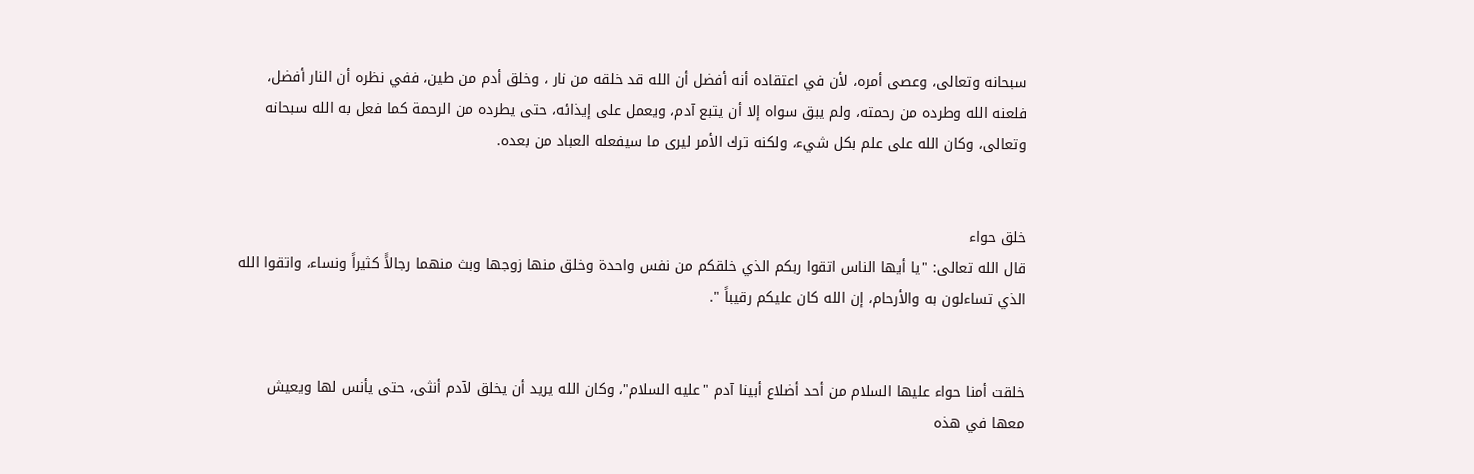سبحانه وتعالى، وعصى أمره، لأن في اعتقاده أنه أفضل أن الله قد خلقه من نار ، وخلق أدم من طين، ففي نظره أن النار أفضل، فلعنه الله وطرده من رحمته، ولم يبق سواه إلا أن يتبع آدم، ويعمل على إيذائه، حتى يطرده من الرحمة كما فعل به الله سبحانه وتعالى، وكان الله على علم بكل شيء، ولكنه ترك الأمر ليرى ما سيفعله العباد من بعده.


خلق حواء
قال الله تعالى: "يا أيها الناس اتقوا ربكم الذي خلقكم من نفس واحدة وخلق منها زوجها وبث منهما رجالاًَ كثيراً ونساء، واتقوا الله الذي تساءلون به والأرحام، إن الله كان عليكم رقيباً ".


خلقت أمنا حواء عليها السلام من أحد أضلاع أبينا آدم "عليه السلام"، وكان الله يريد أن يخلق لآدم أنثى، حتى يأنس لها ويعيش معها في هذه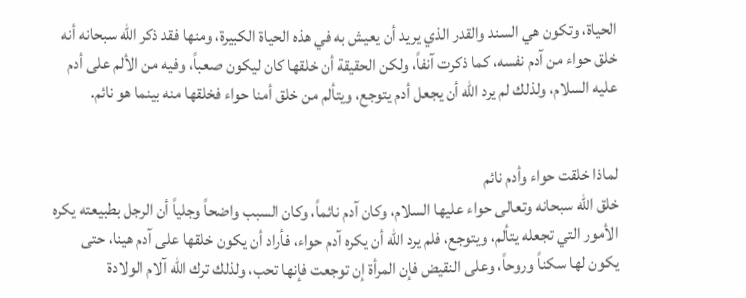الحياة، وتكون هي السند والقدر الذي يريد أن يعيش به في هذه الحياة الكبيرة، ومنها فقد ذكر الله سبحانه أنه خلق حواء من آدم نفسه، كما ذكرت آنفاً، ولكن الحقيقة أن خلقها كان ليكون صعباً، وفيه من الألم على أدم عليه السلام، ولذلك لم يرد الله أن يجعل أدم يتوجع، ويتألم من خلق أمنا حواء فخلقها منه بينما هو نائم.


لماذا خلقت حواء وأدم نائم
خلق الله سبحانه وتعالى حواء عليها السلام، وكان آدم نائماً، وكان السبب واضحاً وجلياً أن الرجل بطبيعته يكره الأمور التي تجعله يتألم، ويتوجع، فلم يرد الله أن يكره آدم حواء، فأراد أن يكون خلقها على آدم هينا، حتى يكون لها سكناً وروحاً، وعلى النقيض فإن المرأة إن توجعت فإنها تحب، ولذلك ترك الله آلام الولادة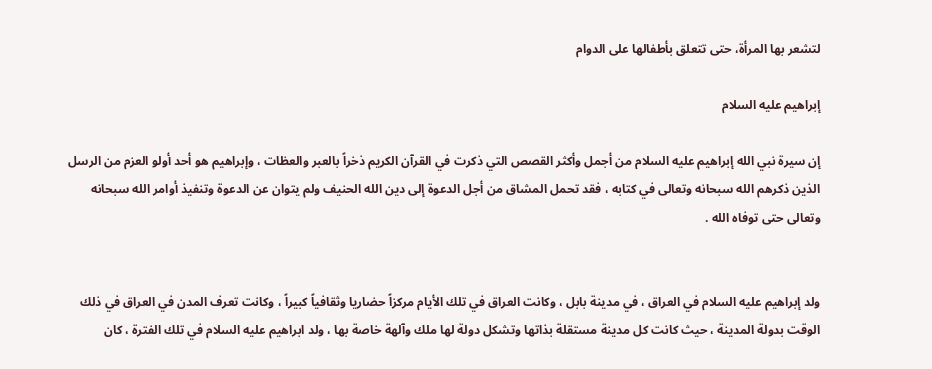لتشعر بها المرأة، حتى تتعلق بأطفالها على الدوام

إبراهيم عليه السلام

إن سيرة نبي الله إبراهيم عليه السلام من أجمل وأكثر القصص التي ذكرت في القرآن الكريم ذخراً بالعبر والعظات ، وإبراهيم هو أحد أولو العزم من الرسل الذين ذكرهم الله سبحانه وتعالى في كتابه ، فقد تحمل المشاق من أجل الدعوة إلى دين الله الحنيف ولم يتوان عن الدعوة وتنفيذ أوامر الله سبحانه وتعالى حتى توفاه الله .


ولد إبراهيم عليه السلام في العراق ، في مدينة بابل ، وكانت العراق في تلك الأيام مركزاً حضاريا وثقافياً كبيراً ، وكانت تعرف المدن في العراق في ذلك الوقت بدولة المدينة ، حيث كانت كل مدينة مستقلة بذاتها وتشكل دولة لها ملك وآلهة خاصة بها ، ولد ابراهيم عليه السلام في تلك الفترة ، كان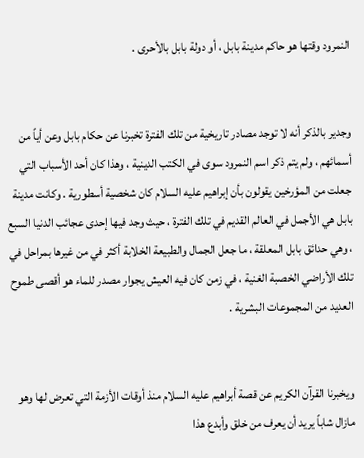النمرود وقتها هو حاكم مدينة بابل ، أو دولة بابل بالأحرى .


وجدير بالذكر أنه لا توجد مصادر تاريخية من تلك الفترة تخبرنا عن حكام بابل وعن أياً من أسمائهم ، ولم يتم ذكر اسم النمرود سوى في الكتب الدينية ، وهذا كان أحد الأسباب التي جعلت من المؤرخين يقولون بأن إبراهيم عليه السلام كان شخصية أسطورية . وكانت مدينة بابل هي الأجمل في العالم القديم في تلك الفترة ، حيث وجد فيها إحدى عجائب الدنيا السبع ، وهي حدائق بابل المعلقة ، ما جعل الجمال والطبيعة الخلابة أكثر في من غيرها بمراحل في تلك الأراضي الخصبة الغنية ، في زمن كان فيه العيش يجوار مصدر للماء هو أقصى طموح العديد من المجموعات البشرية .


ويخبرنا القرآن الكريم عن قصة أبراهيم عليه السلام منذ أوقات الأزمة التي تعرض لها وهو مازال شاباً يريد أن يعرف من خلق وأبدع هذا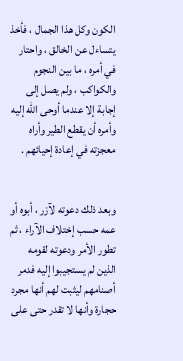الكون وكل هذا الجمال ، فأخذ يتساءل عن الخالق ، واحتار في أمره ، ما بين النجوم والكواكب ، ولم يصل إلى إجابة إلا عندما أوحى الله إليه وأمره أن يقطع الطير وأراه معجزته في إعادة إحيائهم .


وبعد ذلك دعوته لآزر ، أبوه أو عمه حسب إختلاف الآراء ، ثم تطور الأمر ودعوته لقومه الذين لم يستجيبوا إليه فدمر أصنامهم ليثبت لهم أنها مجرد حجارة وأنها لا تقدر حتى على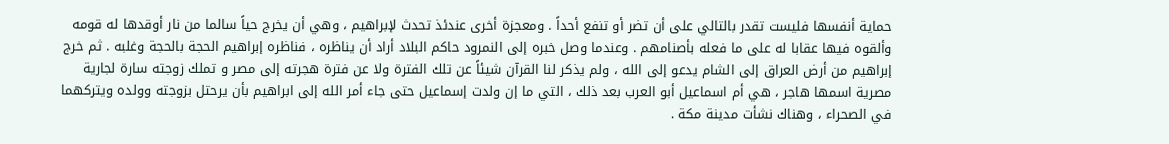حماية أنفسها فليست تقدر بالتالي على أن تضر أو تنفع أحداً . ومعجزة أخرى عندئذ تحدث لإبراهيم ، وهي أن يخرج حياً سالما من نار أوقدها له قومه وألقوه فيها عقابا له على ما فعله بأصنامهم . وعندما وصل خبره إلى النمرود حاكم البلاد أراد أن يناظره ، فناظره إبراهيم الحجة بالحجة وغلبه . ثم خرج إبراهيم من أرض العراق إلى الشام يدعو إلى الله ، ولم يذكر لنا القرآن شيئاً عن تلك الفترة ولا عن فترة هجرته إلى مصر و تملك زوجته سارة لجارية مصرية اسمها هاجر ، هي أم اسماعيل أبو العرب بعد ذلك ، التي ما إن ولدت إسماعيل حتى جاء أمر الله إلى ابراهيم بأن يرحتل بزوجته وولده ويتركهما في الصحراء ، وهناك نشأت مدينة مكة .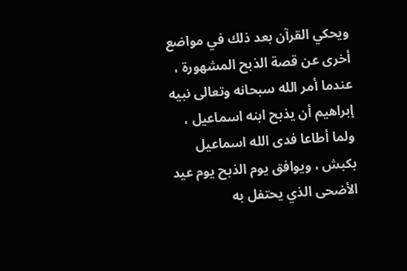ويحكي القرآن بعد ذلك في مواضع أخرى عن قصة الذبح المشهورة ، عندما أمر الله سبحانه وتعالى نبيه إبراهيم أن يذبح ابنه اسماعيل ، ولما أطاعا فدى الله اسماعيل بكبش ، ويوافق يوم الذبح يوم عيد الأضحى الذي يحتفل به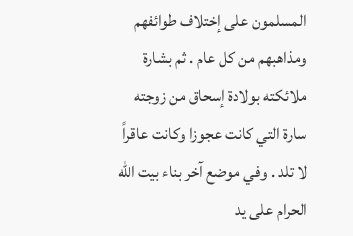المسلمون على إختلاف طوائفهم ومذاهبهم من كل عام . ثم بشارة ملائكته بولادة إسحاق من زوجته سارة التي كانت عجوزا وكانت عاقراً لا تلد . وفي موضع آخر بناء بيت الله الحرام على يد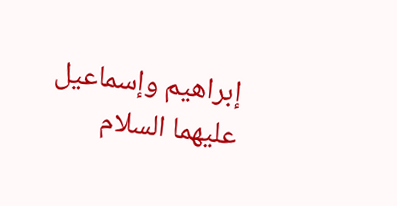إبراهيم وإسماعيل عليهما السلام